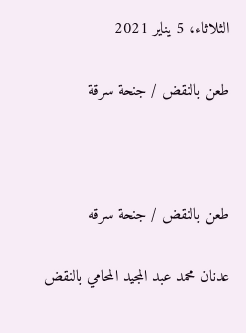الثلاثاء، 5 يناير 2021

طعن بالنقض / جنحة سرقة



طعن بالنقض / جنحة سرقه

عدنان محمد عبد المجيد المحامي بالنقض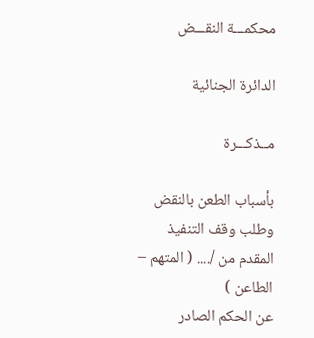محكمـــة النقـــض

الدائرة الجنائية

مــذكـــرة

بأسباب الطعن بالنقض وطلب وقف التنفيذ
المقدم من /.... ( المتهم – الطاعن )
عن الحكم الصادر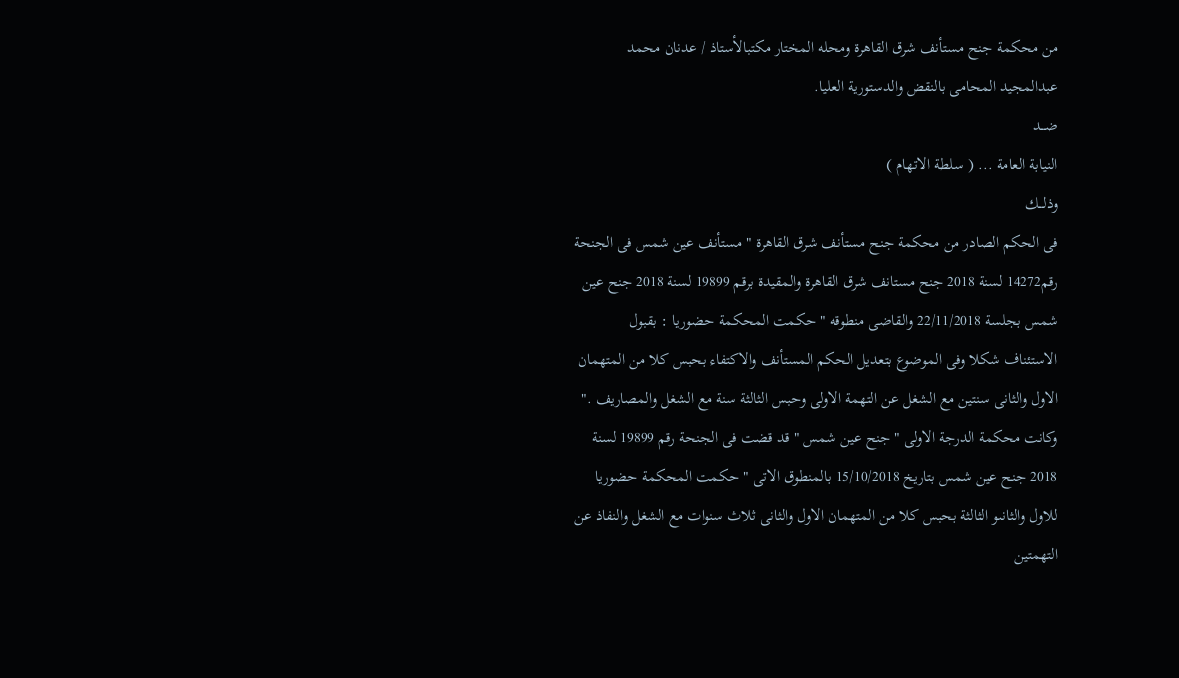من محكمة جنح مستأنف شرق القاهرة ومحله المختار مكتبالأستاذ / عدنان محمد عبدالمجيد المحامى بالنقض والدستورية العليا.
ضـــد
النيابة العامة ... ( سلطة الاتهام )
وذلـــك
فى الحكم الصادر من محكمة جنح مستأنف شرق القاهرة " مستأنف عين شمس فى الجنحة رقم14272 لسنة 2018 جنح مستانف شرق القاهرة والمقيدة برقم 19899 لسنة 2018 جنح عين شمس بجلسة 22/11/2018 والقاضى منطوقه " حكمت المحكمة حضوريا : بقبول الاستئناف شكلا وفى الموضوع بتعديل الحكم المستأنف والاكتفاء بحبس كلا من المتهمان الاول والثانى سنتين مع الشغل عن التهمة الاولى وحبس الثالثة سنة مع الشغل والمصاريف ."
وكانت محكمة الدرجة الاولى " جنح عين شمس " قد قضت فى الجنحة رقم 19899 لسنة 2018 جنح عين شمس بتاريخ 15/10/2018 بالمنطوق الاتى " حكمت المحكمة حضوريا للاول والثانىو الثالثة بحبس كلا من المتهمان الاول والثانى ثلاث سنوات مع الشغل والنفاذ عن التهمتين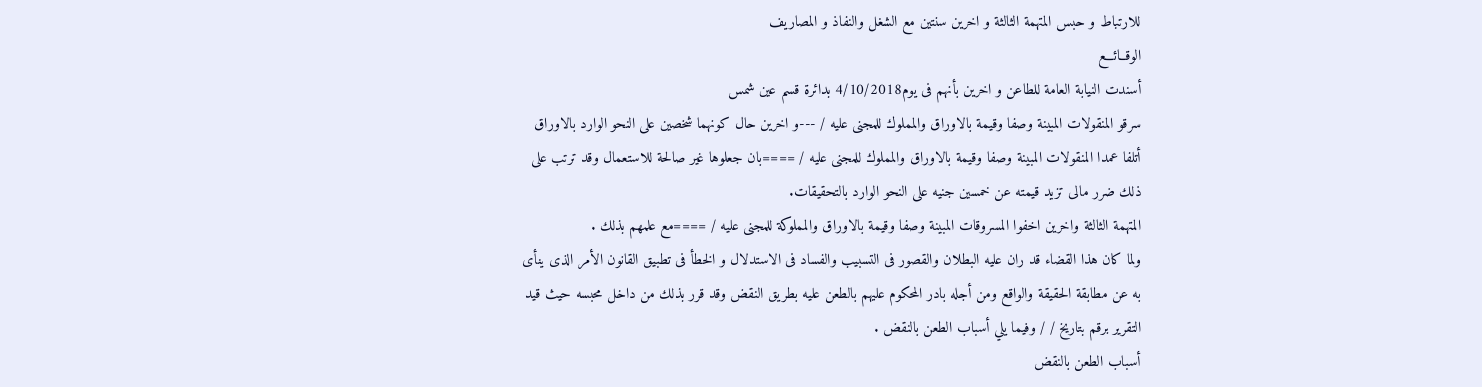للارتباط و حبس المتهمة الثالثة و اخرين سنتين مع الشغل والنفاذ و المصاريف
الوقــائـــع
أسندت النيابة العامة للطاعن و اخرين بأنهم فى يوم4/10/2018 بدائرة قسم عين شمس
سرقو المنقولات المبينة وصفا وقيمة بالاوراق والمملوك للمجنى عليه / ---و اخرين حال كونهما شخصين على النحو الوارد بالاوراق
أتلفا عمدا المنقولات المبينة وصفا وقيمة بالاوراق والمملوك للمجنى عليه / ====بان جعلوها غير صالحة للاستعمال وقد ترتب على ذلك ضرر مالى تزيد قيمته عن خمسين جنيه على النحو الوارد بالتحقيقات.
المتهمة الثالثة واخرين اخفوا المسروقات المبينة وصفا وقيمة بالاوراق والمملوكة للمجنى عليه / ====مع علمهم بذلك .
ولما كان هذا القضاء قد ران عليه البطلان والقصور فى التسبيب والفساد فى الاستدلال و الخطأ فى تطبيق القانون الأمر الذى ينأى به عن مطابقة الحقيقة والواقع ومن أجله بادر المحكوم عليهم بالطعن عليه بطريق النقض وقد قرر بذلك من داخل محبسه حيث قيد التقرير برقم بتاريخ / / وفيما يلي أسباب الطعن بالنقض .
أسباب الطعن بالنقض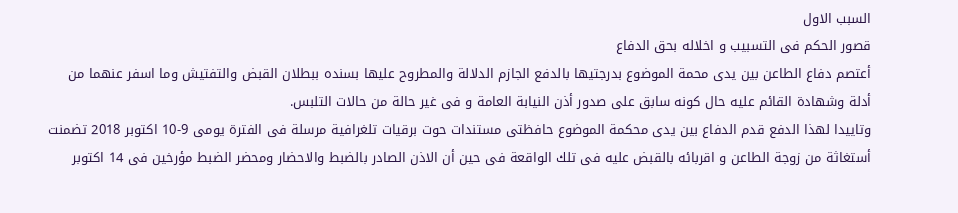السبب الاول
قصور الحكم فى التسبيب و اخلاله بحق الدفاع
أعتصم دفاع الطاعن بين يدى محمة الموضوع بدرجتيها بالدفع الجازم الدلالة والمطروح عليها بسنده ببطلان القبض والتفتيش وما اسفر عنهما من أدلة وشهادة القائم عليه حال كونه سابق على صدور أذن النيابة العامة و فى غير حالة من حالات التلبس.
وتاييدا لهذا الدفع قدم الدفاع بين يدى محكمة الموضوع حافظتى مستندات حوت برقيات تلغرافية مرسلة فى الفترة يومى 9-10 اكتوبر 2018 تضمنت أستغاثة من زوجة الطاعن و اقربائه بالقبض عليه فى تلك الواقعة فى حين أن الاذن الصادر بالضبط والاحضار ومحضر الضبط مؤرخين فى 14 اكتوبر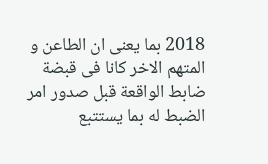2018 بما يعنى ان الطاعن و المتهم الاخر كانا فى قبضة ضابط الواقعة قبل صدور امر الضبط له بما يستتبع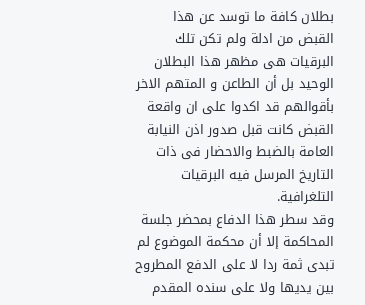بطلان كافة ما توسد عن هذا القبض من ادلة ولم تكن تلك البرقيات هى مظهر هذا البطلان الوحيد بل أن الطاعن و المتهم الاخر بأقوالهم قد اكدوا على ان واقعة القبض كانت قبل صدور اذن النيابة العامة بالضبط والاحضار فى ذات التاريخ المرسل فيه البرقيات التلغرافية.
وقد سطر هذا الدفاع بمحضر جلسة المحاكمة إلا أن محكمة الموضوع لم تبدى ثمة ردا لا على الدفع المطروح بين يديها ولا على سنده المقدم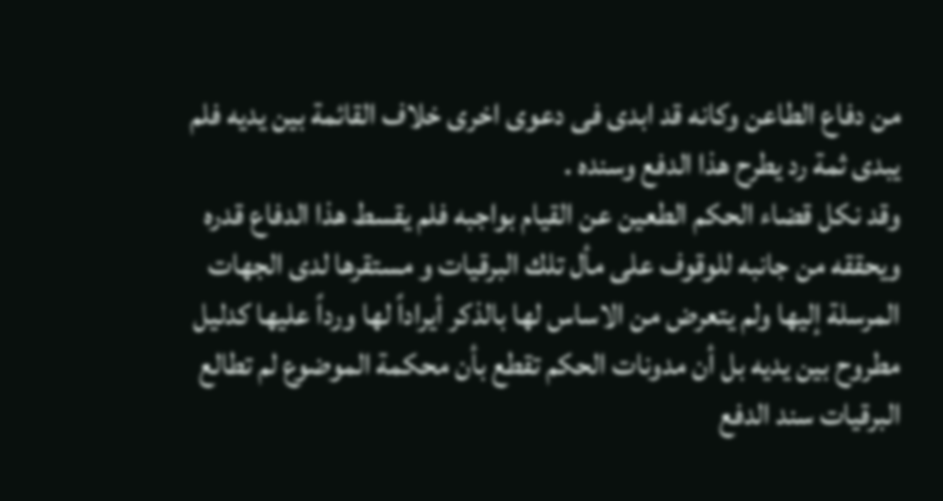من دفاع الطاعن وكانه قد ابدى فى دعوى اخرى خلاف القائمة بين يديه فلم يبدى ثمة رد يطرح هذا الدفع وسنده .
وقد نكل قضاء الحكم الطعين عن القيام بواجبه فلم يقسط هذا الدفاع قدره ويحققه من جانبه للوقوف على مأل تلك البرقيات و مستقرها لدى الجهات المرسلة إليها ولم يتعرض من الاساس لها بالذكر أيراداً لها ورداً عليها كدليل مطروح بين يديه بل أن مدونات الحكم تقطع بأن محكمة الموضوع لم تطالع البرقيات سند الدفع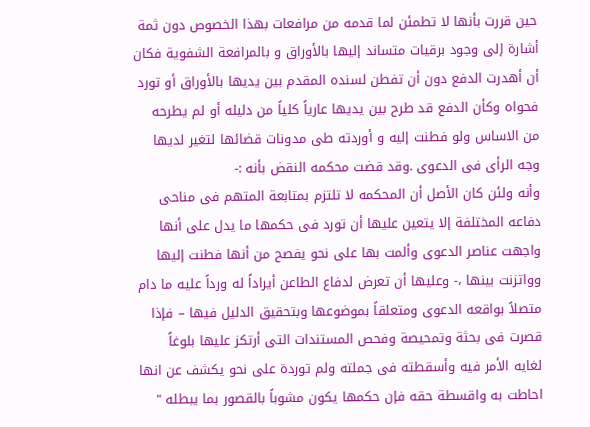حين قررت بأنها لا تطمئن لما قدمه من مرافعات بهذا الخصوص دون ثمة أشارة إلى وجود برقيات متساند إليها بالأوراق و بالمرافعة الشفوية فكان أن أهدرت الدفع دون أن تفطن لسنده المقدم بين يديها بالأوراق أو تورد فحواه وكأن الدفع قد طرح بين يديها عارياً كلياً من دليله أو لم يطرحه من الاساس ولو فطنت إليه و أوردته طى مدونات قضائها لتغير لديها وجه الرأى فى الدعوى .وقد قضت محكمه النقض بأنه :-
وأنه ولئن كان الأصل أن المحكمه لا تلتزم بمتابعة المتهم فى مناحى دفاعه المختلفة إلا يتعين عليها أن تورد فى حكمها ما يدل على أنها واجهت عناصر الدعوى وألمت بها على نحو يفصح من أنها فطنت إليها وواتزنت بينها ،- وعليها أن تعرض لدفاع الطاعن أيراداً له ورداً عليه ما دام متصلاً بواقعه الدعوى ومتعلقاً بموضوعها وبتحقيق الدليل فيها – فإذا قصرت فى بحثة وتمحيصة وفحص المستندات التى أرتكز عليها بلوغاً لغايه الأمر فيه وأسقطته فى جملته ولم توردة على نحو يكشف عن انها احاطت به واقسطة حقه فإن حكمها يكون مشوباً بالقصور بما يبطله "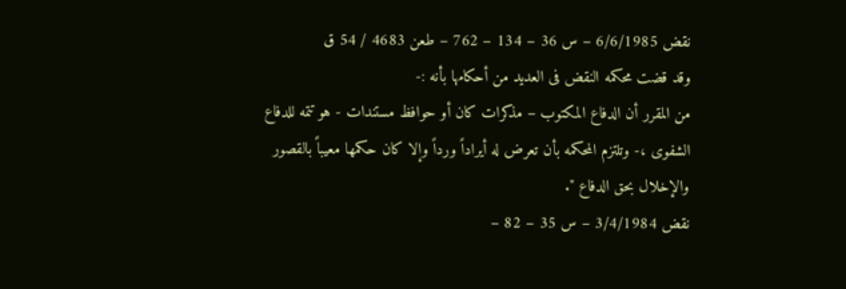نقض 6/6/1985 – س 36 – 134 – 762 – طعن 4683 / 54 ق
وقد قضت محكمه النقض فى العديد من أحكامها بأنه :-
من المقرر أن الدفاع المكتوب – مذكرات كان أو حوافظ مستندات - هو تتمه للدفاع الشفوى ،- وتلتزم المحكمه بأن تعرض له أيراداً ورداً وإلا كان حكمها معيباً بالقصور والإخلال بحق الدفاع ".
نقض 3/4/1984 – س 35 – 82 –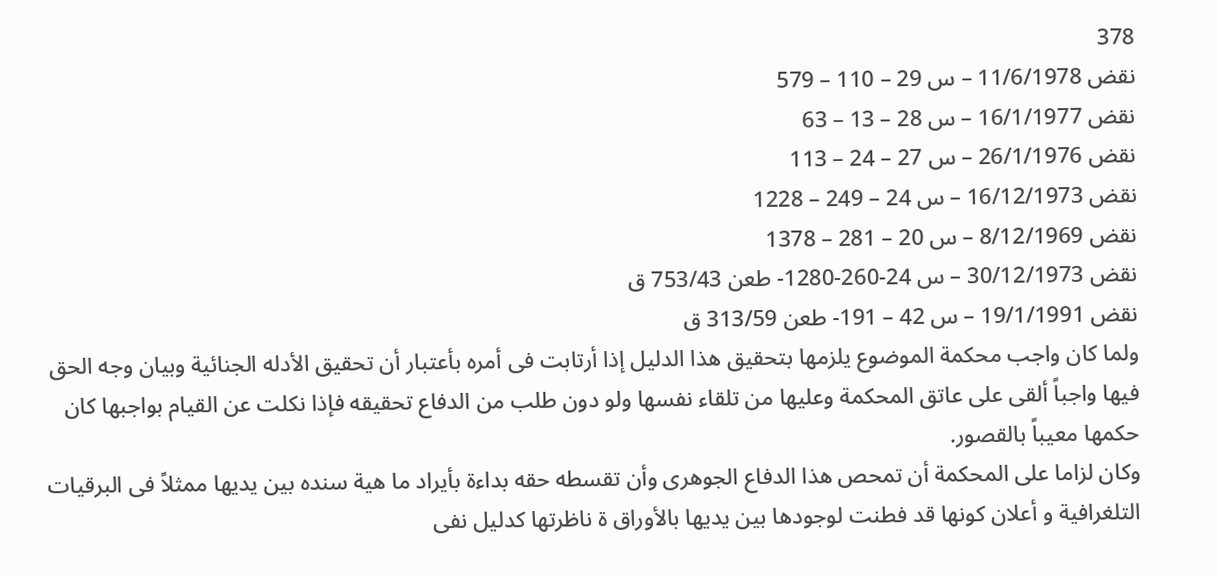378
نقض 11/6/1978 – س 29 – 110 – 579
نقض 16/1/1977 – س 28 – 13 – 63
نقض 26/1/1976 – س 27 – 24 – 113
نقض 16/12/1973 – س 24 – 249 – 1228
نقض 8/12/1969 – س 20 – 281 – 1378
نقض 30/12/1973 – س 24-260-1280- طعن 753/43 ق
نقض 19/1/1991 – س 42 – 191- طعن 313/59 ق
ولما كان واجب محكمة الموضوع يلزمها بتحقيق هذا الدليل إذا أرتابت فى أمره بأعتبار أن تحقيق الأدله الجنائية وبيان وجه الحق فيها واجباً ألقى على عاتق المحكمة وعليها من تلقاء نفسها ولو دون طلب من الدفاع تحقيقه فإذا نكلت عن القيام بواجبها كان حكمها معيباً بالقصور.
وكان لزاما على المحكمة أن تمحص هذا الدفاع الجوهرى وأن تقسطه حقه بداءة بأيراد ما هية سنده بين يديها ممثلاً فى البرقيات التلغرافية و أعلان كونها قد فطنت لوجودها بين يديها بالأوراق ة ناظرتها كدليل نفى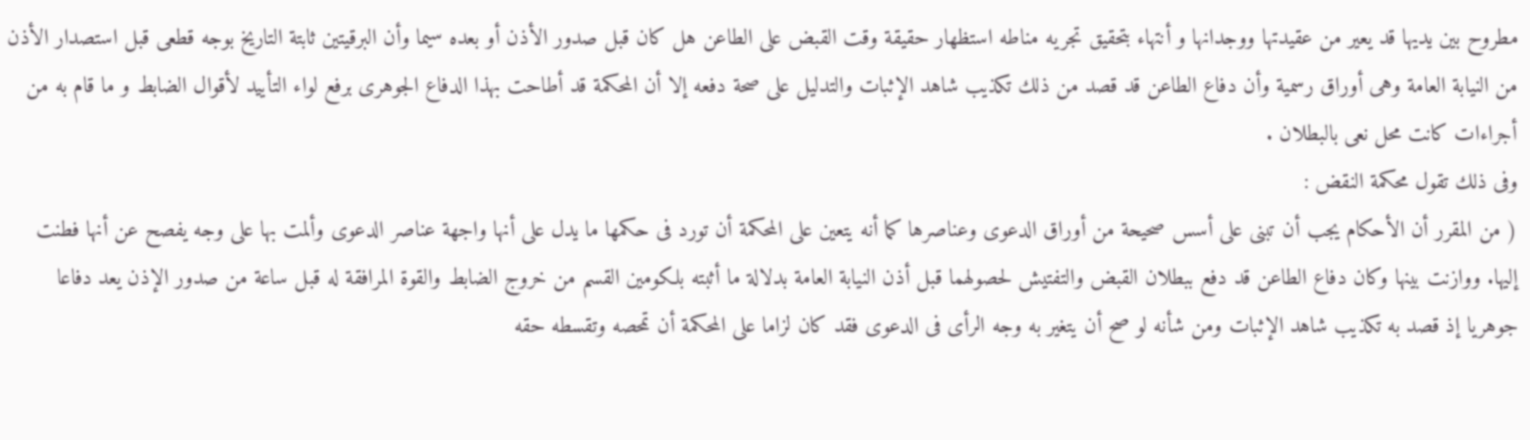مطروح بين يديها قد يعير من عقيدتها ووجدانها و أنتهاء بتحقيق تجريه مناطه استظهار حقيقة وقت القبض على الطاعن هل كان قبل صدور الأذن أو بعده سيما وأن البرقيتين ثابتة التاريخ بوجه قطعى قبل استصدار الأذن من النيابة العامة وهى أوراق رسمية وأن دفاع الطاعن قد قصد من ذلك تكذيب شاهد الإثبات والتدليل على صحة دفعه إلا أن المحكمة قد أطاحت بهذا الدفاع الجوهرى برفع لواء التأييد لأقوال الضابط و ما قام به من أجراءات كانت محل نعى بالبطلان .
وفى ذلك تقول محكمة النقض :
( من المقرر أن الأحكام يجب أن تبنى على أسس صحيحة من أوراق الدعوى وعناصرها كما أنه يتعين على المحكمة أن تورد فى حكمها ما يدل على أنها واجهة عناصر الدعوى وألمت بها على وجه يفصح عن أنها فطنت إليها. ووازنت بينها وكان دفاع الطاعن قد دفع ببطلان القبض والتفتيش لحصولهما قبل أذن النيابة العامة بدلالة ما أثبته بلكومين القسم من خروج الضابط والقوة المرافقة له قبل ساعة من صدور الإذن يعد دفاعا جوهريا إذ قصد به تكذيب شاهد الإثبات ومن شأنه لو صح أن يتغير به وجه الرأى فى الدعوى فقد كان لزاما على المحكمة أن تمحصه وتقسطه حقه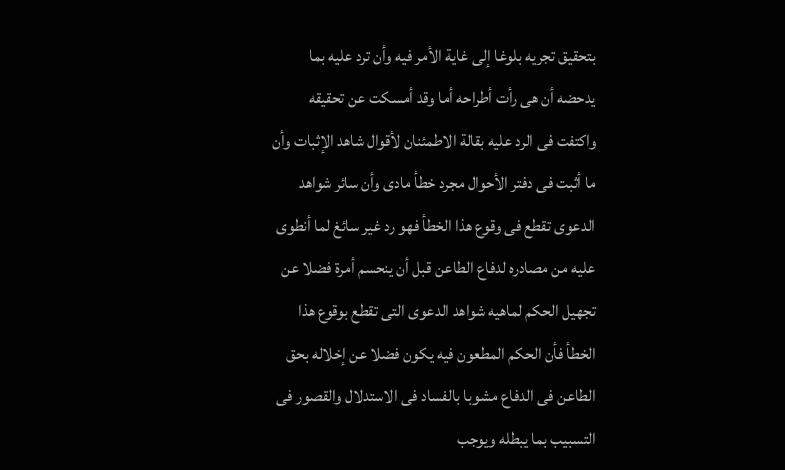بتحقيق تجريه بلوغا إلى غاية الأمر فيه وأن ترد عليه بما يدحضه أن هى رأت أطراحه أما وقد أمسكت عن تحقيقه واكتفت فى الرد عليه بقالة الاطمئنان لأقوال شاهد الإثبات وأن ما أثبت فى دفتر الأحوال مجرد خطأ مادى وأن سائر شواهد الدعوى تقطع فى وقوع هذا الخطأ فهو رد غير سائغ لما أنطوى عليه من مصادره لدفاع الطاعن قبل أن ينحسم أمرة فضلا عن تجهيل الحكم لماهيه شواهد الدعوى التى تقطع بوقوع هذا الخطأ فأن الحكم المطعون فيه يكون فضلا عن إخلاله بحق الطاعن فى الدفاع مشوبا بالفساد فى الاستدلال والقصور فى التسبيب بما يبطله ويوجب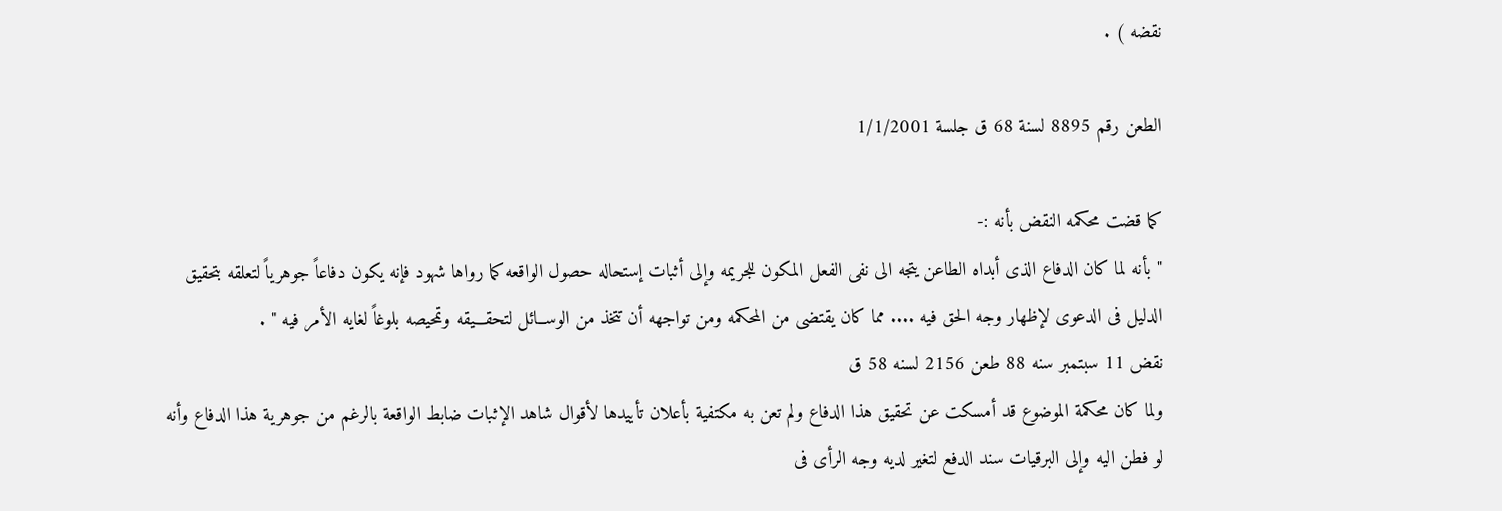نقضه ) .

الطعن رقم 8895 لسنة 68 ق جلسة 1/1/2001

كما قضت محكمه النقض بأنه :-
" بأنه لما كان الدفاع الذى أبداه الطاعن يتجه الى نفى الفعل المكون للجريمه وإلى أثبات إستحاله حصول الواقعه كما رواها شهود فإنه يكون دفاعاً جوهرياً لتعلقه بتحقيق الدليل فى الدعوى لإظهار وجه الحق فيه .... مما كان يقتضى من المحكمه ومن تواجهه أن تتخذ من الوســائل لتحقـــيقه وتمحيصه بلوغاً لغايه الأمر فيه " .
نقض 11 سبتمبر سنه 88 طعن 2156 لسنه 58 ق
ولما كان محكمة الموضوع قد أمسكت عن تحقيق هذا الدفاع ولم تعن به مكتفية بأعلان تأييدها لأقوال شاهد الإثبات ضابط الواقعة بالرغم من جوهرية هذا الدفاع وأنه لو فطن اليه وإلى البرقيات سند الدفع لتغير لديه وجه الرأى فى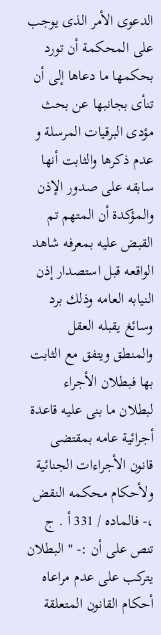الدعوى الأمر الذى يوجب على المحكمة أن تورد بحكمها ما دعاها إلى أن تنأى بجانبها عن بحث مؤدى البرقيات المرسلة و عدم ذكرها والثابت أنها سابقه على صدور الإذن والمؤكدة أن المتهم تم القبض عليه بمعرفه شاهد الواقعه قبل استصدار إذن النيابه العامه وذلك برد وسائغ يقبله العقل والمنطق ويتفق مع الثابت بها فبطلان الأجراء لبطلان ما بنى عليه قاعدة أجرائية عامه بمقتضى قانون الأجراءات الجنائية ولأحكام محكمه النقض ،- فالماده / 331 أ . ج تنص على أن :- " البطلان يتركب على عدم مراعاه أحكام القانون المتعلقة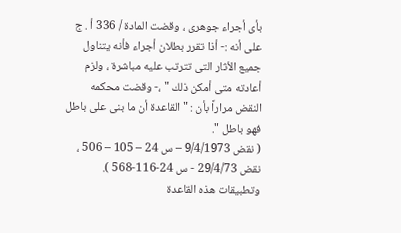بأى أجراء جوهرى ، وقضت المادة / 336 أ . ج على أنه :- أذا تقرر بطلان أجراء فأنه يتناول جميع الأثار التى تترتب عليه مباشرة ، ولزم أعادته متى أمكن ذلك " ،- وقضت محكمه النقض مراراً بأن : " القاعدة أن ما بنى على باطل فهو باطل ".
( نقض 9/4/1973 – س 24 – 105 – 506 ، نقض 29/4/73 - س 24-116-568 ).
وتطبيقات هذه القاعدة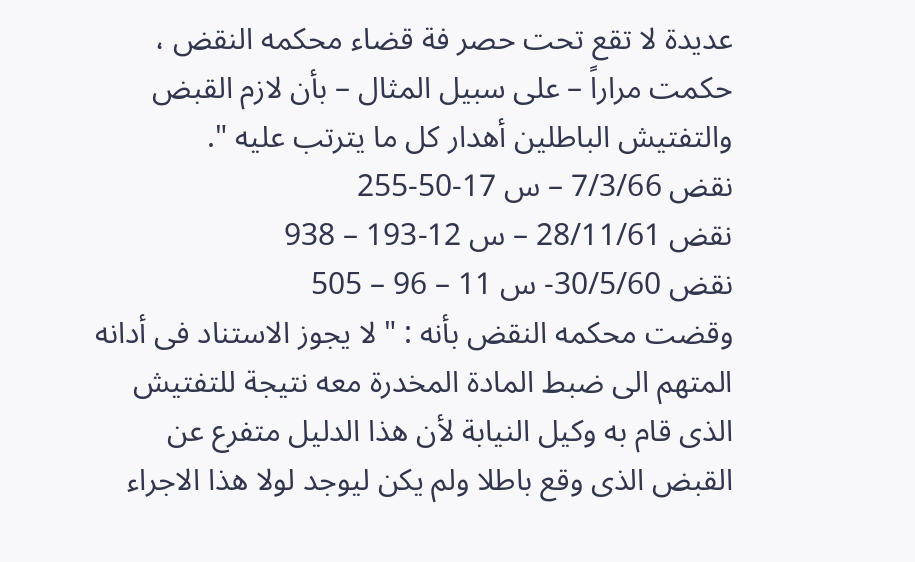عديدة لا تقع تحت حصر فة قضاء محكمه النقض ، حكمت مراراً – على سبيل المثال – بأن لازم القبض والتفتيش الباطلين أهدار كل ما يترتب عليه ".
نقض 7/3/66 – س 17-50-255
نقض 28/11/61 – س 12-193 – 938
نقض 30/5/60- س 11 – 96 – 505
وقضت محكمه النقض بأنه : " لا يجوز الاستناد فى أدانه المتهم الى ضبط المادة المخدرة معه نتيجة للتفتيش الذى قام به وكيل النيابة لأن هذا الدليل متفرع عن القبض الذى وقع باطلا ولم يكن ليوجد لولا هذا الاجراء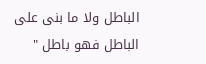الباطل ولا ما بنى على الباطل فهو باطل "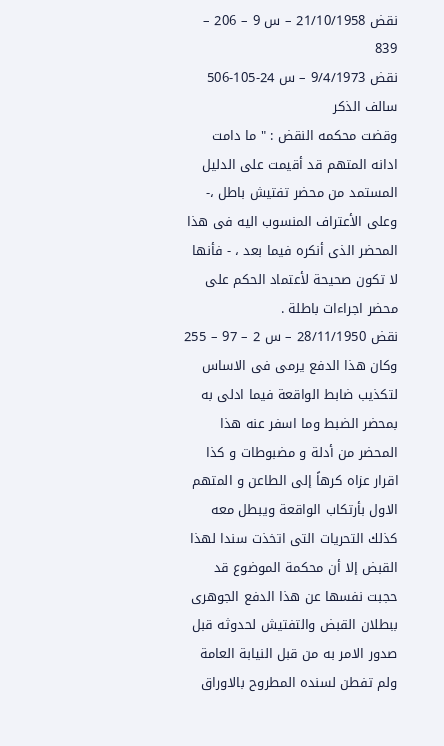نقض 21/10/1958 – س 9 – 206 – 839
نقض 9/4/1973 – س 24-105-506 سالف الذكر
وقضت محكمه النقض : " ما دامت ادانه المتهم قد أقيمت على الدليل المستمد من محضر تفتيش باطل ،- وعلى الأعتراف المنسوب اليه فى هذا المحضر الذى أنكره فيما بعد ، - فأنها لا تكون صحيحة لأعتماد الحكم على محضر اجراءات باطلة .
نقض 28/11/1950 – س 2 – 97 – 255
وكان هذا الدفع يرمى فى الاساس لتكذيب ضابط الواقعة فيما ادلى به بمحضر الضبط وما اسفر عنه هذا المحضر من أدلة و مضبوطات و كذا اقرار عزاه كرهاً إلى الطاعن و المتهم الاول بأرتكاب الواقعة ويبطل معه كذلك التحريات التى اتخذت سندا لهذا القبض إلا أن محكمة الموضوع قد حجبت نفسها عن هذا الدفع الجوهرى ببطلان القبض والتفتيش لحدوثه قبل صدور الامر به من قبل النيابة العامة ولم تفطن لسنده المطروح بالاوراق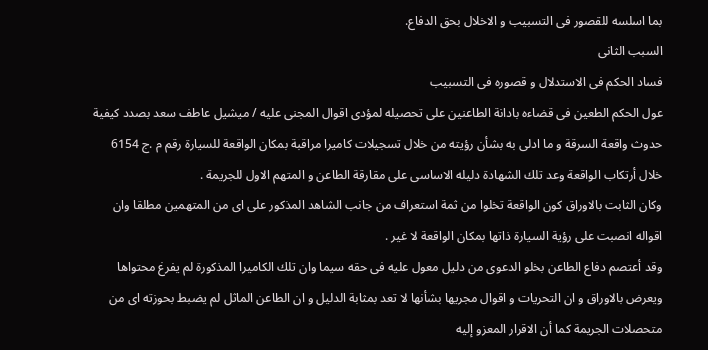بما اسلسه للقصور فى التسبيب و الاخلال بحق الدفاع.
السبب الثانى
فساد الحكم فى الاستدلال و قصوره فى التسبيب
عول الحكم الطعين فى قضاءه بادانة الطاعنين على تحصيله لمؤدى اقوال المجنى عليه / ميشيل عاطف سعد بصدد كيفية حدوث واقعة السرقة و ما ادلى به بشأن رؤيته من خلال تسجيلات كاميرا مراقبة بمكان الواقعة للسيارة رقم م .ج 6154 خلال أرتكاب الواقعة وعد تلك الشهادة دليله الاساسى على مقارقة الطاعن و المتهم الاول للجريمة .
وكان الثابت بالاوراق كون الواقعة تخلوا من ثمة استعراف من جانب الشاهد المذكور على اى من المتهمين مطلقا وان اقواله انصبت على رؤية السيارة ذاتها بمكان الواقعة لا غير .
وقد أعتصم دفاع الطاعن بخلو الدعوى من دليل معول عليه فى حقه سيما وان تلك الكاميرا المذكورة لم يفرغ محتواها ويعرض بالاوراق و ان التحريات و اقوال مجريها بشأنها لا تعد بمثابة الدليل و ان الطاعن الماثل لم يضبط بحوزته اى من متحصلات الجريمة كما أن الاقرار المعزو إليه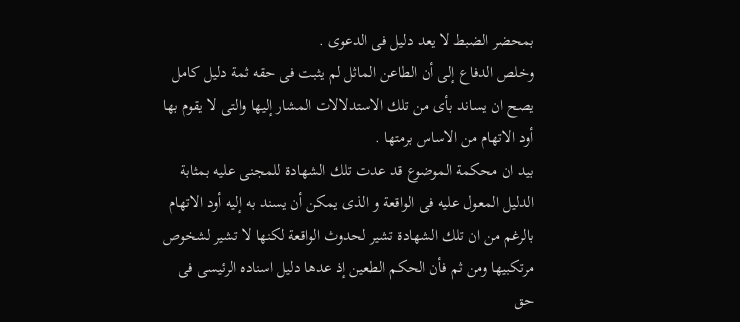بمحضر الضبط لا يعد دليل فى الدعوى .
وخلص الدفاع إلى أن الطاعن الماثل لم يثبت فى حقه ثمة دليل كامل يصح ان يساند بأى من تلك الاستدلالات المشار إليها والتى لا يقوم بها أود الاتهام من الاساس برمتها .
بيد ان محكمة الموضوع قد عدت تلك الشهادة للمجنى عليه بمثابة الدليل المعول عليه فى الواقعة و الذى يمكن أن يسند به إليه أود الاتهام بالرغم من ان تلك الشهادة تشير لحدوث الواقعة لكنها لا تشير لشخوص مرتكبيها ومن ثم فأن الحكم الطعين إذ عدها دليل اسناده الرئيسى فى حق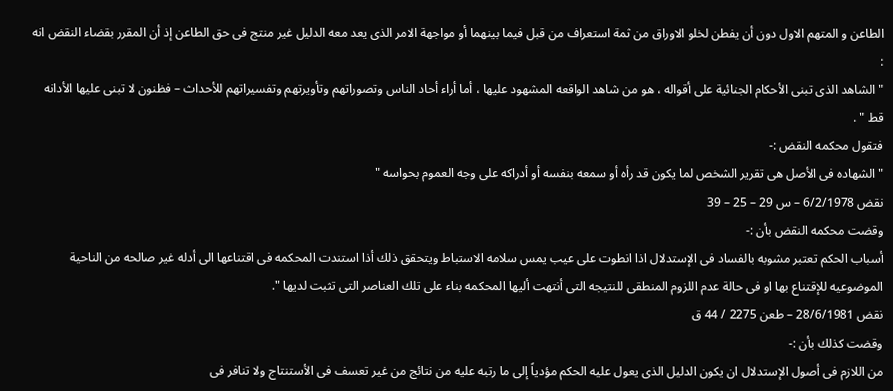الطاعن و المتهم الاول دون أن يفطن لخلو الاوراق من ثمة استعراف من قبل فيما بينهما أو مواجهة الامر الذى يعد معه الدليل غير منتج فى حق الطاعن إذ أن المقرر بقضاء النقض انه :
" الشاهد الذى تبنى الأحكام الجنائية على أقواله ، هو من شاهد الواقعه المشهود عليها ، أما أراء أحاد الناس وتصوراتهم وتأويرتهم وتفسيراتهم للأحداث – فظنون لا تبنى عليها الأدانه قط " .
فتقول محكمه النقض :-
" الشهاده فى الأصل هى تقرير الشخص لما يكون قد رأه أو سمعه بنفسه أو أدراكه على وجه العموم بحواسه "
نقض 6/2/1978 – س 29 – 25 – 39
وقضت محكمه النقض بأن :-
أسباب الحكم تعتبر مشوبه بالفساد فى الإستدلال اذا انطوت على عيب يمس سلامه الاستباط ويتحقق ذلك أذا استندت المحكمه فى اقتناعها الى أدله غير صالحه من الناحية الموضوعيه للإقتناع بها او فى حالة عدم اللزوم المنطقى للنتيجه التى أنتهت أليها المحكمه بناء على تلك العناصر التى تثبت لديها ".
نقض 28/6/1981 – طعن 2275 / 44 ق
وقضت كذلك بأن :-
من اللازم فى أصول الإستدلال ان يكون الدليل الذى يعول عليه الحكم مؤدياً إلى ما رتبه عليه من نتائج من غير تعسف فى الأستنتاج ولا تنافر فى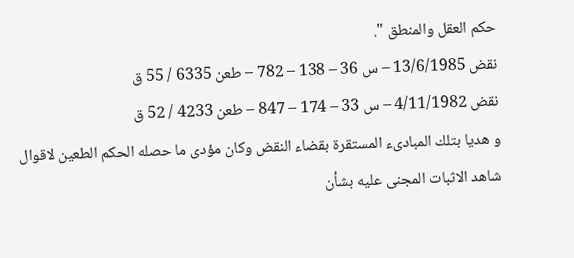حكم العقل والمنطق ".
نقض 13/6/1985 – س 36 – 138 – 782 – طعن 6335 / 55 ق
نقض 4/11/1982 – س 33 – 174 – 847 – طعن 4233 / 52 ق
و هديا بتلك المبادىء المستقرة بقضاء النقض وكان مؤدى ما حصله الحكم الطعين لاقوال شاهد الاثبات المجنى عليه بشأن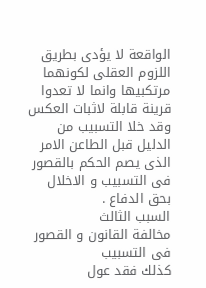الواقعة لا يؤدى بطريق اللزوم العقلى لكونهما مرتكبيها وانما لا تعدوا قرينة قابلة لاثبات العكس وقد خلا التسبيب من الدليل قبل الطاعن الامر الذى يصم الحكم بالقصور فى التسبيب و الاخلال بحق الدفاع .
السبب الثالث
مخالفة القانون و القصور فى التسبيب
كذلك فقد عول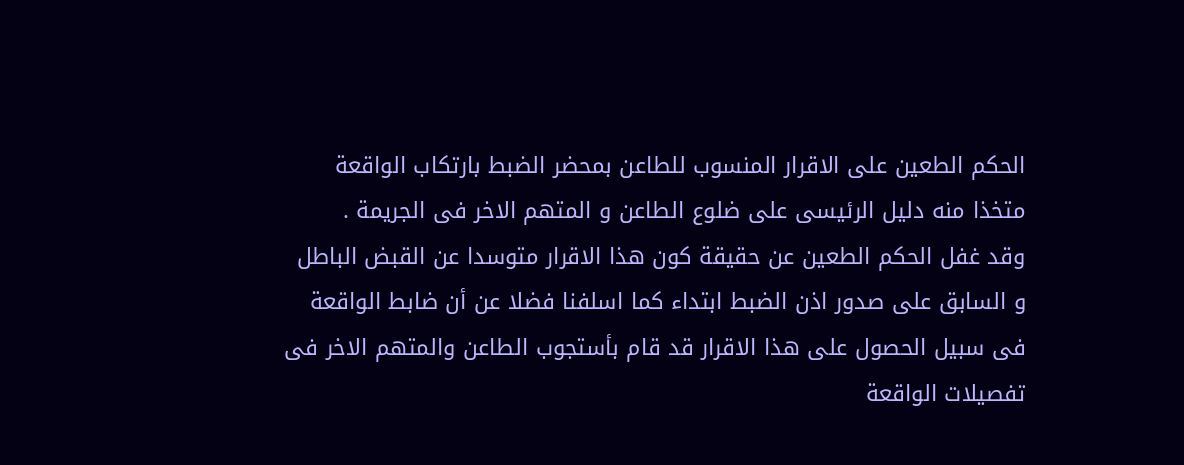الحكم الطعين على الاقرار المنسوب للطاعن بمحضر الضبط بارتكاب الواقعة متخذا منه دليل الرئيسى على ضلوع الطاعن و المتهم الاخر فى الجريمة .
وقد غفل الحكم الطعين عن حقيقة كون هذا الاقرار متوسدا عن القبض الباطل و السابق على صدور اذن الضبط ابتداء كما اسلفنا فضلا عن أن ضابط الواقعة فى سبيل الحصول على هذا الاقرار قد قام بأستجوب الطاعن والمتهم الاخر فى تفصيلات الواقعة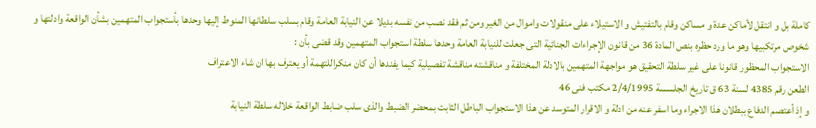كاملة بل و انتقل لأماكن عدة و مساكن وقام بالتفتيش و الاستيلاء على منقولات واموال من الغير ومن ثم فقد نصب من نفسه بديلا عن النيابة العامة وقام بسلب سلطانها المنوط إليها وحدها بأستجواب المتهمين بشأن الواقعة وادلتها و شخوص مرتكبيها وهو ما ورد حظره بنص المادة 36 من قانون الإجراءات الجنائية التى جعلت للنيابة العامة وحدها سلطة استجواب المتهمين وقد قضى بأن :
الاستجواب المحظور قانونا على غير سلطة التحقيق هو مواجهة المتهمين بالادلة المختلفة و مناقشته مناقشة تفصيلية كيما يفندها أن كان منكراللتهمة أو يعترف بها ان شاء الاعتراف
الطعن رقم 4385 لسنة 63 ق تاريخ الجلسسة 2/4/1995 مكتب فنى 46
و إذ أعتصم الدفاع ببطلان هذا الاجراء وما اسفر عنه من ادلة و الاقرار المتوسد عن هذا الاستجواب الباطل الثابت بمحضر الضبط والذى سلب ضابط الواقعة خلاله سلطة النيابة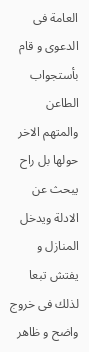العامة فى الدعوى و قام بأستجواب الطاعن والمتهم الاخر حولها بل راح يبحث عن الادلة ويدخل المنازل و يفتش تبعا لذلك فى خروج واضح و ظاهر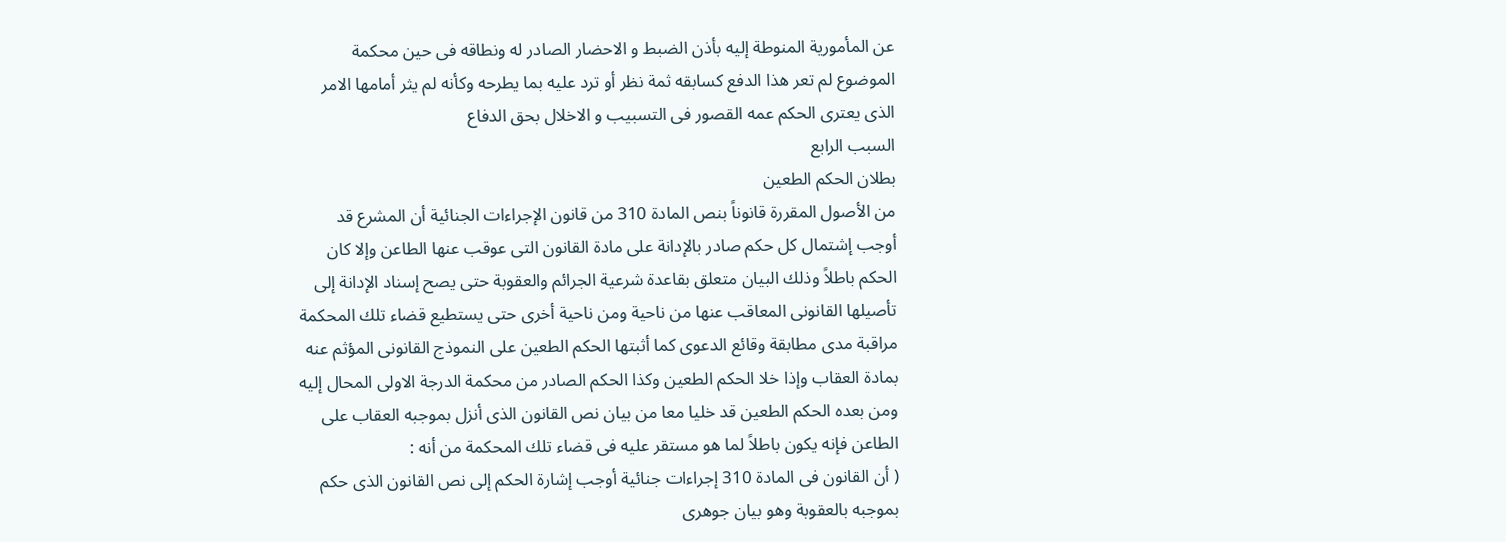عن المأمورية المنوطة إليه بأذن الضبط و الاحضار الصادر له ونطاقه فى حين محكمة الموضوع لم تعر هذا الدفع كسابقه ثمة نظر أو ترد عليه بما يطرحه وكأنه لم يثر أمامها الامر الذى يعترى الحكم عمه القصور فى التسبيب و الاخلال بحق الدفاع
السبب الرابع
بطلان الحكم الطعين
من الأصول المقررة قانوناً بنص المادة 310 من قانون الإجراءات الجنائية أن المشرع قد أوجب إشتمال كل حكم صادر بالإدانة على مادة القانون التى عوقب عنها الطاعن وإلا كان الحكم باطلاً وذلك البيان متعلق بقاعدة شرعية الجرائم والعقوبة حتى يصح إسناد الإدانة إلى تأصيلها القانونى المعاقب عنها من ناحية ومن ناحية أخرى حتى يستطيع قضاء تلك المحكمة مراقبة مدى مطابقة وقائع الدعوى كما أثبتها الحكم الطعين على النموذج القانونى المؤثم عنه بمادة العقاب وإذا خلا الحكم الطعين وكذا الحكم الصادر من محكمة الدرجة الاولى المحال إليه ومن بعده الحكم الطعين قد خليا معا من بيان نص القانون الذى أنزل بموجبه العقاب على الطاعن فإنه يكون باطلاً لما هو مستقر عليه فى قضاء تلك المحكمة من أنه :
( أن القانون فى المادة 310 إجراءات جنائية أوجب إشارة الحكم إلى نص القانون الذى حكم بموجبه بالعقوبة وهو بيان جوهرى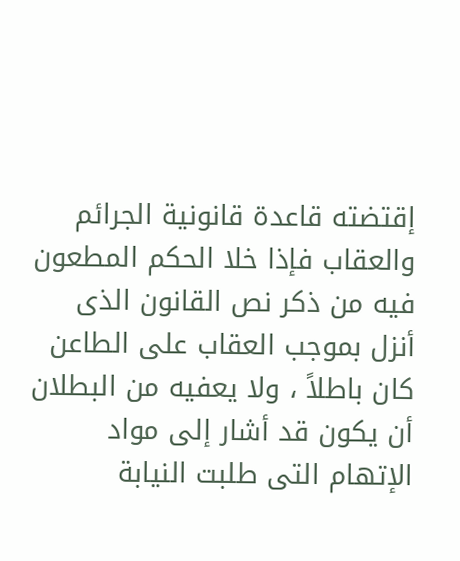إقتضته قاعدة قانونية الجرائم والعقاب فإذا خلا الحكم المطعون فيه من ذكر نص القانون الذى أنزل بموجب العقاب على الطاعن كان باطلاً ، ولا يعفيه من البطلان أن يكون قد أشار إلى مواد الإتهام التى طلبت النيابة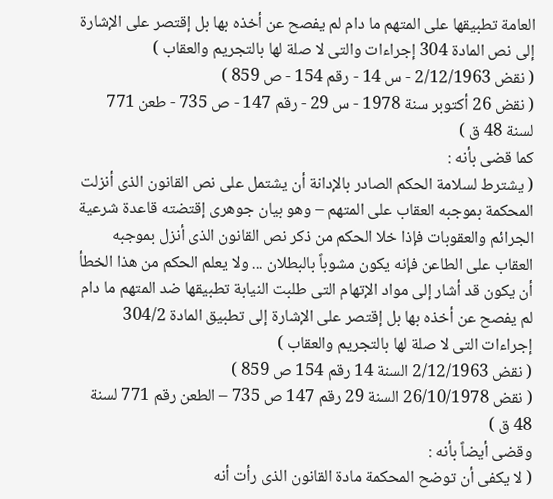العامة تطبيقها على المتهم ما دام لم يفصح عن أخذه بها بل إقتصر على الإشارة إلى نص المادة 304 إجراءات والتى لا صلة لها بالتجريم والعقاب )
( نقض 2/12/1963 - س 14 - رقم 154 - ص 859 )
( نقض 26 أكتوبر سنة 1978 - س 29 - رقم 147 - ص 735 - طعن 771 لسنة 48 ق )
كما قضى بأنه :
( يشترط لسلامة الحكم الصادر بالإدانة أن يشتمل على نص القانون الذى أنزلت المحكمة بموجبه العقاب على المتهم – وهو بيان جوهرى إقتضته قاعدة شرعية الجرائم والعقوبات فإذا خلا الحكم من ذكر نص القانون الذى أنزل بموجبه العقاب على الطاعن فإنه يكون مشوباً بالبطلان ... ولا يعلم الحكم من هذا الخطأ أن يكون قد أشار إلى مواد الإتهام التى طلبت النيابة تطبيقها ضد المتهم ما دام لم يفصح عن أخذه بها بل إقتصر على الإشارة إلى تطبيق المادة 304/2 إجراءات التى لا صلة لها بالتجريم والعقاب )
( نقض 2/12/1963 السنة 14 رقم 154 ص 859 )
( نقض 26/10/1978 السنة 29 رقم 147 ص 735 – الطعن رقم 771 لسنة 48 ق )
وقضى أيضاً بأنه :
( لا يكفى أن توضح المحكمة مادة القانون الذى رأت أنه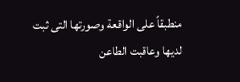منطبقاً على الواقعة وصورتها التى ثبت لديها وعاقبت الطاعن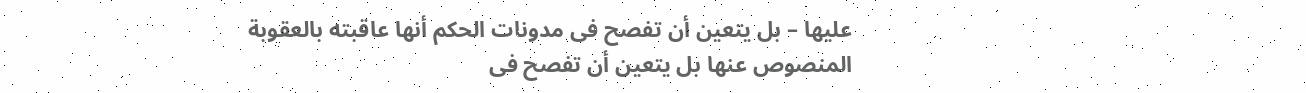عليها – بل يتعين أن تفصح فى مدونات الحكم أنها عاقبته بالعقوبة المنصوص عنها بل يتعين أن تفصح فى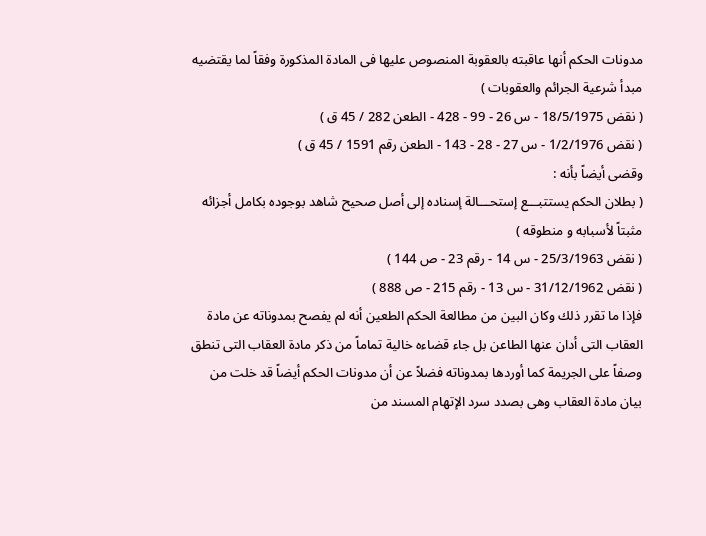مدونات الحكم أنها عاقبته بالعقوبة المنصوص عليها فى المادة المذكورة وفقاً لما يقتضيه مبدأ شرعية الجرائم والعقوبات )
( نقض 18/5/1975 - س 26 - 99 - 428 - الطعن 282 / 45 ق )
( نقض 1/2/1976 - س 27 - 28 - 143 - الطعن رقم 1591 / 45 ق )
وقضى أيضاً بأنه :
( بطلان الحكم يستتبـــع إستحـــالة إسناده إلى أصل صحيح شاهد بوجوده بكامل أجزائه مثبتاً لأسبابه و منطوقه )
( نقض 25/3/1963 - س 14 - رقم 23 - ص 144 )
( نقض 31/12/1962 - س 13 - رقم 215 - ص 888 )
فإذا ما تقرر ذلك وكان البين من مطالعة الحكم الطعين أنه لم يفصح بمدوناته عن مادة العقاب التى أدان عنها الطاعن بل جاء قضاءه خالية تماماً من ذكر مادة العقاب التى تنطق وصفاً على الجريمة كما أوردها بمدوناته فضلاً عن أن مدونات الحكم أيضاً قد خلت من بيان مادة العقاب وهى بصدد سرد الإتهام المسند من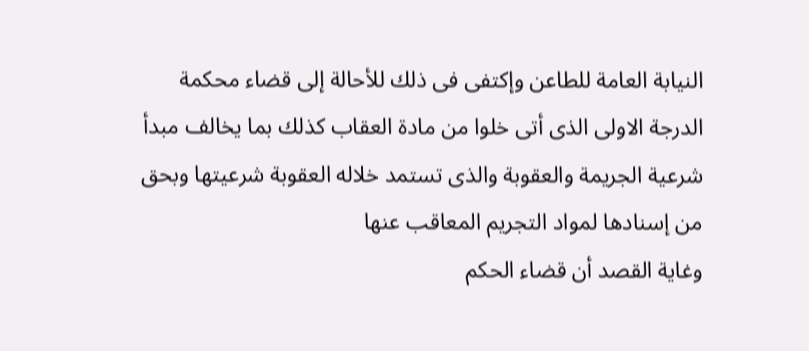النيابة العامة للطاعن وإكتفى فى ذلك للأحالة إلى قضاء محكمة الدرجة الاولى الذى أتى خلوا من مادة العقاب كذلك بما يخالف مبدأ شرعية الجريمة والعقوبة والذى تستمد خلاله العقوبة شرعيتها وبحق من إسنادها لمواد التجريم المعاقب عنها
وغاية القصد أن قضاء الحكم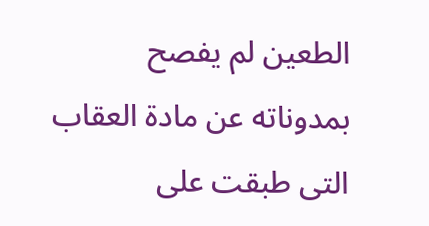الطعين لم يفصح بمدوناته عن مادة العقاب التى طبقت على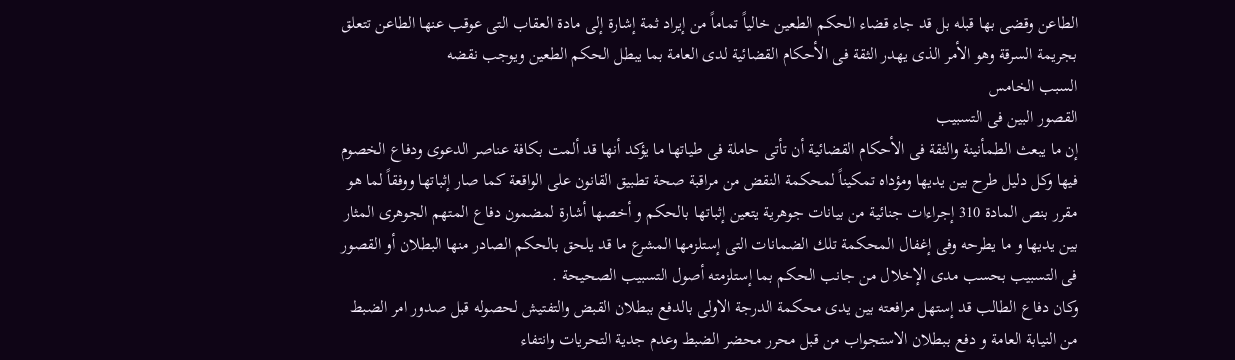الطاعن وقضى بها قبله بل قد جاء قضاء الحكم الطعين خالياً تماماً من إيراد ثمة إشارة إلى مادة العقاب التى عوقب عنها الطاعن تتعلق بجريمة السرقة وهو الأمر الذى يهدر الثقة فى الأحكام القضائية لدى العامة بما يبطل الحكم الطعين ويوجب نقضه
السبب الخامس
القصور البين فى التسبيب
إن ما يبعث الطمأنينة والثقة فى الأحكام القضائية أن تأتى حاملة فى طياتها ما يؤكد أنها قد ألمت بكافة عناصر الدعوى ودفاع الخصوم فيها وكل دليل طرح بين يديها ومؤداه تمكيناً لمحكمة النقض من مراقبة صحة تطبيق القانون على الواقعة كما صار إثباتها ووفقاً لما هو مقرر بنص المادة 310 إجراءات جنائية من بيانات جوهرية يتعين إثباتها بالحكم و أخصها أشارة لمضمون دفاع المتهم الجوهرى المثار بين يديها و ما يطرحه وفى إغفال المحكمة تلك الضمانات التى إستلزمها المشرع ما قد يلحق بالحكم الصادر منها البطلان أو القصور فى التسبيب بحسب مدى الإخلال من جانب الحكم بما إستلزمته أصول التسبيب الصحيحة .
وكان دفاع الطالب قد إستهل مرافعته بين يدى محكمة الدرجة الاولى بالدفع ببطلان القبض والتفتيش لحصوله قبل صدور امر الضبط من النيابة العامة و دفع ببطلان الاستجواب من قبل محرر محضر الضبط وعدم جدية التحريات وانتفاء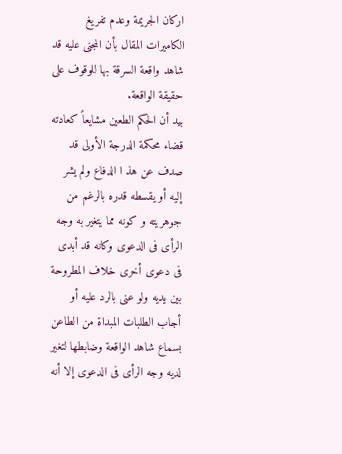اركان الجريمة وعدم تفريغ الكاميرات المقال بأن المجنى عليه قد شاهد واقعة السرقة بها للوقوف على حقيقة الواقعة.
بيد أن الحكم الطعين مشايعاً كعادته قضاء محكمة الدرجة الأولى قد صدف عن هذ ا الدفاع ولم يشر إليه أو يقسطه قدره بالرغم من جوهريته و كونه مما يتغير به وجه الرأى فى الدعوى وكانه قد أبدى فى دعوى أخرى خلاف المطروحة بين يديه ولو عنى بالرد عليه أو أجاب الطلبات المبداة من الطاعن بسماع شاهد الواقعة وضابطها لتغير لديه وجه الرأى فى الدعوى إلا أنه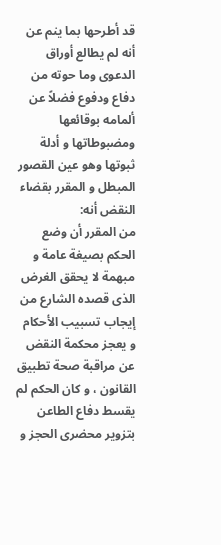قد أطرحها بما ينم عن أنه لم يطالع أوراق الدعوى وما حوته من دفاع ودفوع فضلاً عن ألمامه بوقائعها ومضبوطاتها و أدلة ثبوتها وهو عين القصور المبطل و المقرر بقضاء النقض أنه:
من المقرر أن وضع الحكم بصيغة عامة و مبهمة لا يحقق الغرض الذى قصده الشارع من إيجاب تسبيب الأحكام و يعجز محكمة النقض عن مراقبة صحة تطبيق القانون ، و كان الحكم لم يقسط دفاع الطاعن بتزوير محضرى الحجز و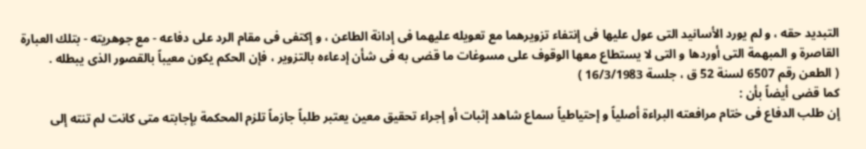التبديد حقه ، و لم يورد الأسانيد التى عول عليها فى إنتفاء تزويرهما مع تعويله عليهما فى إدانة الطاعن ، و إكتفى فى مقام الرد على دفاعه - مع جوهريته - بتلك العبارة القاصرة و المبهمة التى أوردها و التى لا يستطاع معها الوقوف على مسوغات ما قضى به فى شأن إدعاءه بالتزوير ، فإن الحكم يكون معيباً بالقصور الذى يبطله .
( الطعن رقم 6507 لسنة 52 ق ، جلسة 16/3/1983 )
كما قضى أيضاً بأن :
إن طلب الدفاع فى ختام مرافعته البراءة أصلياً و إحتياطياً سماع شاهد إثبات أو إجراء تحقيق معين يعتبر طلباً جازماً تلزم المحكمة بإجابته متى كانت لم تنته إلى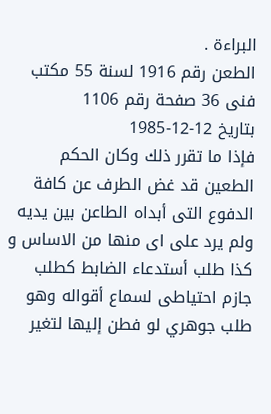البراءة .
الطعن رقم 1916 لسنة 55 مكتب فنى 36 صفحة رقم 1106
بتاريخ 12-12-1985
فإذا ما تقرر ذلك وكان الحكم الطعين قد غض الطرف عن كافة الدفوع التى أبداه الطاعن بين يديه ولم يرد على اى منها من الاساس و كذا طلب أستدعاء الضابط كطلب جازم احتياطى لسماع أقواله وهو طلب جوهري لو فطن إليها لتغير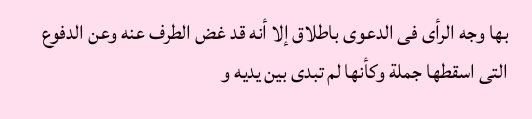بها وجه الرأى فى الدعوى باطلاق إلا أنه قد غض الطرف عنه وعن الدفوع التى اسقطها جملة وكأنها لم تبدى بين يديه و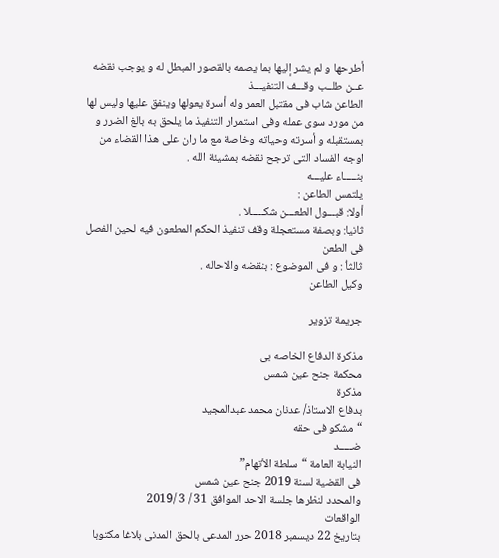أطرحها و لم يشر إليها بما يصمه بالقصور المبطل له و يوجب نقضه
عــن طلــب وقـــف التنفيـــذ
الطاعن شاب فى مقتبل العمر وله أسرة يعولها وينفق عليها وليس لها من مورد سوى عمله وفى استمرار التنفيذ ما يلحق به بالغ الضرر و بمستقبله و أسرته وحياته وخاصة مع ما ران على هذا القضاء من اوجه الفساد التى ترجح نقضه بمشيئة الله .
بنـــــاء عليـــه
يلتمس الطاعن :
أولا: قبـــول الطعـــن شكـــــلا .
ثانيا: وبصفة مستعجلة وقف تنفيذ الحكم المطعون فيه لحين الفصل فى الطعن
ثالثاُ : و فى الموضوع : بنقضه والاحاله .
وكيل الطاعن

جريمة تزوير

مذكرة الدفاع الخاصه بى
محكمة جنح عين شمس
مذكرة
بدفاع الاستاذ/ عدنان محمد عبدالمجيد
“مشكو فى حقه
ضـــــد
النيابة العامة “سلطة الأتهام”
فى القضية لسنة 2019 جنح عين شمس
والمحدد لنظرها جلسة الاحد الموافق 31 / 3 /2019
الواقعات
بتاريخ 22 ديسمبر 2018 حرر المدعى بالحق المدنى بلاغا مكتوبا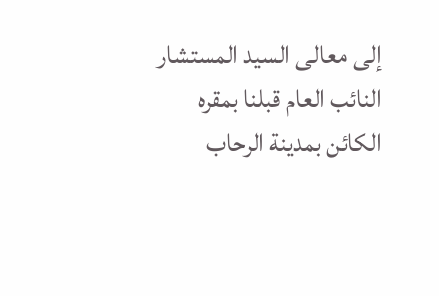إلى معالى السيد المستشار النائب العام قبلنا بمقره الكائن بمدينة الرحاب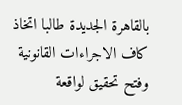بالقاهرة الجديدة طالبا اتخاذ كاف الاجراءات القانونية وفتح تحقيق لواقعة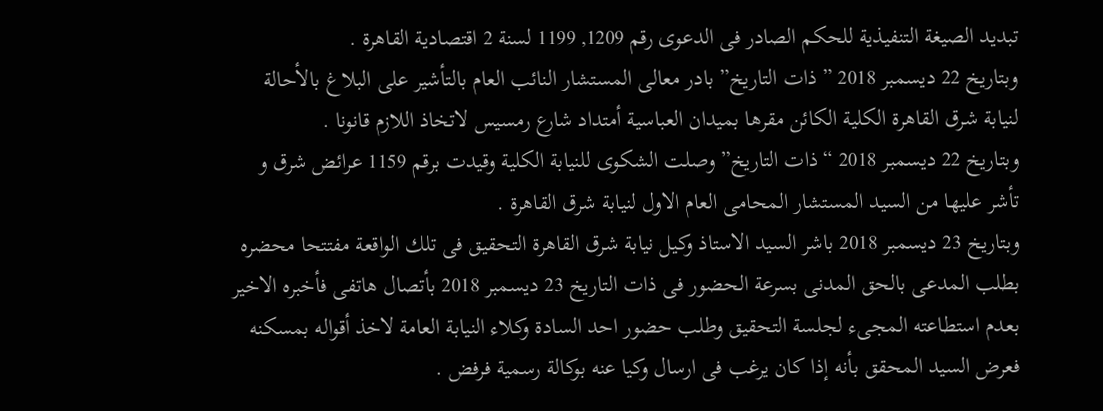تبديد الصيغة التنفيذية للحكم الصادر فى الدعوى رقم 1209, 1199 لسنة 2 اقتصادية القاهرة .
وبتاريخ 22 ديسمبر 2018 ” ذات التاريخ” بادر معالى المستشار النائب العام بالتأشير على البلاغ بالأحالة لنيابة شرق القاهرة الكلية الكائن مقرها بميدان العباسية أمتداد شارع رمسيس لاتخاذ اللازم قانونا .
وبتاريخ 22 ديسمبر 2018 “ذات التاريخ” وصلت الشكوى للنيابة الكلية وقيدت برقم 1159 عرائض شرق و تأشر عليها من السيد المستشار المحامى العام الاول لنيابة شرق القاهرة .
وبتاريخ 23 ديسمبر 2018 باشر السيد الاستاذ وكيل نيابة شرق القاهرة التحقيق فى تلك الواقعة مفتتحا محضره بطلب المدعى بالحق المدنى بسرعة الحضور فى ذات التاريخ 23 ديسمبر 2018 بأتصال هاتفى فأخبره الاخير بعدم استطاعته المجىء لجلسة التحقيق وطلب حضور احد السادة وكلاء النيابة العامة لاخذ أقواله بمسكنه فعرض السيد المحقق بأنه إذا كان يرغب فى ارسال وكيا عنه بوكالة رسمية فرفض .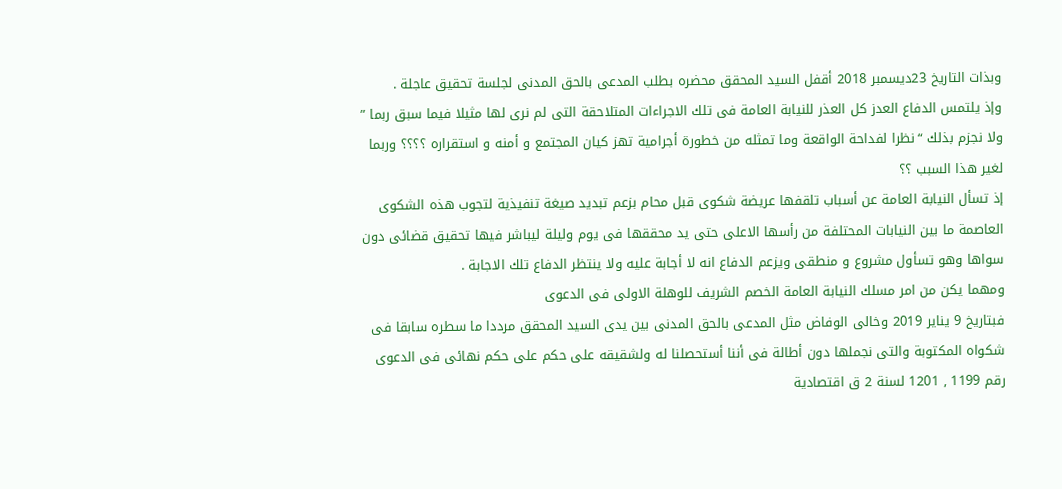وبذات التاريخ 23ديسمبر 2018 أقفل السيد المحقق محضره بطلب المدعى بالحق المدنى لجلسة تحقيق عاجلة .
وإذ يلتمس الدفاع العدز كل العذر للنيابة العامة فى تلك الاجراءات المتلاحقة التى لم نرى لها مثيلا فيما سبق ربما ” ولا نجزم بذلك “نظرا لفداحة الواقعة وما تمثله من خطورة أجرامية تهز كيان المجتمع و أمنه و استقراره ؟؟؟؟ وربما لغير هذا السبب ؟؟
إذ تسأل النيابة العامة عن أسباب تلقفها عريضة شكوى قبل محام بزعم تبديد صيغة تنفيذية لتجوب هذه الشكوى العاصمة ما بين النيابات المحتلفة من رأسها الاعلى حتى يد محققها فى يوم وليلة ليباشر فيها تحقيق قضائى دون سواها وهو تسأول مشروع و منطقى ويزعم الدفاع انه لا أجابة عليه ولا ينتظر الدفاع تلك الاجابة .
ومهما يكن من امر مسلك النيابة العامة الخصم الشريف للوهلة الاولى فى الدعوى
فبتاريخ 9 يناير 2019 وخالى الوفاض مثل المدعى بالحق المدنى بين يدى السيد المحقق مرددا ما سطره سابقا فى شكواه المكتوبة والتى نجملها دون أطالة فى أننا أستحصلنا له ولشقيقه على حكم على حكم نهائى فى الدعوى رقم 1199 , 1201 لسنة 2 ق اقتصادية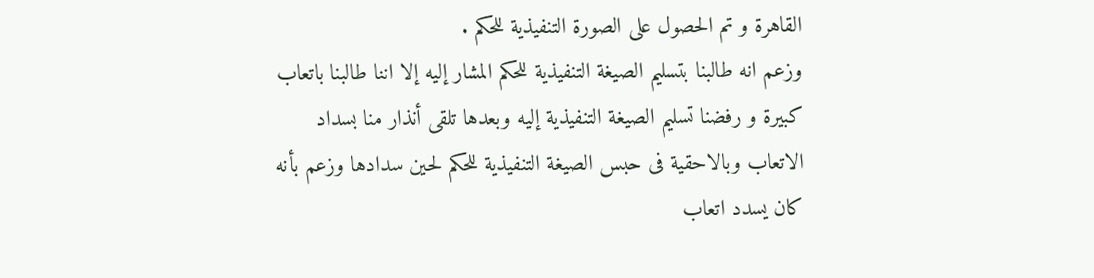القاهرة و تم الحصول على الصورة التنفيذية للحكم .
وزعم انه طالبنا بتسليم الصيغة التنفيذية للحكم المشار إليه إلا اننا طالبنا باتعاب كبيرة و رفضنا تسليم الصيغة التنفيذية إليه وبعدها تلقى أنذار منا بسداد الاتعاب وبالاحقية فى حبس الصيغة التنفيذية للحكم لحين سدادها وزعم بأنه كان يسدد اتعاب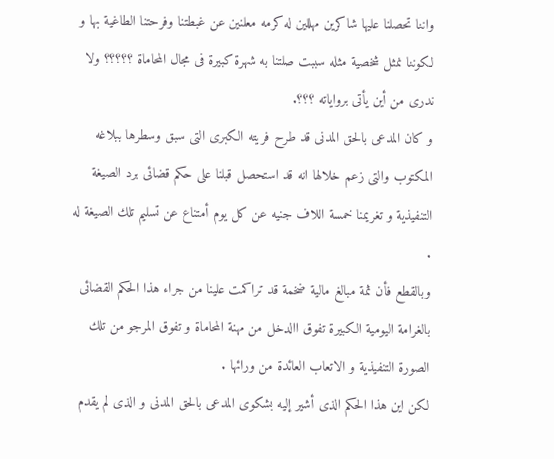واننا تحصلنا عليها شاكرين مهللين له كرمه معلنين عن غبطتنا وفرحتنا الطاغية بها و لكوننا نمثل شخصية مثله سببت صلتنا به شهرة كبيرة فى مجال المحاماة ؟؟؟؟؟ ولا ندرى من أين يأتى برواياته ؟؟؟.
و كان المدعى بالحق المدنى قد طرح فريته الكبرى التى سبق وسطرها ببلاغه المكتوب والتى زعم خلالها انه قد استحصل قبلنا على حكم قضائى برد الصيغة التنفيذية و تغريمنا خمسة اللاف جنيه عن كل يوم أمتناع عن تسليم تلك الصيغة له .
وبالقطع فأن ثمة مبالغ مالية ضخمة قد تراكمت علينا من جراء هذا الحكم القضائى بالغرامة اليومية الكبيرة تفوق االدخل من مهنة المحاماة و تفوق المرجو من تلك الصورة التنفيذية و الاتعاب العائدة من ورائها .
لكن اين هذا الحكم الذى أشير إليه بشكوى المدعى بالحق المدنى و الذى لم يقدم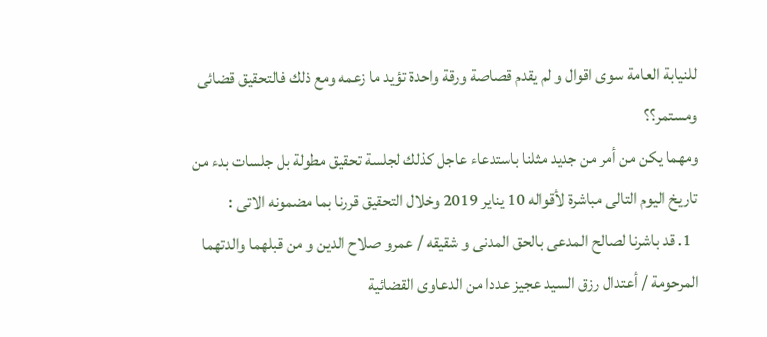للنيابة العامة سوى اقوال و لم يقدم قصاصة ورقة واحدة تؤيد ما زعمه ومع ذلك فالتحقيق قضائى ومستمر؟؟
ومهما يكن من أمر من جديد مثلنا باستدعاء عاجل كذلك لجلسة تحقيق مطولة بل جلسات بدء من تاريخ اليوم التالى مباشرة لأقواله 10 يناير 2019 وخلال التحقيق قررنا بما مضمونه الاتى :
  1. قد باشرنا لصالح المدعى بالحق المدنى و شقيقه / عمرو صلاح الدين و من قبلهما والدتهما المرحومة / أعتدال رزق السيد عجيز عددا من الدعاوى القضائية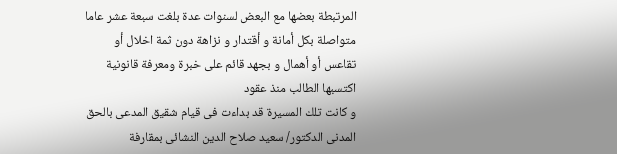المرتبطة بعضها مع البعض لسنوات عدة بلغت سبعة عشر عاما متواصلة بكل أمانة و أقتدار و نزاهة دون ثمة اخلال أو تقاعس أو أهمال و بجهد قائم على خبرة ومعرفة قانونية اكتسبها الطالب منذ عقود
و كانت تلك المسيرة قد بداءت فى قيام شقيق المدعى بالحق المدنى الدكتور/ سعيد صلاح الدين النشائى بمقارفة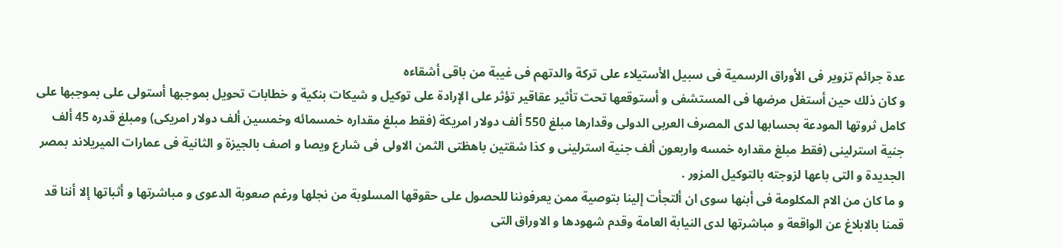عدة جرائم تزوير فى الأوراق الرسمية فى سبيل الأستيلاء على تركة والدتهم فى غيبة من باقى أشقاءه
و كان ذلك حين أستغل مرضها فى المستشفى و أستوقعها تحت تأثير عقاقير تؤثر على الإرادة على توكيل و شيكات بنكية و خطابات تحويل بموجبها أستولى على بموجبها على كامل ثروتها المودعة بحسابها لدى المصرف العربى الدولى وقدارها مبلغ 550 ألف دولار امريكة (فقط مبلغ مقداره خمسمائه وخمسين ألف دولار امريكى) ومبلغ قدره 45 ألف جنية استرلينى (فقط مبلغ مقداره خمسه واربعون ألف جنية استرلينى و كذا شقتين باهظتى الثمن الاولى فى شارع ويصا و اصف بالجيزة و الثانية فى عمارات الميريلاند بمصر الجديدة و التى باعها لزوجته بالتوكيل المزور .
و ما كان من الام المكلومة فى أبنها سوى ان ألتجأت إلينا بتوصية ممن يعرفوننا للحصول على حقوقها المسلوبة من نجلها ورغم صعوبة الدعوى و مباشرتها و أثباتها إلا أننا قد قمنا بالابلاغ عن الواقعة و مباشرتها لدى النيابة العامة وقدم شهودها و الاوراق التى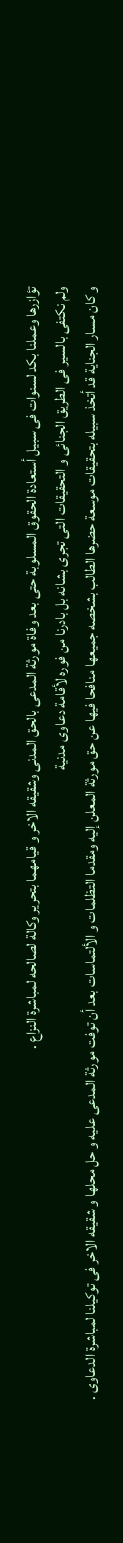تؤازرها وعملنا بكد لسنوات فى سبيل أستعادة الحقوق المسلوبة حتى بعد وفاة مورثة المدعى بالحق المدنى وشقيقه الاخر و قيامهما بتحرير وكالة لصالحه لمباشرة النزاع .
ولم نكتفى بالسير فى الطريق الجنائى و التحقيقات التى تجرى بشانه بل بادرنا من فوره لأقامة دعاوى مدنية
و كان مسار الجناية قد أتخذ سبيله بتحقيقات موسعة حضرها الطالب بشخصه جميعها منافحا فيها عن حق مورثة المعلن إليه ومقدما التظلمات و الألتماسات بعد أن توفت مورثة المدعى عليه و حل محلها و شقيقه الاخر فى توكيلنا لمباشرة الدعاوى .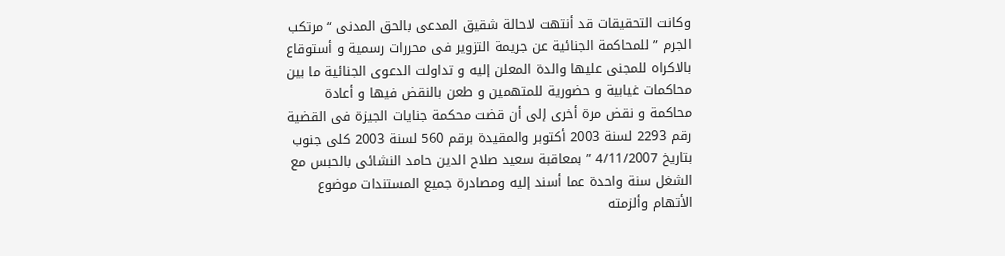وكانت التحقيقات قد أنتهت لاحالة شقيق المدعى بالحق المدنى “مرتكب الجرم ” للمحاكمة الجنائية عن جريمة التزوير فى محررات رسمية و أستوقاع بالاكراه للمجنى عليها والدة المعلن إليه و تداولت الدعوى الجنائية ما بين محاكمات غيابية و حضورية للمتهمين و طعن بالنقض فيها و أعادة محاكمة و نقض مرة أخرى إلى أن قضت محكمة جنايات الجيزة فى القضية رقم 2293 لسنة 2003 أكتوبر والمقيدة برقم 560 لسنة 2003 كلى جنوب بتاريخ 4/11/2007 ” بمعاقبة سعيد صلاح الدين حامد النشائى بالحبس مع الشغل سنة واحدة عما أسند إليه ومصادرة جميع المستندات موضوع الأتهام وألزمته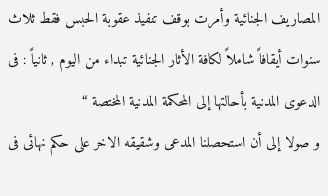المصاريف الجنائية وأمرت بوقف تنفيذ عقوبة الحبس فقط ثلاث سنوات أيقافاً شاملاً لكافة الأثار الجنائية تبداء من اليوم , ثانياً : فى الدعوى المدنية بأحالتها إلى المحكمة المدنية المختصة “
و صولا إلى أن استحصلنا المدعى وشقيقه الاخر على حكم نهائى فى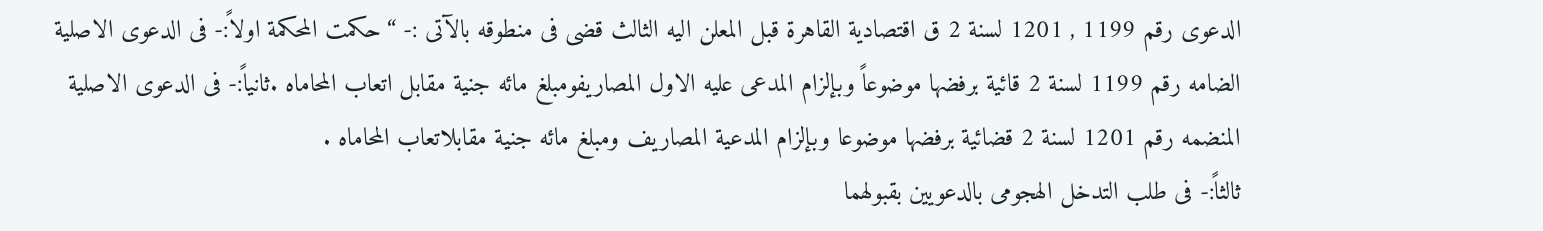الدعوى رقم 1199 , 1201 لسنة 2 ق اقتصادية القاهرة قبل المعلن اليه الثالث قضى فى منطوقه بالآتى :- “حكمت المحكمة اولاً:- فى الدعوى الاصلية الضامه رقم 1199 لسنة 2 قائية برفضها موضوعاً وبإلزام المدعى عليه الاول المصاريفومبلغ مائه جنية مقابل اتعاب المحاماه .ثانياً:- فى الدعوى الاصلية المنضمه رقم 1201 لسنة 2 قضائية برفضها موضوعا وبإلزام المدعية المصاريف ومبلغ مائه جنية مقابلاتعاب المحاماه .
ثالثاً:- فى طلب التدخل الهجومى بالدعويين بقبولهما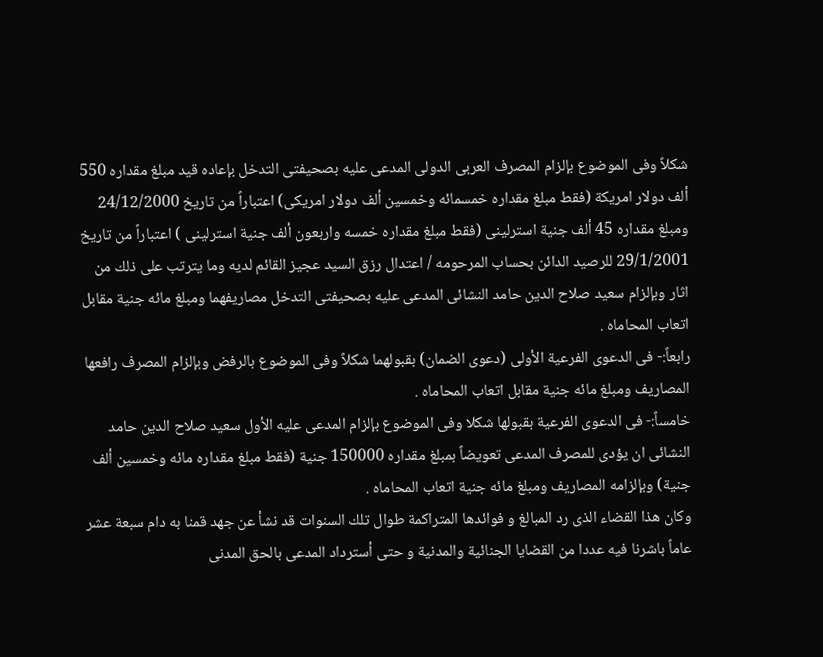شكلاً وفى الموضوع بإلزام المصرف العربى الدولى المدعى عليه بصحيفتى التدخل بإعاده قيد مبلغ مقداره 550 ألف دولار امريكة (فقط مبلغ مقداره خمسمائه وخمسين ألف دولار امريكى) اعتباراً من تاريخ 24/12/2000 ومبلغ مقداره 45 ألف جنية استرلينى (فقط مبلغ مقداره خمسه واربعون ألف جنية استرلينى ) اعتباراً من تاريخ 29/1/2001 للرصيد الدائن بحساب المرحومه / اعتدال رزق السيد عجيز القائم لديه وما يترتب على ذلك من اثار وبإلزام سعيد صلاح الدين حامد النشائى المدعى عليه بصحيفتى التدخل مصاريفهما ومبلغ مائه جنية مقابل اتعاب المحاماه .
رابعاً:- فى الدعوى الفرعية الأولى (دعوى الضمان) بقبولهما شكلاً وفى الموضوع بالرفض وبإلزام المصرف رافعها المصاريف ومبلغ مائه جنية مقابل اتعاب المحاماه .
خامساً:- فى الدعوى الفرعية بقبولها شكلا وفى الموضوع بإلزام المدعى عليه الأول سعيد صلاح الدين حامد النشائى ان يؤدى للمصرف المدعى تعويضاً بمبلغ مقداره 150000 جنية (فقط مبلغ مقداره مائه وخمسين ألف جنية) وبإلزامه المصاريف ومبلغ مائه جنية اتعاب المحاماه .
وكان هذا القضاء الذى رد المبالغ و فوائدها المتراكمة طوال تلك السنوات قد نشأ عن جهد قمنا به دام سبعة عشر عاماً باشرنا فيه عددا من القضايا الجنائية والمدنية و حتى أسترداد المدعى بالحق المدنى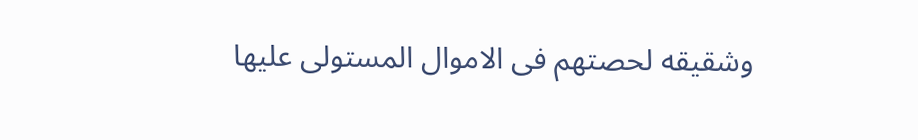وشقيقه لحصتهم فى الاموال المستولى عليها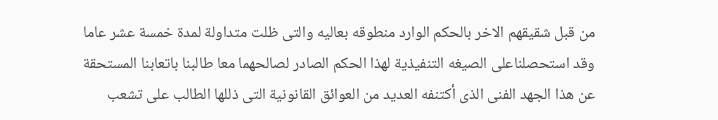من قبل شقيقهم الاخر بالحكم الوارد منطوقه بعاليه والتى ظلت متداولة لمدة خمسة عشر عاما
وقد استحصلناعلى الصيغه التنفيذية لهذا الحكم الصادر لصالحهما معا طالبنا باتعابنا المستحقة عن هذا الجهد الفنى الذى أكتنفه العديد من العوائق القانونية التى ذللها الطالب على تشعب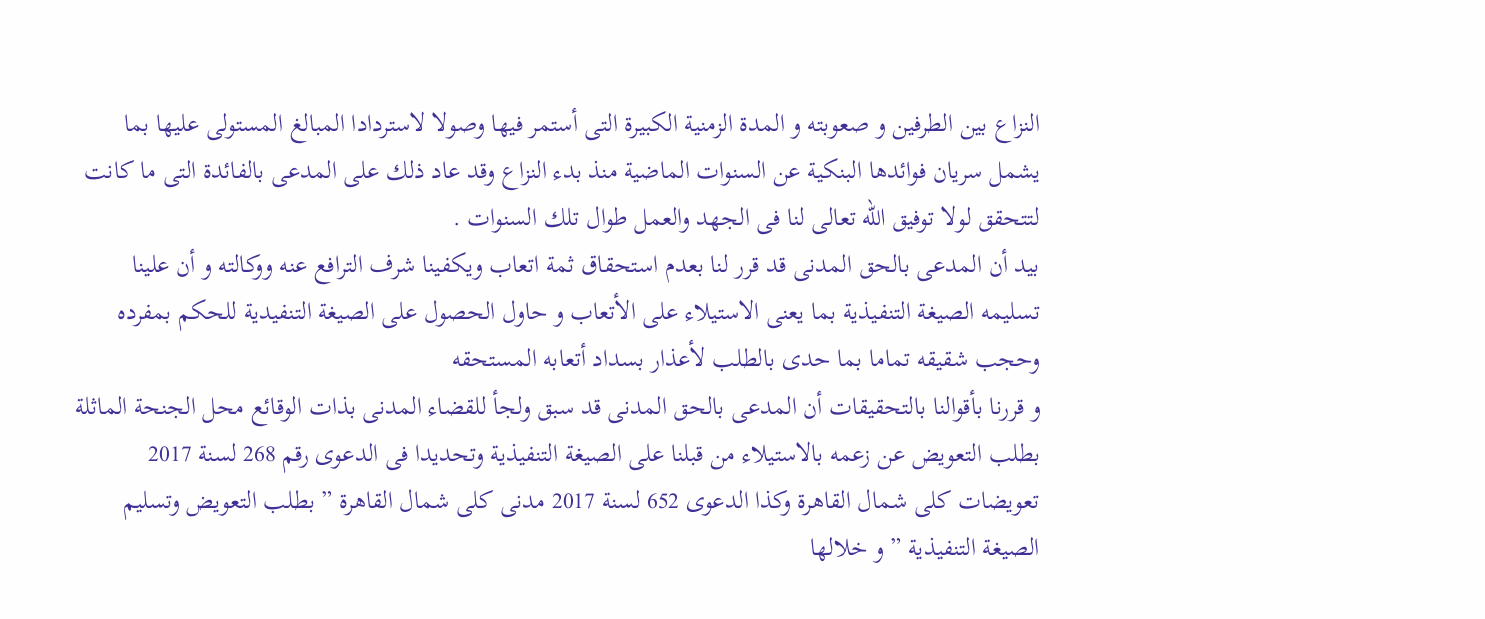النزاع بين الطرفين و صعوبته و المدة الزمنية الكبيرة التى أستمر فيها وصولا لاستردادا المبالغ المستولى عليها بما يشمل سريان فوائدها البنكية عن السنوات الماضية منذ بدء النزاع وقد عاد ذلك على المدعى بالفائدة التى ما كانت لتتحقق لولا توفيق الله تعالى لنا فى الجهد والعمل طوال تلك السنوات .
بيد أن المدعى بالحق المدنى قد قرر لنا بعدم استحقاق ثمة اتعاب ويكفينا شرف الترافع عنه ووكالته و أن علينا تسليمه الصيغة التنفيذية بما يعنى الاستيلاء على الأتعاب و حاول الحصول على الصيغة التنفيدية للحكم بمفرده وحجب شقيقه تماما بما حدى بالطلب لأعذار بسداد أتعابه المستحقه
و قررنا بأقوالنا بالتحقيقات أن المدعى بالحق المدنى قد سبق ولجأ للقضاء المدنى بذات الوقائع محل الجنحة الماثلة بطلب التعويض عن زعمه بالاستيلاء من قبلنا على الصيغة التنفيذية وتحديدا فى الدعوى رقم 268 لسنة 2017 تعويضات كلى شمال القاهرة وكذا الدعوى 652 لسنة 2017 مدنى كلى شمال القاهرة ” بطلب التعويض وتسليم الصيغة التنفيذية ” و خلالها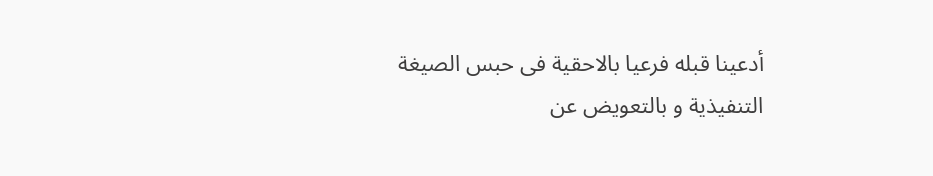أدعينا قبله فرعيا بالاحقية فى حبس الصيغة التنفيذية و بالتعويض عن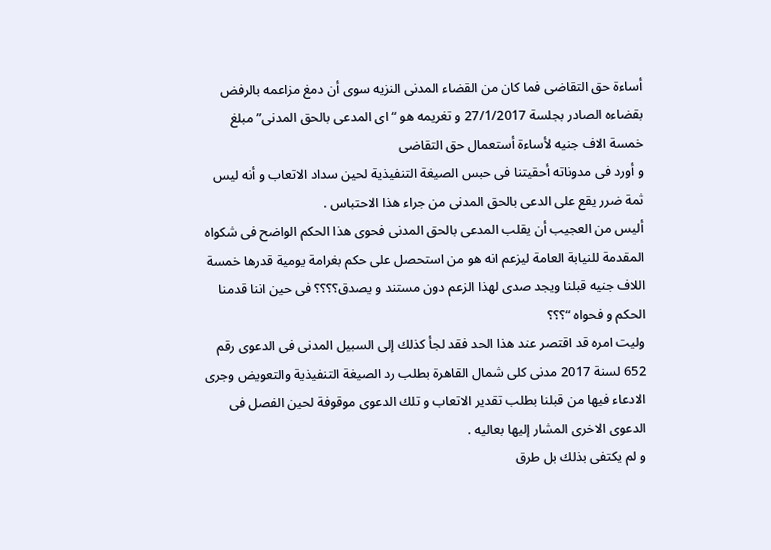أساءة حق التقاضى فما كان من القضاء المدنى النزيه سوى أن دمغ مزاعمه بالرفض بقضاءه الصادر بجلسة 27/1/2017 و تغريمه هو “اى المدعى بالحق المدنى” مبلغ خمسة الاف جنيه لأساءة أستعمال حق التقاضى
و أورد فى مدوناته أحقيتنا فى حبس الصيغة التنفيذية لحين سداد الاتعاب و أنه ليس ثمة ضرر يقع على الدعى بالحق المدنى من جراء هذا الاحتباس .
أليس من العجيب أن يقلب المدعى بالحق المدنى فحوى هذا الحكم الواضح فى شكواه المقدمة للنيابة العامة ليزعم انه هو من استحصل على حكم بغرامة يومية قدرها خمسة اللاف جنيه قبلنا ويجد صدى لهذا الزعم دون مستند و يصدق؟؟؟؟ فى حين اننا قدمنا الحكم و فحواه “؟؟؟
وليت امره قد اقتصر عند هذا الحد فقد لجأ كذلك إلى السبيل المدنى فى الدعوى رقم 652 لسنة 2017 مدنى كلى شمال القاهرة بطلب رد الصيغة التنفيذية والتعويض وجرى الادعاء فيها من قبلنا بطلب تقدير الاتعاب و تلك الدعوى موقوفة لحين الفصل فى الدعوى الاخرى المشار إليها بعاليه .
و لم يكتفى بذلك بل طرق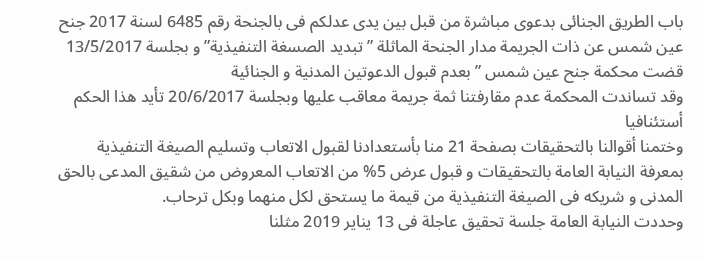باب الطريق الجنائى بدعوى مباشرة من قبل بين يدى عدلكم فى بالجنحة رقم 6485 لسنة 2017 جنح عين شمس عن ذات الجريمة مدار الجنحة الماثلة ” تبديد الصسغة التنفيذية” و بجلسة 13/5/2017 قضت محكمة جنح عين شمس ” بعدم قبول الدعوتين المدنية و الجنائية
وقد تساندت المحكمة عدم مقارفتنا ثمة جريمة معاقب عليها وبجلسة 20/6/2017 تأيد هذا الحكم أستئنافيا
وختمنا أقوالنا بالتحقيقات بصفحة 21 منا بأستعدادنا لقبول الاتعاب وتسليم الصيغة التنفيذية بمعرفة النيابة العامة بالتحقيقات و قبول عرض 5% من الاتعاب المعروض من شقيق المدعى بالحق المدنى و شريكه فى الصيغة التنفيذية من قيمة ما يستحق لكل منهما وبكل ترحاب.
وحددت النيابة العامة جلسة تحقيق عاجلة فى 13 يناير 2019 مثلنا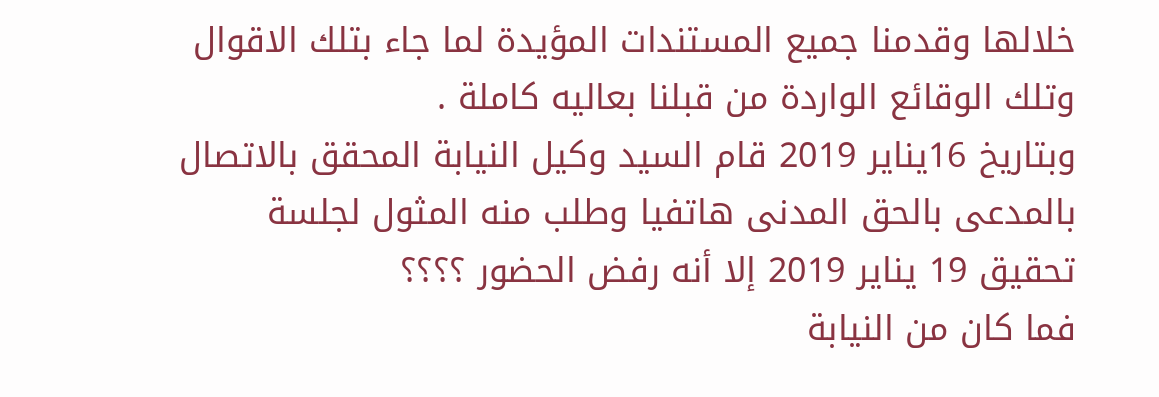خلالها وقدمنا جميع المستندات المؤيدة لما جاء بتلك الاقوال وتلك الوقائع الواردة من قبلنا بعاليه كاملة .
وبتاريخ 16يناير 2019 قام السيد وكيل النيابة المحقق بالاتصال بالمدعى بالحق المدنى هاتفيا وطلب منه المثول لجلسة تحقيق 19 يناير 2019 إلا أنه رفض الحضور ؟؟؟؟
فما كان من النيابة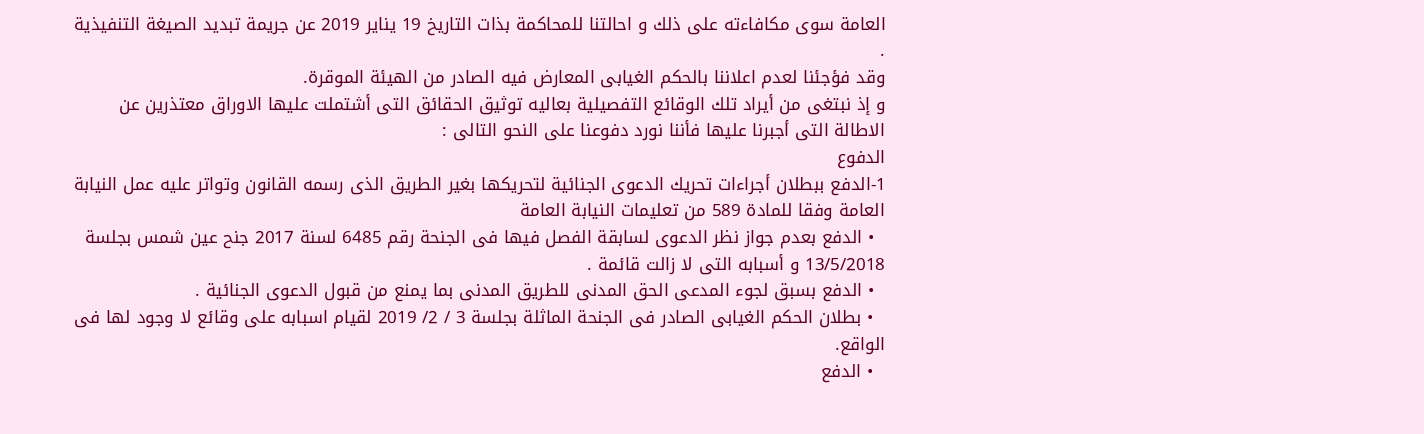العامة سوى مكافاءته على ذلك و احالتنا للمحاكمة بذات التاريخ 19 يناير 2019 عن جريمة تبديد الصيغة التنفيذية .
وقد فؤجئنا لعدم اعلاننا بالحكم الغيابى المعارض فيه الصادر من الهيئة الموقرة.
و إذ نبتغى من أيراد تلك الوقائع التفصيلية بعاليه توثيق الحقائق التى أشتملت عليها الاوراق معتذرين عن الاطالة التى أجبرنا عليها فأننا نورد دفوعنا على النحو التالى :
الدفوع
1-الدفع ببطلان أجراءات تحريك الدعوى الجنائية لتحريكها بغير الطريق الذى رسمه القانون وتواتر عليه عمل النيابة العامة وفقا للمادة 589 من تعليمات النيابة العامة
  • الدفع بعدم جواز نظر الدعوى لسابقة الفصل فيها فى الجنحة رقم 6485 لسنة 2017 جنح عين شمس بجلسة 13/5/2018 و أسبابه التى لا زالت قائمة .
  • الدفع بسبق لجوء المدعى الحق المدنى للطريق المدنى بما يمنع من قبول الدعوى الجنائية .
  • بطلان الحكم الغيابى الصادر فى الجنحة الماثلة بجلسة 3 / 2/ 2019 لقيام اسبابه على وقائع لا وجود لها فى الواقع.
  • الدفع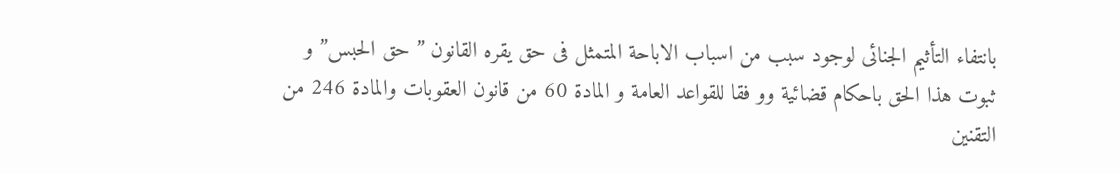بانتفاء التأثيم الجنائى لوجود سبب من اسباب الاباحة المتمثل فى حق يقره القانون ” حق الحبس” و ثبوت هذا الحق باحكام قضائية وو فقا للقواعد العامة و المادة 60 من قانون العقوبات والمادة 246 من التقنين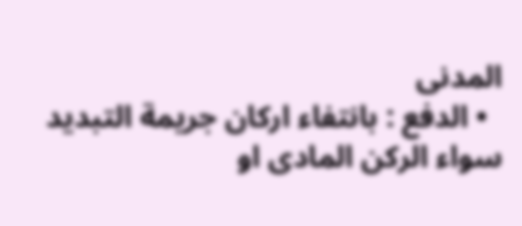المدنى
  • الدفع : بانتفاء اركان جريمة التبديد سواء الركن المادى او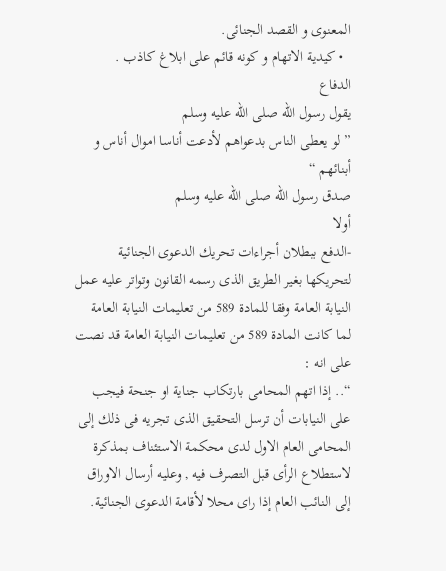المعنوى و القصد الجنائى.
  • كيدية الاتهام و كونه قائم على ابلاغ كاذب .
الدفاع
يقول رسول الله صلى الله عليه وسلم
” لو يعطى الناس بدعواهم لأدعت أناسا اموال أناس و أبنائهم “
صدق رسول الله صلى الله عليه وسلم
أولا
-الدفع ببطلان أجراءات تحريك الدعوى الجنائية لتحريكها بغير الطريق الذى رسمه القانون وتواتر عليه عمل النيابة العامة وفقا للمادة 589 من تعليمات النيابة العامة
لما كانت المادة 589 من تعليمات النيابة العامة قد نصت على انه :
“.. إذا اتهم المحامى بارتكاب جناية او جنحة فيجب على النيابات أن ترسل التحقيق الذى تجريه فى ذلك إلى المحامى العام الاول لدى محكمة الاستئناف بمذكرة لاستطلاع الرأى قبل التصرف فيه , وعليه أرسال الاوراق إلى النائب العام إذا راى محلا لأقامة الدعوى الجنائية.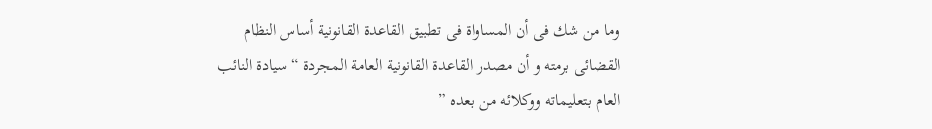وما من شك فى أن المساواة فى تطبيق القاعدة القانونية أساس النظام القضائى برمته و أن مصدر القاعدة القانونية العامة المجردة “سيادة النائب العام بتعليماته ووكلائه من بعده ”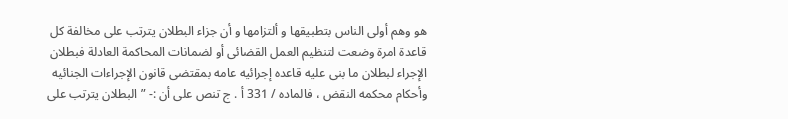هو وهم أولى الناس بتطبيقها و ألتزامها و أن جزاء البطلان يترتب على مخالفة كل قاعدة امرة وضعت لتنظيم العمل القضائى أو لضمانات المحاكمة العادلة فبطلان الإجراء لبطلان ما بنى عليه قاعده إجرائيه عامه بمقتضى قانون الإجراءات الجنائيه وأحكام محكمه النقض ، فالماده / 331 أ . ج تنص على أن :- ” البطلان يترتب على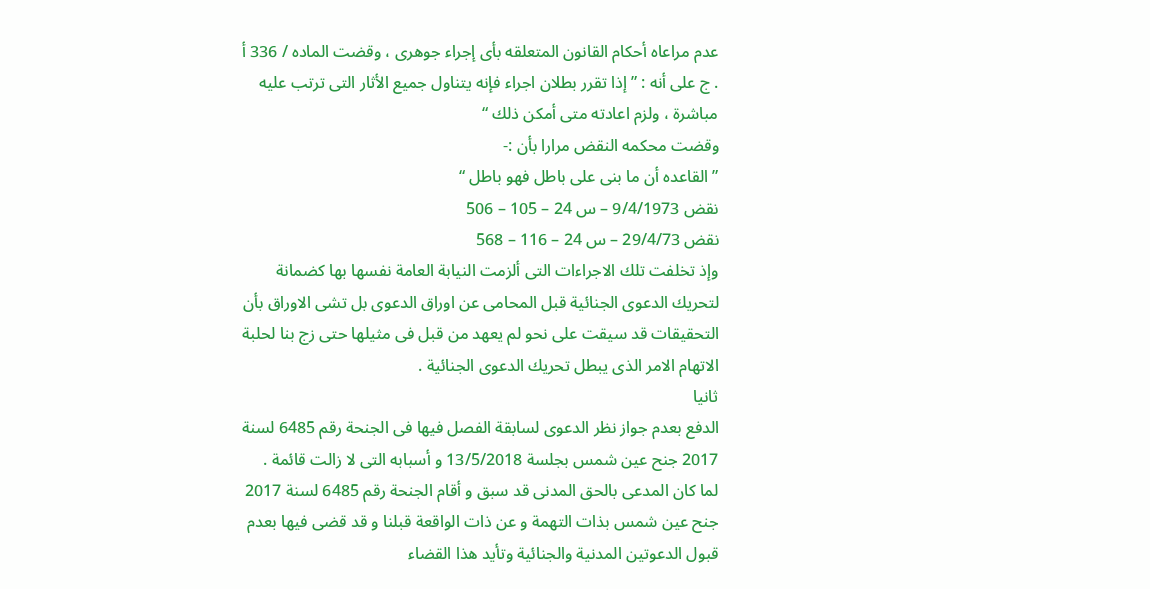عدم مراعاه أحكام القانون المتعلقه بأى إجراء جوهرى ، وقضت الماده / 336 أ . ج على أنه : ” إذا تقرر بطلان اجراء فإنه يتناول جميع الأثار التى ترتب عليه مباشرة ، ولزم اعادته متى أمكن ذلك “
وقضت محكمه النقض مرارا بأن :-
” القاعده أن ما بنى على باطل فهو باطل “
نقض 9/4/1973 – س 24 – 105 – 506
نقض 29/4/73 – س 24 – 116 – 568
وإذ تخلفت تلك الاجراءات التى ألزمت النيابة العامة نفسها بها كضمانة لتحريك الدعوى الجنائية قبل المحامى عن اوراق الدعوى بل تشى الاوراق بأن التحقيقات قد سيقت على نحو لم يعهد من قبل فى مثيلها حتى زج بنا لحلبة الاتهام الامر الذى يبطل تحريك الدعوى الجنائية .
ثانيا
الدفع بعدم جواز نظر الدعوى لسابقة الفصل فيها فى الجنحة رقم 6485 لسنة 2017 جنح عين شمس بجلسة 13/5/2018 و أسبابه التى لا زالت قائمة .
لما كان المدعى بالحق المدنى قد سبق و أقام الجنحة رقم 6485 لسنة 2017 جنح عين شمس بذات التهمة و عن ذات الواقعة قبلنا و قد قضى فيها بعدم قبول الدعوتين المدنية والجنائية وتأيد هذا القضاء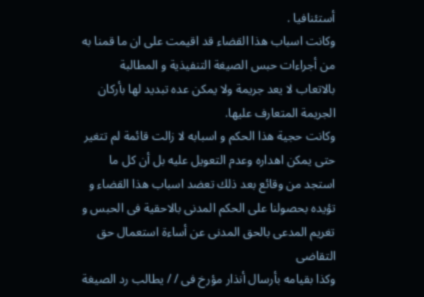أستئنافيا .
وكانت اسباب هذا القضاء قد اقيمت على ان ما قمنا به من أجراءات حبس الصيغة التنفيذية و المطالبة بالاتعاب لا يعد جريمة ولا يمكن عده تبديد لها بأركان الجريمة المتعارف عليها.
وكانت حجية هذا الحكم و اسبابه لا زالت قائمة لم تتغير حتى يمكن اهداره وعدم التعويل عليه بل أن كل ما استجد من وقائع بعد ذلك تعضد اسباب هذا القضاء و تؤيده بحصولنا على الحكم المدنى بالاحقية فى الحبس و تغريم المدعى بالحق المدنى عن أساءة استعمال حق التقاضى
وكذا بقيامه بأرسال أنذار مؤرخ فى / / يطالب رد الصيغة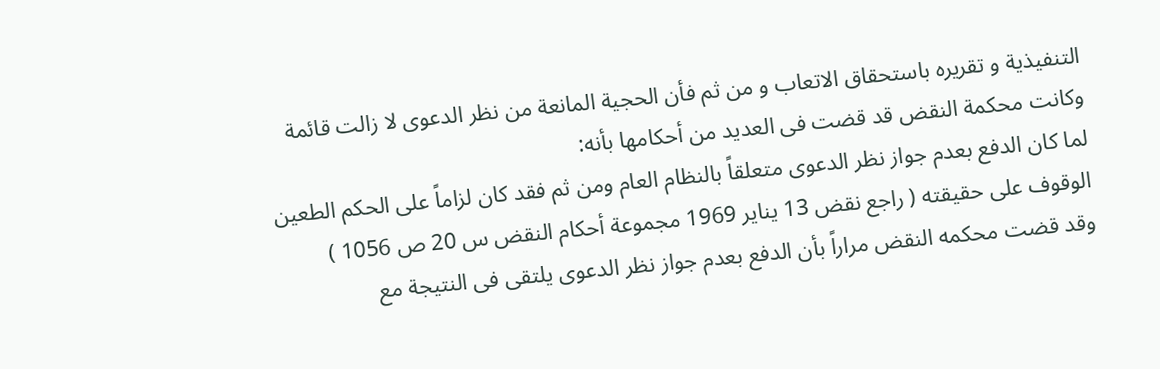التنفيذية و تقريره باستحقاق الاتعاب و من ثم فأن الحجية المانعة من نظر الدعوى لا زالت قائمة
وكانت محكمة النقض قد قضت فى العديد من أحكامها بأنه:
لما كان الدفع بعدم جواز نظر الدعوى متعلقاً بالنظام العام ومن ثم فقد كان لزاماً على الحكم الطعين الوقوف على حقيقته ( راجع نقض 13 يناير 1969 مجموعة أحكام النقض س 20 ص 1056 )
وقد قضت محكمه النقض مراراً بأن الدفع بعدم جواز نظر الدعوى يلتقى فى النتيجة مع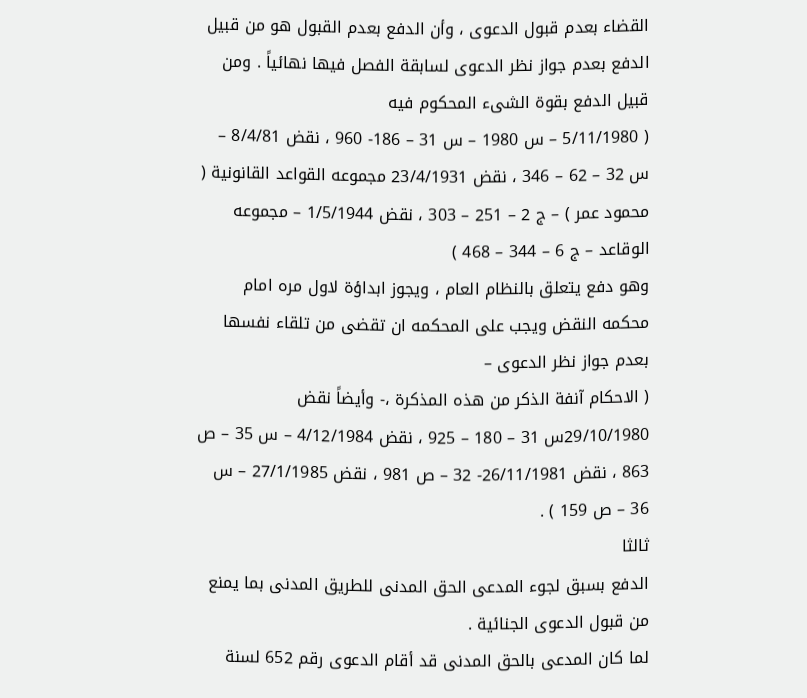القضاء بعدم قبول الدعوى ، وأن الدفع بعدم القبول هو من قبيل الدفع بعدم جواز نظر الدعوى لسابقة الفصل فيها نهائياً . ومن قبيل الدفع بقوة الشىء المحكوم فيه
( 5/11/1980 – س 1980 – س 31 – 186- 960 ، نقض 8/4/81 – س 32 – 62 – 346 ، نقض 23/4/1931 مجموعه القواعد القانونية ( محمود عمر ) – ج 2 – 251 – 303 ، نقض 1/5/1944 – مجموعه الوقاعد – ج 6 – 344 – 468 )
وهو دفع يتعلق بالنظام العام ، ويجوز ابداؤة لاول مره امام محكمه النقض ويجب على المحكمه ان تقضى من تلقاء نفسها بعدم جواز نظر الدعوى –
( الاحكام آنفة الذكر من هذه المذكرة ،- وأيضاً نقض 29/10/1980س 31 – 180 – 925 ، نقض 4/12/1984 – س 35 – ص 863 ، نقض 26/11/1981- 32 – ص 981 ، نقض 27/1/1985 – س 36 – ص 159 ) .
ثالثا
الدفع بسبق لجوء المدعى الحق المدنى للطريق المدنى بما يمنع من قبول الدعوى الجنائية .
لما كان المدعى بالحق المدنى قد أقام الدعوى رقم 652 لسنة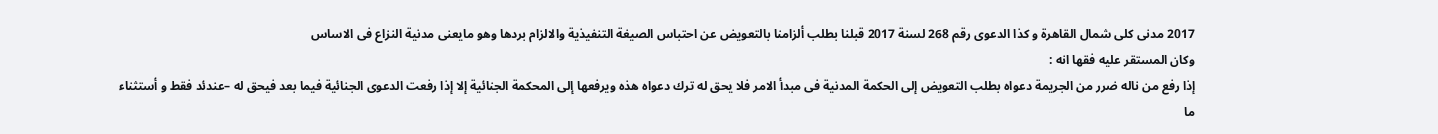2017 مدنى كلى شمال القاهرة و كذا الدعوى رقم 268 لسنة 2017 قبلنا بطلب ألزامنا بالتعويض عن احتباس الصيغة التنفيذية والالزام بردها وهو مايعنى مدنية النزاع فى الاساس
وكان المستقر عليه فقها انه :
إذا رفع من ناله ضرر من الجريمة دعواه بطلب التعويض إلى الحكمة المدنية فى مبدأ الامر فلا يحق له ترك دعواه هذه ويرفعها إلى المحكمة الجنائية إلا إذا رفعت الدعوى الجنائية فيما بعد فيحق له –عندئد فقط و أستثناء ما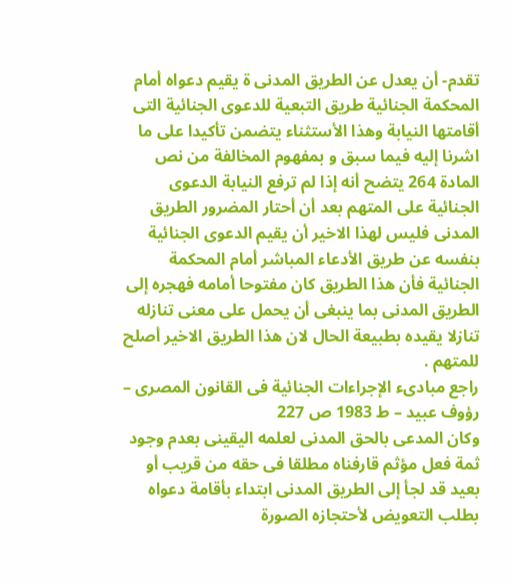تقدم- أن يعدل عن الطريق المدنى ة يقيم دعواه أمام المحكمة الجنائية طريق التبعية للدعوى الجنائية التى أقامتها النيابة وهذا الأستثناء يتضمن تأكيدا على ما اشرنا إليه فيما سبق و بمفهوم المخالفة من نص المادة 264 يتضح أنه إذا لم ترفع النيابة الدعوى الجنائية على المتهم بعد أن أحتار المضرور الطريق المدنى فليس لهذا الاخير أن يقيم الدعوى الجنائية بنفسه عن طريق الأدعاء المباشر أمام المحكمة الجنائية فأن هذا الطريق كان مفتوحا أمامه فهجره إلى الطريق المدنى بما ينبغى أن يحمل على معنى تنازله تنازلا يقيده بطبيعة الحال لان هذا الطريق الاخير أصلح للمتهم .
راجع مبادىء الإجراءات الجنائية فى القانون المصرى – رؤوف عبيد – ط 1983 ص 227
وكان المدعى بالحق المدنى لعلمه اليقينى بعدم وجود ثمة فعل مؤثم قارفناه مطلقا فى حقه من قريب أو بعيد قد لجأ إلى الطريق المدنى ابتداء بأقامة دعواه بطلب التعويض لأحتجازه الصورة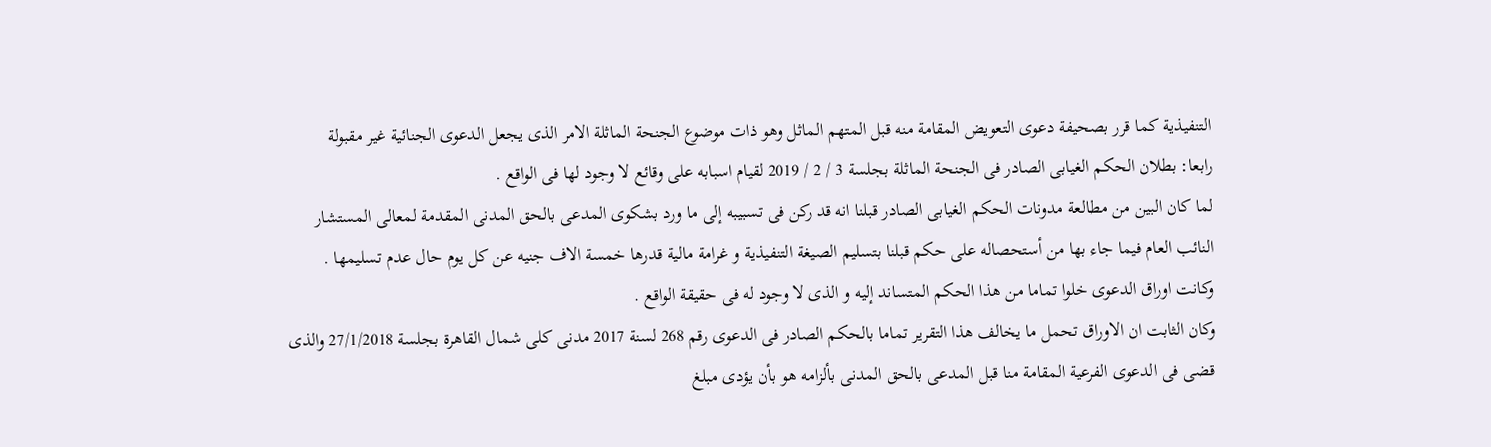التنفيذية كما قرر بصحيفة دعوى التعويض المقامة منه قبل المتهم الماثل وهو ذات موضوع الجنحة الماثلة الامر الذى يجعل الدعوى الجنائية غير مقبولة
رابعا: بطلان الحكم الغيابى الصادر فى الجنحة الماثلة بجلسة 3 / 2 / 2019 لقيام اسبابه على وقائع لا وجود لها فى الواقع .
لما كان البين من مطالعة مدونات الحكم الغيابى الصادر قبلنا انه قد ركن فى تسبيبه إلى ما ورد بشكوى المدعى بالحق المدنى المقدمة لمعالى المستشار النائب العام فيما جاء بها من أستحصاله على حكم قبلنا بتسليم الصيغة التنفيذية و غرامة مالية قدرها خمسة الاف جنيه عن كل يوم حال عدم تسليمها .
وكانت اوراق الدعوى خلوا تماما من هذا الحكم المتساند إليه و الذى لا وجود له فى حقيقة الواقع .
وكان الثابت ان الاوراق تحمل ما يخالف هذا التقرير تماما بالحكم الصادر فى الدعوى رقم 268 لسنة 2017 مدنى كلى شمال القاهرة بجلسة 27/1/2018 والذى قضى فى الدعوى الفرعية المقامة منا قبل المدعى بالحق المدنى بألزامه هو بأن يؤدى مبلغ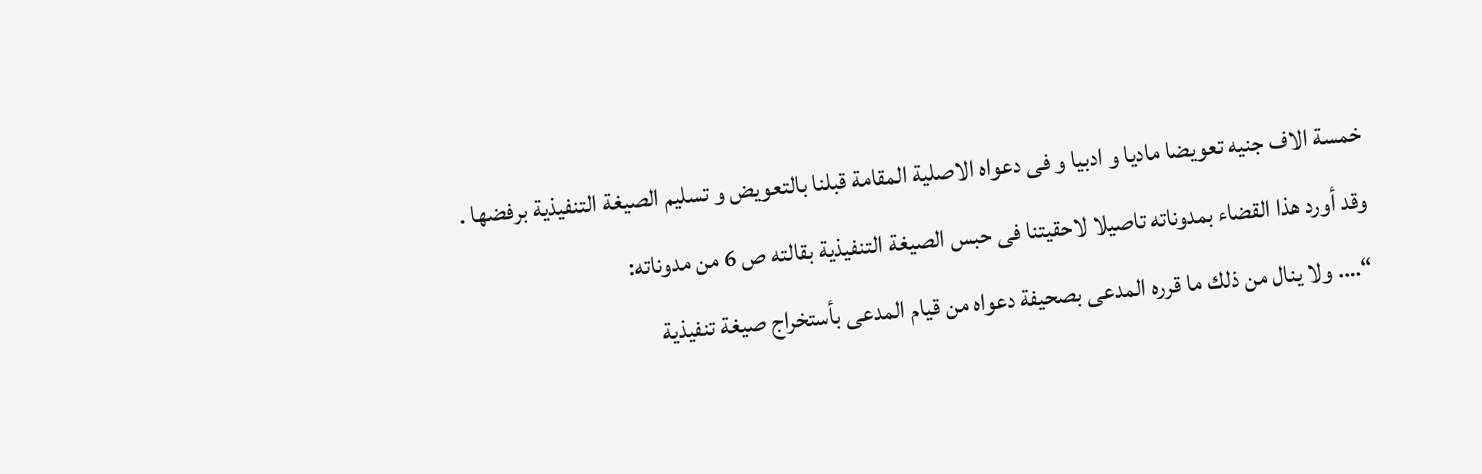خمسة الاف جنيه تعويضا ماديا و ادبيا و فى دعواه الاصلية المقامة قبلنا بالتعويض و تسليم الصيغة التنفيذية برفضها .
وقد أورد هذا القضاء بمدوناته تاصيلا لاحقيتنا فى حبس الصيغة التنفيذية بقالته ص 6 من مدوناته:
“…. ولا ينال من ذلك ما قرره المدعى بصحيفة دعواه من قيام المدعى بأستخراج صيغة تنفيذية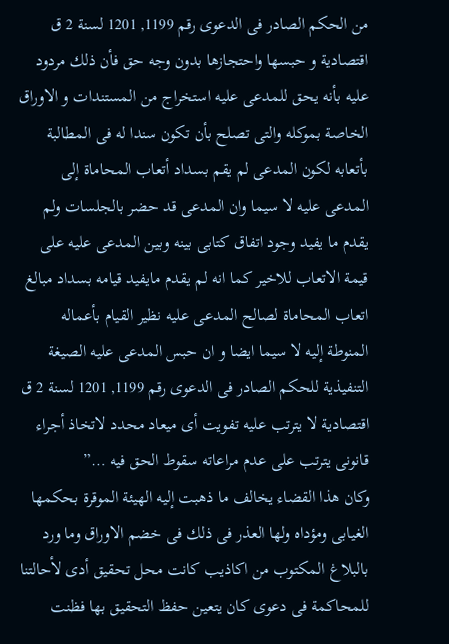من الحكم الصادر فى الدعوى رقم 1199, 1201 لسنة 2 ق اقتصادية و حبسها واحتجازها بدون وجه حق فأن ذلك مردود عليه بأنه يحق للمدعى عليه استخراج من المستندات و الاوراق الخاصة بموكله والتى تصلح بأن تكون سندا له فى المطالبة بأتعابه لكون المدعى لم يقم بسداد أتعاب المحاماة إلى المدعى عليه لا سيما وان المدعى قد حضر بالجلسات ولم يقدم ما يفيد وجود اتفاق كتابى بينه وبين المدعى عليه على قيمة الاتعاب للاخير كما انه لم يقدم مايفيد قيامه بسداد مبالغ اتعاب المحاماة لصالح المدعى عليه نظير القيام بأعماله المنوطة إليه لا سيما ايضا و ان حبس المدعى عليه الصيغة التنفيذية للحكم الصادر فى الدعوى رقم 1199, 1201 لسنة 2 ق اقتصادية لا يترتب عليه تفويت أى ميعاد محدد لاتخاذ أجراء قانونى يترتب على عدم مراعاته سقوط الحق فيه …”
وكان هذا القضاء يخالف ما ذهبت إليه الهيئة الموقرة بحكمها الغيابى ومؤداه ولها العذر فى ذلك فى خضم الاوراق وما ورد بالبلاغ المكتوب من اكاذيب كانت محل تحقيق أدى لأحالتنا للمحاكمة فى دعوى كان يتعين حفظ التحقيق بها فظنت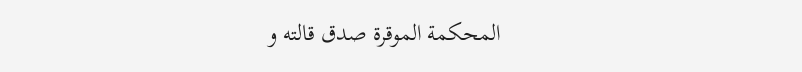المحكمة الموقرة صدق قالته و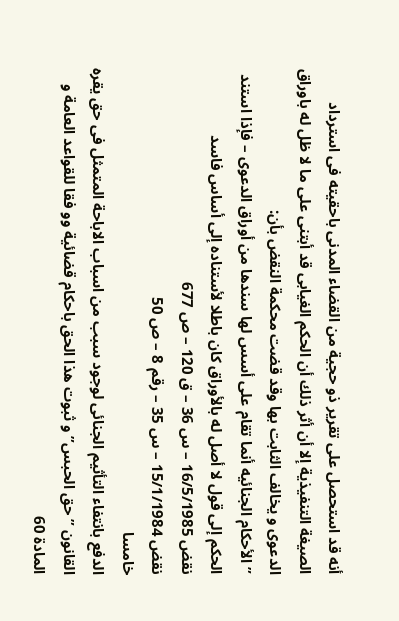أنه قد استحصل على تقرير ذو حجية من القضاء المدنى باحقيته فى استرداد الصيغة التنفيذية إلا أن أثر ذلك أن الحكم الغيابى قد أبتنى على ما لا ظل له باوراق الدعوى و يخالف الثابت بها وقد قضت محكمة النقض بأن:
” الأحكام الجنائيه أنما تقام على أسس لها سندها من أوراق الدعوى – فإذا استند الحكم إلى قول لا أصل له بالأوراق كان باطلا لأستناده إلى أساس فاسد
نقض 16/5/1985 – س 36 – ق 120 – ص 677
نقض 15/1/1984 – س 35 – رقم 8 – ص 50
خامسا
الدفع بانتفاء التأثيم الجنائى لوجود سبب من اسباب الاباحة المتمثل فى حق يقره القانون ” حق الحبس” و ثبوت هذا الحق باحكام قضائية وو فقا للقواعد العامة و المادة 60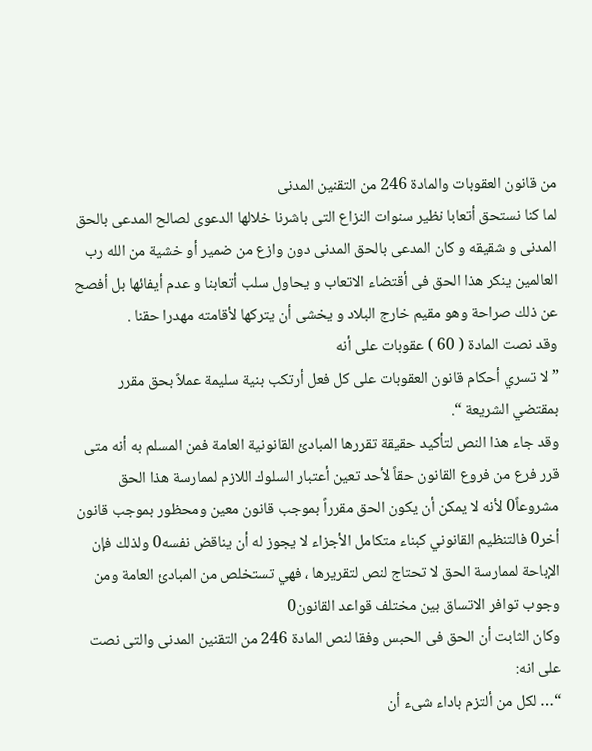من قانون العقوبات والمادة 246 من التقنين المدنى
لما كنا نستحق أتعابا نظير سنوات النزاع التى باشرنا خلالها الدعوى لصالح المدعى بالحق المدنى و شقيقه و كان المدعى بالحق المدنى دون وازع من ضمير أو خشية من الله رب العالمين ينكر هذا الحق فى أقتضاء الاتعاب و يحاول سلب أتعابنا و عدم أيفائها بل أفصح عن ذلك صراحة وهو مقيم خارج البلاد و يخشى أن يتركها لأقامته مهدرا حقنا .
وقد نصت المادة ( 60 ) عقوبات على أنه
” لا تسري أحكام قانون العقوبات على كل فعل أرتكب بنية سليمة عملاً بحق مقرر بمقتضي الشريعة “.
وقد جاء هذا النص لتأكيد حقيقة تقررها المبادئ القانونية العامة فمن المسلم به أنه متى قرر فرع من فروع القانون حقاً لأحد تعين أعتبار السلوك اللازم لممارسة هذا الحق مشروعاً0 لأنه لا يمكن أن يكون الحق مقرراً بموجب قانون معين ومحظور بموجب قانون أخر0 فالتنظيم القانوني كبناء متكامل الأجزاء لا يجوز له أن يناقض نفسه0 ولذلك فإن الإباحة لممارسة الحق لا تحتاج لنص لتقريرها ، فهي تستخلص من المبادئ العامة ومن وجوب توافر الاتساق بين مختلف قواعد القانون0
وكان الثابت أن الحق فى الحبس وفقا لنص المادة 246 من التقنين المدنى والتى نصت على انه:
“… لكل من ألتزم باداء شىء أن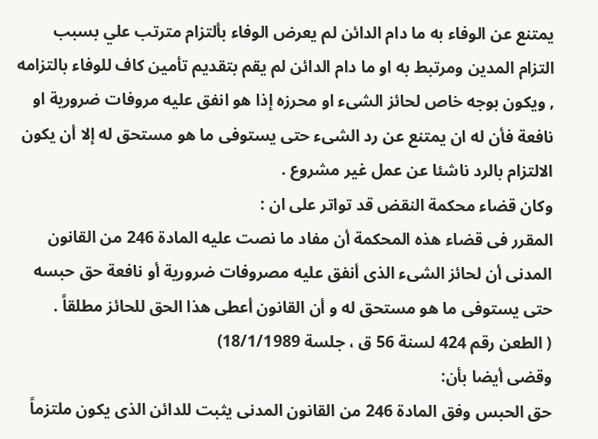يمتنع عن الوفاء به ما دام الدائن لم يعرض الوفاء بألتزام مترتب علي بسبب التزام المدين ومرتبط به او ما دام الدائن لم يقم بتقديم تأمين كاف للوفاء بالتزامه , ويكون بوجه خاص لحائز الشىء او محرزه إذا هو انفق عليه مروفات ضرورية او نافعة فأن له ان يمتنع عن رد الشىء حتى يستوفى ما هو مستحق له إلا أن يكون الالتزام بالرد ناشئا عن عمل غير مشروع .
وكان قضاء محكمة النقض قد تواتر على ان :
المقرر فى قضاء هذه المحكمة أن مفاد ما نصت عليه المادة 246 من القانون المدنى أن لحائز الشىء الذى أنفق عليه مصروفات ضرورية أو نافعة حق حبسه حتى يستوفى ما هو مستحق له و أن القانون أعطى هذا الحق للحائز مطلقاً .
( الطعن رقم 424 لسنة 56 ق ، جلسة 18/1/1989)
وقضى أيضا بأن:
حق الحبس وفق المادة 246 من القانون المدنى يثبت للدائن الذى يكون ملتزماً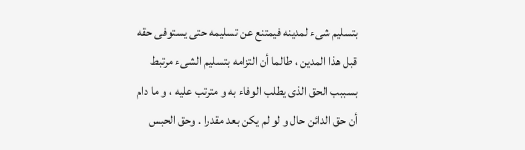بتسليم شىء لمدينه فيمتنع عن تسليمه حتى يستوفى حقه قبل هذا المدين ، طالما أن التزامه بتسليم الشىء مرتبط بسببب الحق الذى يطلب الوفاء به و مترتب عليه ، و ما دام أن حق الدائن حال و لو لم يكن بعد مقدرا . وحق الحبس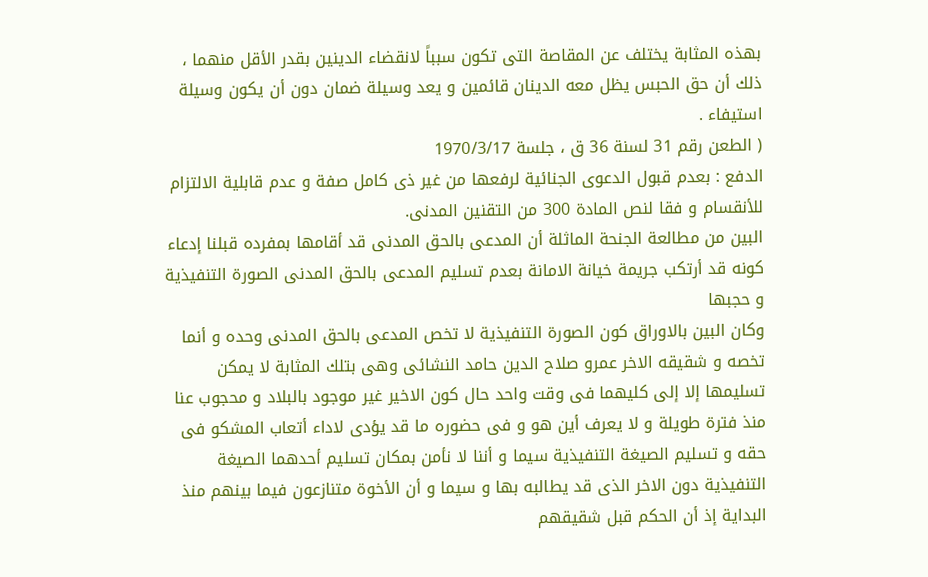بهذه المثابة يختلف عن المقاصة التى تكون سبباً لانقضاء الدينين بقدر الأقل منهما ، ذلك أن حق الحبس يظل معه الدينان قائمين و يعد وسيلة ضمان دون أن يكون وسيلة استيفاء .
( الطعن رقم 31 لسنة 36 ق ، جلسة 1970/3/17
الدفع : بعدم قبول الدعوى الجنائية لرفعها من غير ذى كامل صفة و عدم قابلية الالتزام للأنقسام و فقا لنص المادة 300 من التقنين المدنى.
البين من مطالعة الجنحة الماثلة أن المدعى بالحق المدنى قد أقامها بمفرده قبلنا إدعاء كونه قد أرتكب جريمة خيانة الامانة بعدم تسليم المدعى بالحق المدنى الصورة التنفيذية و حجبها
وكان البين بالاوراق كون الصورة التنفيذية لا تخص المدعى بالحق المدنى وحده و أنما تخصه و شقيقه الاخر عمرو صلاح الدين حامد النشائى وهى بتلك المثابة لا يمكن تسليمها إلا إلى كليهما فى وقت واحد حال كون الاخير غير موجود بالبلاد و محجوب عنا منذ فترة طويلة و لا يعرف أين هو و فى حضوره ما قد يؤدى لاداء أتعاب المشكو فى حقه و تسليم الصيغة التنفيذية سيما و أننا لا نأمن بمكان تسليم أحدهما الصيغة التنفيذية دون الاخر الذى قد يطالبه بها و سيما و أن الأخوة متنازعون فيما بينهم منذ البداية إذ أن الحكم قبل شقيقهم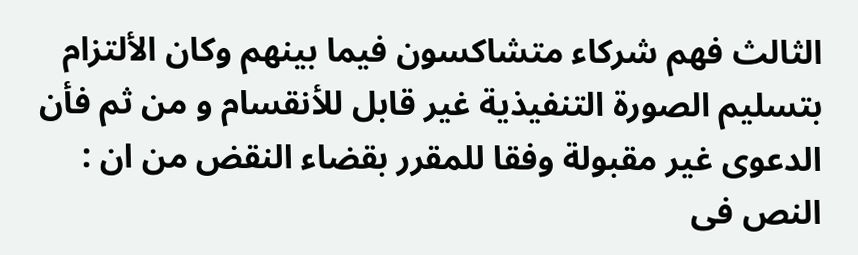الثالث فهم شركاء متشاكسون فيما بينهم وكان الألتزام بتسليم الصورة التنفيذية غير قابل للأنقسام و من ثم فأن الدعوى غير مقبولة وفقا للمقرر بقضاء النقض من ان :
النص فى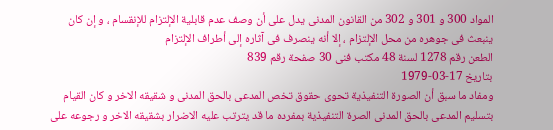المواد 300 و 301 و 302 من القانون المدنى يدل على أن وصف عدم قابلية الإلتزام للإنقسام ، و إن كان ينبعث فى جوهره من محل الإلتزام ، إلا أنه ينصرف فى آثاره إلى أطراف الإلتزام
الطعن رقم 1278 لسنة 48 مكتب فنى 30 صفحة رقم 839
بتاريخ 17-03-1979
ومفاد ما سبق أن الصورة التنفيذية تحوى حقوق تخص المدعى بالحق المدنى و شقيقه الاخر و كان القيام بتسليم المدعى بالحق المدنى الصرة التنفيذية بمفرده ما قد يترتب عليه الاضرار بشقيقه الاخر و رجوعه على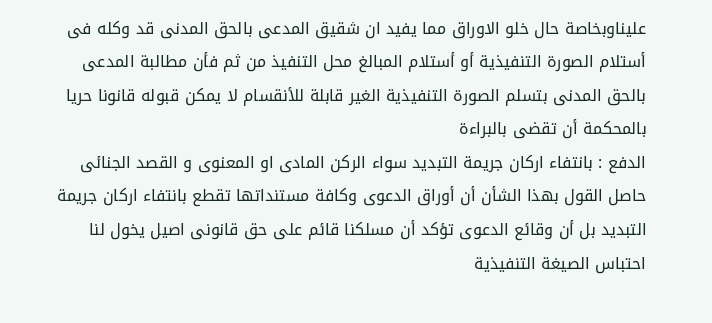عليناوبخاصة حال خلو الاوراق مما يفيد ان شقيق المدعى بالحق المدنى قد وكله فى أستلام الصورة التنفيذية أو أستلام المبالغ محل التنفيذ من ثم فأن مطالبة المدعى بالحق المدنى بتسلم الصورة التنفيذية الغير قابلة للأنقسام لا يمكن قبوله قانونا حريا بالمحكمة أن تقضى بالبراءة
الدفع : بانتفاء اركان جريمة التبديد سواء الركن المادى او المعنوى و القصد الجنائى
حاصل القول بهذا الشأن أن أوراق الدعوى وكافة مستنداتها تقطع بانتفاء اركان جريمة التبديد بل أن وقائع الدعوى تؤكد أن مسلكنا قائم على حق قانونى اصيل يخول لنا احتباس الصيغة التنفيذية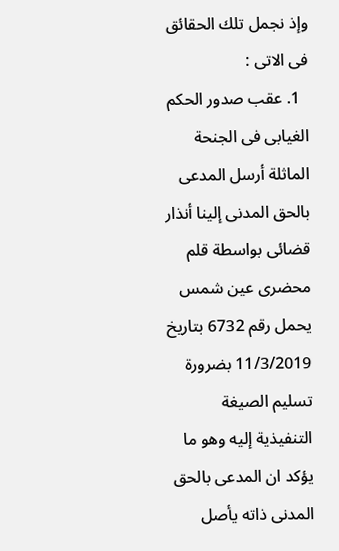وإذ نجمل تلك الحقائق فى الاتى :
  1. عقب صدور الحكم الغيابى فى الجنحة الماثلة أرسل المدعى بالحق المدنى إلينا أنذار قضائى بواسطة قلم محضرى عين شمس يحمل رقم 6732 بتاريخ 11/3/2019 بضرورة تسليم الصيغة التنفيذية إليه وهو ما يؤكد ان المدعى بالحق المدنى ذاته يأصل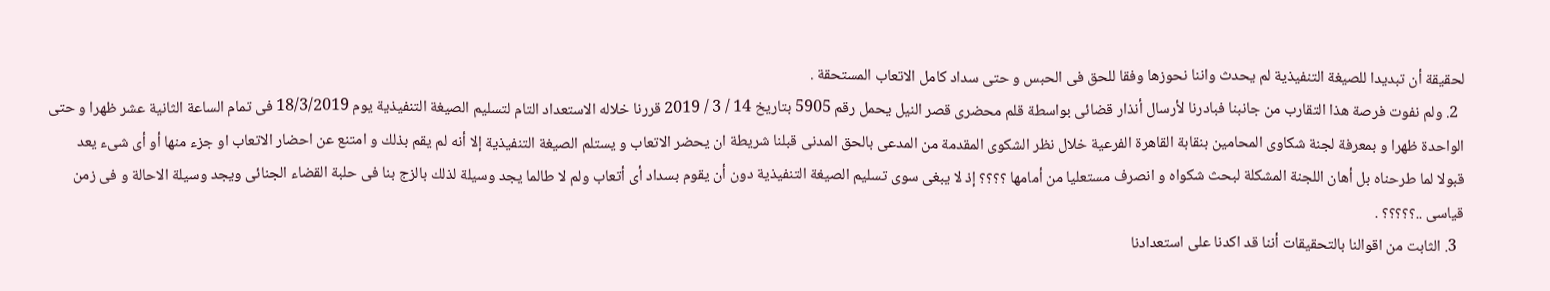لحقيقة أن تبديدا للصيغة التنفيذية لم يحدث واننا نحوزها وفقا للحق فى الحبس و حتى سداد كامل الاتعاب المستحقة .
  2. ولم نفوت فرصة هذا التقارب من جانبنا فبادرنا لأرسال أنذار قضائى بواسطة قلم محضرى قصر النيل يحمل رقم 5905 بتاريخ 14 / 3 / 2019 قررنا خلاله الاستعداد التام لتسليم الصيغة التنفيذية يوم 18/3/2019 فى تمام الساعة الثانية عشر ظهرا و حتى الواحدة ظهرا و بمعرفة لجنة شكاوى المحامين بنقابة القاهرة الفرعية خلال نظر الشكوى المقدمة من المدعى بالحق المدنى قبلنا شريطة ان يحضر الاتعاب و يستلم الصيغة التنفيذية إلا أنه لم يقم بذلك و امتنع عن احضار الاتعاب او جزء منها أو أى شىء يعد قبولا لما طرحناه بل أهان اللجنة المشكلة لبحث شكواه و انصرف مستعليا من أمامها ؟؟؟؟ إذ لا يبغى سوى تسليم الصيغة التنفيذية دون أن يقوم بسداد أى أتعاب ولم لا طالما يجد وسيلة لذلك بالزج بنا فى حلبة القضاء الجنائى ويجد وسيلة الاحالة و فى زمن قياسى ..؟؟؟؟؟ .
  3. الثابت من اقوالنا بالتحقيقات أننا قد اكدنا على استعدادنا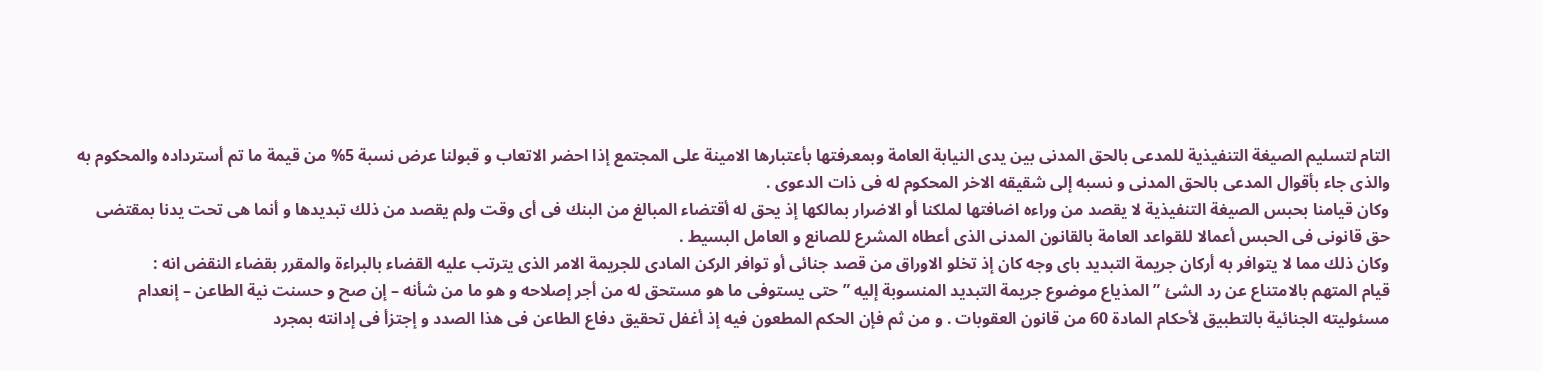التام لتسليم الصيغة التنفيذية للمدعى بالحق المدنى بين يدى النيابة العامة وبمعرفتها بأعتبارها الامينة على المجتمع إذا احضر الاتعاب و قبولنا عرض نسبة 5% من قيمة ما تم أسترداده والمحكوم به والذى جاء بأقوال المدعى بالحق المدنى و نسبه إلى شقيقه الاخر المحكوم له فى ذات الدعوى .
وكان قيامنا بحبس الصيغة التنفيذية لا يقصد من وراءه اضافتها لملكنا أو الاضرار بمالكها إذ يحق له أقتضاء المبالغ من البنك فى أى وقت ولم يقصد من ذلك تبديدها و أنما هى تحت يدنا بمقتضى حق قانونى فى الحبس أعمالا للقواعد العامة بالقانون المدنى الذى أعطاه المشرع للصانع و العامل البسيط .
وكان ذلك مما لا يتوافر به أركان جريمة التبديد باى وجه كان إذ تخلو الاوراق من قصد جنائى أو توافر الركن المادى للجريمة الامر الذى يترتب عليه القضاء بالبراءة والمقرر بقضاء النقض انه :
قيام المتهم بالامتناع عن رد الشئ ” المذياع موضوع جريمة التبديد المنسوبة إليه ” حتى يستوفى ما هو مستحق له من أجر إصلاحه و هو ما من شأنه – إن صح و حسنت نية الطاعن – إنعدام مسئوليته الجنائية بالتطبيق لأحكام المادة 60 من قانون العقوبات . و من ثم فإن الحكم المطعون فيه إذ أغفل تحقيق دفاع الطاعن فى هذا الصدد و إجتزأ فى إدانته بمجرد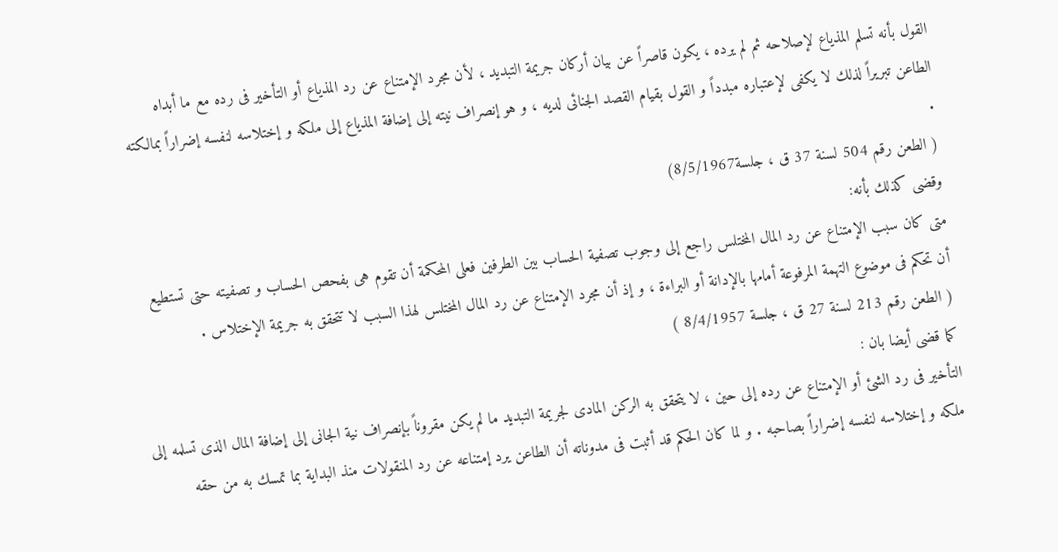القول بأنه تسلم المذياع لإصلاحه ثم لم يرده ، يكون قاصراً عن بيان أركان جريمة التبديد ، لأن مجرد الإمتناع عن رد المذياع أو التأخير فى رده مع ما أبداه الطاعن تبريراً لذلك لا يكفى لإعتباره مبدداً و القول بقيام القصد الجنائى لديه ، و هو إنصراف نيته إلى إضافة المذياع إلى ملكه و إختلاسه لنفسه إضراراً بمالكته .
( الطعن رقم 504 لسنة 37 ق ، جلسة8/5/1967)
وقضى كذلك بأنه:
متى كان سبب الإمتناع عن رد المال المختلس راجع إلى وجوب تصفية الحساب بين الطرفين فعلى المحكمة أن تقوم هى بفحص الحساب و تصفيته حتى تستطيع أن تحكم فى موضوع التهمة المرفوعة أمامها بالإدانة أو البراءة ، و إذ أن مجرد الإمتناع عن رد المال المختلس لهذا السبب لا تتحقق به جريمة الإختلاس .
( الطعن رقم 213 لسنة 27 ق ، جلسة 8/4/1957 )
كما قضى أيضا بان :
التأخير فى رد الشئ أو الإمتناع عن رده إلى حين ، لا يتحقق به الركن المادى لجريمة التبديد ما لم يكن مقروناً بإنصراف نية الجانى إلى إضافة المال الذى تسلمه إلى ملكه و إختلاسه لنفسه إضراراً بصاحبه . و لما كان الحكم قد أثبت فى مدوناته أن الطاعن يرد إمتناعه عن رد المنقولات منذ البداية بما تمسك به من حقه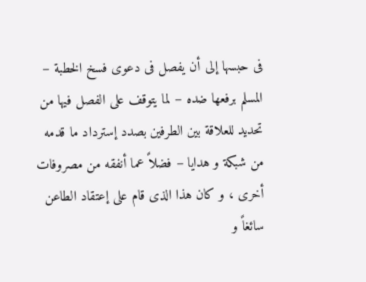فى حبسها إلى أن يفصل فى دعوى فسخ الخطبة – المسلم برفعها ضده – لما يتوقف على الفصل فيها من تحديد للعلاقة بين الطرفين بصدد إسترداد ما قدمه من شبكة و هدايا – فضلاً عما أنفقه من مصروفات أخرى ، و كان هذا الذى قام على إعتقاد الطاعن سائغاً و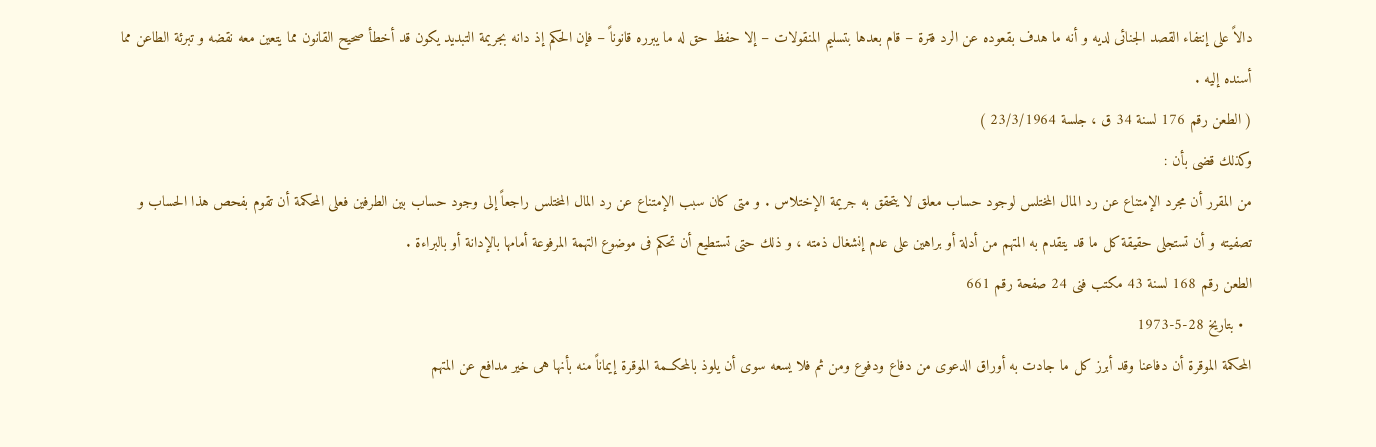دالاً على إنتفاء القصد الجنائى لديه و أنه ما هدف بقعوده عن الرد فترة – قام بعدها بتسليم المنقولات – إلا حفظ حق له ما يبرره قانوناً – فإن الحكم إذ دانه بجريمة التبديد يكون قد أخطأ صحيح القانون مما يتعين معه نقضه و تبرئة الطاعن مما أسنده إليه .
( الطعن رقم 176 لسنة 34 ق ، جلسة 23/3/1964 )
وكذلك قضى بأن :
من المقرر أن مجرد الإمتناع عن رد المال المختلس لوجود حساب معلق لا يتحقق به جريمة الإختلاس . و متى كان سبب الإمتناع عن رد المال المختلس راجعاً إلى وجود حساب بين الطرفين فعلى المحكمة أن تقوم بفحص هذا الحساب و تصفيته و أن تستجلى حقيقة كل ما قد يتقدم به المتهم من أدلة أو براهين على عدم إنشغال ذمته ، و ذلك حتى تستطيع أن تحكم فى موضوع التهمة المرفوعة أمامها بالإدانة أو بالبراءة .
الطعن رقم 168 لسنة 43 مكتب فنى 24 صفحة رقم 661
  • بتاريخ 28-5-1973
المحكمة الموقرة أن دفاعنا وقد أبرز كل ما جادت به أوراق الدعوى من دفاع ودفوع ومن ثم فلا يسعه سوى أن يلوذ بالمحكــمة الموقرة إيماناً منه بأنها هى خير مدافع عن المتهم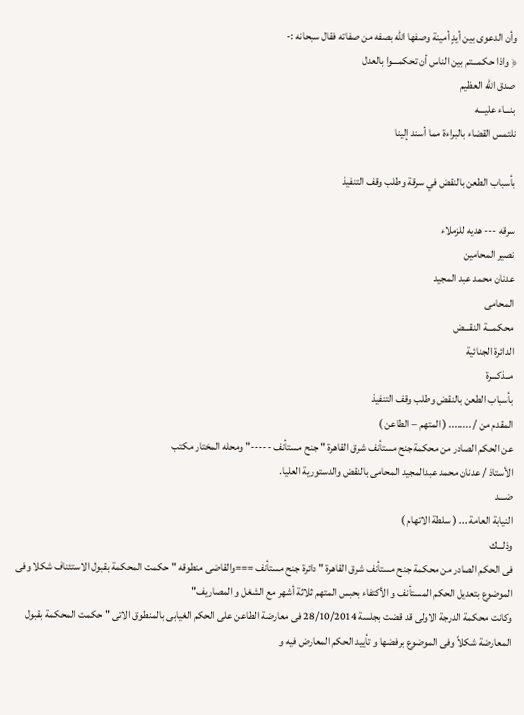وأن الدعوى بين أيدٍ أمينة وصفها الله بصفه من صفاته فقال سبحانه :-
﴿ واذا حكمـــتم بين الناس أن تحكمـــوا بالعدل
صدق الله العظيم
بنـــاء عليـــه
نلتمس القضاء بالبراءة مما أسند إلينا

بأسباب الطعن بالنقض في سرقة وطلب وقف التنفيذ

سرقه --- هديه للزملاء
نصير المحامين
عدنان محمد عبد المجيد
المحامى
محكمـــة النقـــض
الدائرة الجنائية
مــذكـــرة
بأسباب الطعن بالنقض وطلب وقف التنفيذ
المقدم من / ........ ( المتهم – الطاعن )
عن الحكم الصادر من محكمةجنح مستأنف شرق القاهرة " جنح مستأنف -----" ومحله المختار مكتب
الأستاذ / عدنان محمد عبدالمجيد المحامى بالنقض والدستورية العليا.
ضـــد
النيابة العامة ... ( سلطة الاتهام )
وذلـــك
فى الحكم الصادر من محكمة جنح مستأنف شرق القاهرة " دائرة جنح مستأنف ===والقاضى منطوقه " حكمت المحكمة بقبول الاستئناف شكلا وفى الموضوع بتعديل الحكم المستأنف و الأكتفاء بحبس المتهم ثلاثة أشهر مع الشغل و المصاريف"
وكانت محكمة الدرجة الاولى قد قضت بجلسة 28/10/2014 فى معارضة الطاعن على الحكم الغيابى بالمنطوق الاتى " حكمت المحكمة بقبول المعارضة شكلاً وفى الموضوع برفضها و تأييد الحكم المعارض فيه و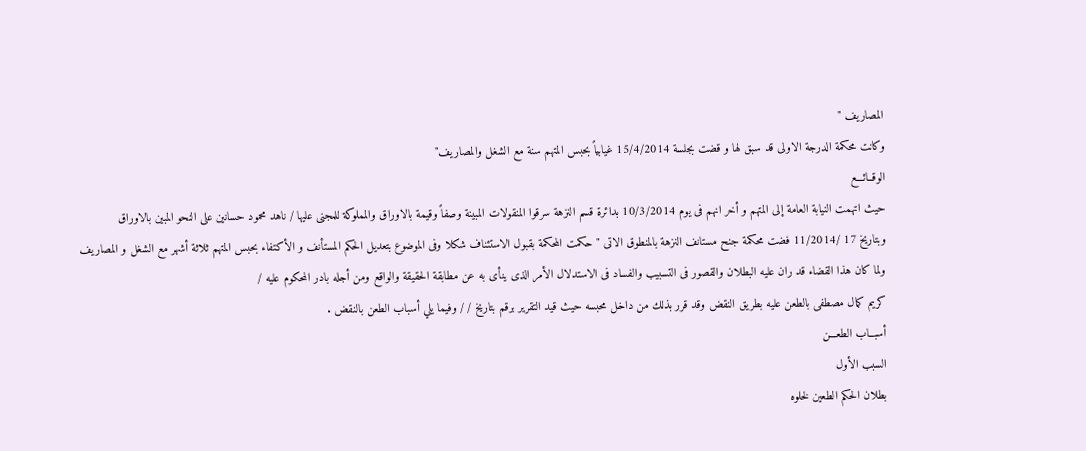المصاريف "
وكانت محكمة الدرجة الاولى قد سبق لها و قضت بجلسة 15/4/2014 غيابياً بحبس المتهم سنة مع الشغل والمصاريف"
الوقــائـــع
حيث اتهمت النيابة العامة إلى المتهم و أخر انهم فى يوم 10/3/2014 بدائرة قسم النزهة سرقوا المنقولات المبينة وصفاً وقيمة بالاوراق والمملوكة للمجنى عليها / ناهد محمود حسانين على النحو المبين بالاوراق
وبتاريخ 17 /11/2014 فضت محكمة جنح مستانف النزهة بالمنطوق الاتى " حكمت المحكمة بقبول الاستئناف شكلا وفى الموضوع بتعديل الحكم المستأنف و الأكتفاء بحبس المتهم ثلاثة أشهر مع الشغل و المصاريف
ولما كان هذا القضاء قد ران عليه البطلان والقصور فى التسبيب والفساد فى الاستدلال الأمر الذى ينأى به عن مطابقة الحقيقة والواقع ومن أجله بادر المحكوم عليه /
كريم كمال مصطفى بالطعن عليه بطريق النقض وقد قرر بذلك من داخل محبسه حيث قيد التقرير برقم بتاريخ / / وفيما يلي أسباب الطعن بالنقض .
أسبــاب الطعـــن
السبب الأول
بطلان الحكم الطعين لخلوه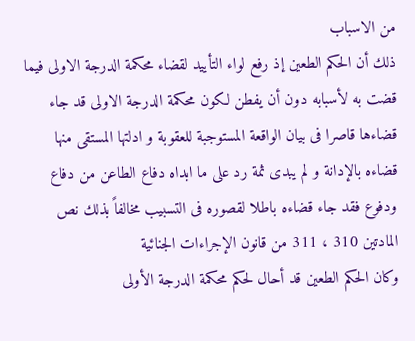من الاسباب
ذلك أن الحكم الطعين إذ رفع لواء التأييد لقضاء محكمة الدرجة الاولى فيما قضت به لأسبابه دون أن يفطن لكون محكمة الدرجة الاولى قد جاء قضاءها قاصرا فى بيان الواقعة المستوجبة للعقوبة و ادلتها المستقى منها قضاءه بالإدانة و لم يبدى ثمة رد على ما ابداه دفاع الطاعن من دفاع ودفوع فقد جاء قضاءه باطلا لقصوره فى التسبيب مخالفاً بذلك نص المادتين 310 ، 311 من قانون الإجراءات الجنائية
وكان الحكم الطعين قد أحال لحكم محكمة الدرجة الأولى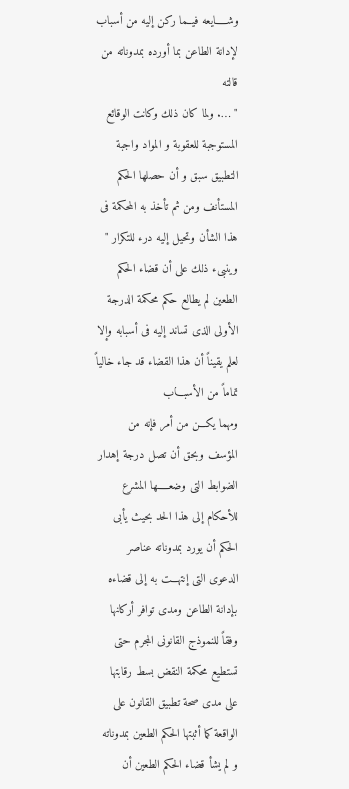وشـــــايعه فيــما ركن إليه من أسباب لإدانة الطاعن بما أورده بمدوناته من قالته
" …. ولما كان ذلك وكانت الوقائع المستوجبة للعقوبة و المواد واجبة التطبيق سبق و أن حصلها الحكم المستأنف ومن ثم تأخذ به المحكمة فى هذا الشأن وتحيل إليه درء للتكرار "
وينبىء ذلك على أن قضاء الحكم الطعين لم يطالع حكم محكمة الدرجة الأولى الذى تساند إليه فى أسبابه وإلا لعلم يقيناً أن هذا القضاء قد جاء خالياً تماماً من الأسبـــاب
ومهما يكـــن من أمر فإنه من المؤسف وبحق أن تصل درجة إهدار الضوابط التى وضعـــــها المشرع للأحكام إلى هذا الحد بحيث يأبى الحكم أن يورد بمدوناته عناصر الدعوى التى إنتهـــت به إلى قضاءه بإدانة الطاعن ومدى توافر أركانها وفقاً للنموذج القانونى المجرم حتى تستطيع محكمة النقض بسط رقابتها على مدى صحة تطبيق القانون على الواقعة كما أثبتها الحكم الطعين بمدوناته
و لم يشأ قضاء الحكم الطعين أن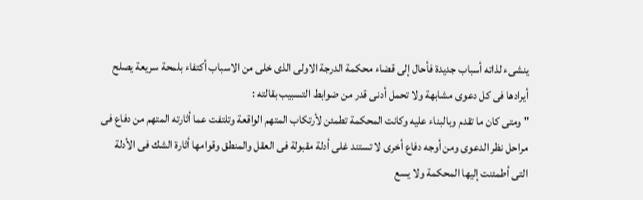ينشىء لذاته أسباب جديدة فأحال إلى قضاء محكمة الدرجة الاولى الذى خلى من الاسباب أكتفاء بلمحة سريعة يصلح أيرادها فى كل دعوى مشابهة ولا تحمل أدنى قدر من ضوابط التسبيب بقالته :
" ومتى كان ما تقدم وبالبناء عليه وكانت المحكمة تطمئن لأرتكاب المتهم الواقعة وتلتفت عما أثارته المتهم من دفاع فى مراحل نظر الدعوى ومن أوجه دفاع أخرى لا تستند غلى أدلة مقبولة فى العقل والمنطق وقوامها أثارة الشك فى الأدلة التى أطمئنت إليها المحكمة ولا يسع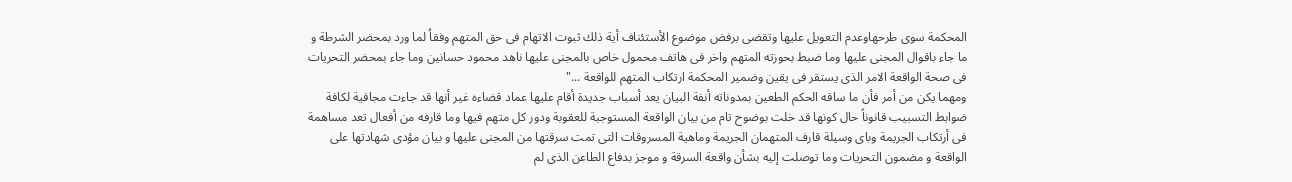المحكمة سوى طرحهاوعدم التعويل عليها وتقضى برفض موضوع الأستئناف أية ذلك ثبوت الاتهام فى حق المتهم وفقاُ لما ورد بمحضر الشرطة و ما جاء باقوال المجنى عليها وما ضبط بحوزته المتهم واخر فى هاتف محمول خاص بالمجنى عليها ناهد محمود حسانين وما جاء بمحضر التحريات فى صحة الواقعة الامر الذى يستقر فى يقين وضمير المحكمة ارتكاب المتهم للواقعة ..."
ومهما يكن من أمر فأن ما ساقه الحكم الطعين بمدوناته أنفة البيان يعد أسباب جديدة أقام عليها عماد قضاءه غير أنها قد جاءت مجافية لكافة ضوابط التسبيب قانوناً حال كونها قد خلت بوضوح تام من بيان الواقعة المستوجبة للعقوبة ودور كل متهم فيها وما قارفه من أفعال تعد مساهمة فى أرتكاب الجريمة وباى وسيلة قارف المتهمان الجريمة وماهية المسروقات التى تمت سرقتها من المجنى عليها و بيان مؤدى شهادتها على الواقعة و مضمون التحريات وما توصلت إليه بشأن واقعة السرقة و موجز بدفاع الطاعن الذى لم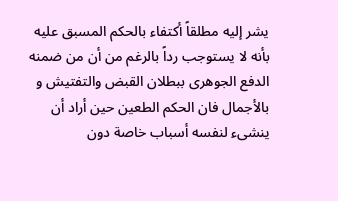يشر إليه مطلقاً أكتفاء بالحكم المسبق عليه بأنه لا يستوجب رداً بالرغم من أن من ضمنه الدفع الجوهرى ببطلان القبض والتفتيش و بالأجمال فان الحكم الطعين حين أراد أن ينشىء لنفسه أسباب خاصة دون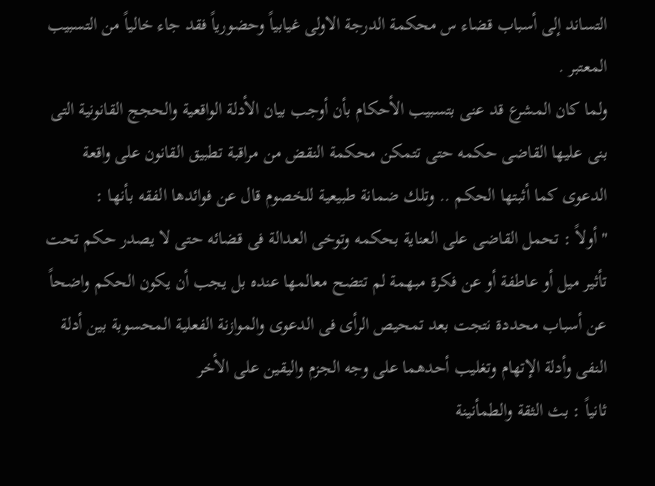التساند إلى أسباب قضاء س محكمة الدرجة الاولى غيابياً وحضورياً فقد جاء خالياً من التسبيب المعتبر .
ولما كان المشرع قد عنى بتسبيب الأحكام بأن أوجب بيان الأدلة الواقعية والحجج القانونية التى بنى عليها القاضى حكمه حتى تتمكن محكمة النقض من مراقبة تطبيق القانون على واقعة الدعوى كما أثبتها الحكم .. وتلك ضمانة طبيعية للخصوم قال عن فوائدها الفقه بأنها :
" أولاً : تحمل القاضى على العناية بحكمه وتوخى العدالة فى قضائه حتى لا يصدر حكم تحت تأثير ميل أو عاطفة أو عن فكرة مبهمة لم تتضح معالمها عنده بل يجب أن يكون الحكم واضحاً عن أسباب محددة نتجت بعد تمحيص الرأى فى الدعوى والموازنة الفعلية المحسوبة بين أدلة النفى وأدلة الإتهام وتغليب أحدهما على وجه الجزم واليقين على الأخر
ثانياً : بث الثقة والطمأنينة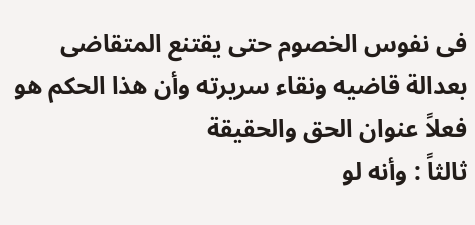فى نفوس الخصوم حتى يقتنع المتقاضى بعدالة قاضيه ونقاء سريرته وأن هذا الحكم هو فعلاً عنوان الحق والحقيقة
ثالثاً : وأنه لو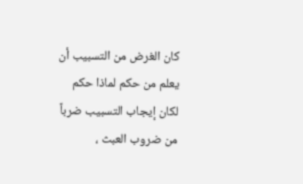كان الغرض من التسبيب أن يعلم من حكم لماذا حكم لكان إيجاب التسبيب ضرباً من ضروب العبث ،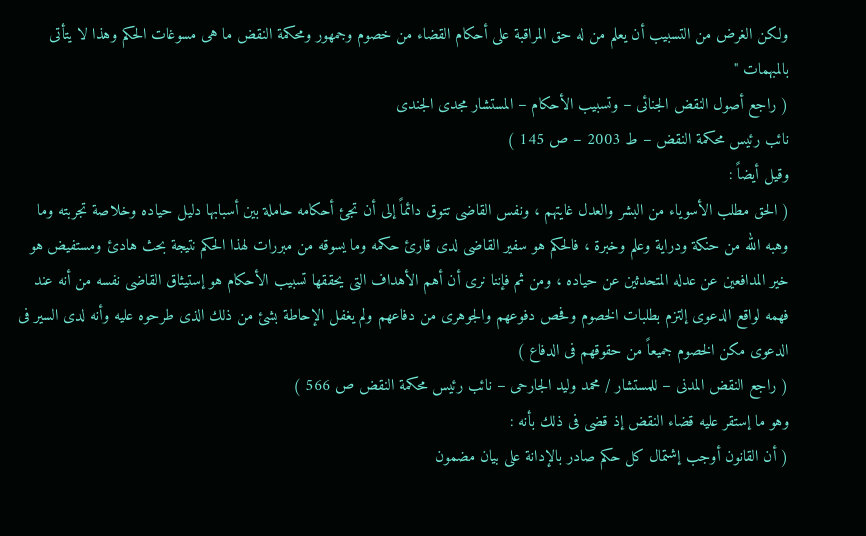ولكن الغرض من التسبيب أن يعلم من له حق المراقبة على أحكام القضاء من خصوم وجمهور ومحكمة النقض ما هى مسوغات الحكم وهذا لا يتأتى بالمبهمات "
( راجع أصول النقض الجنائى – وتسبيب الأحكام – المستشار مجدى الجندى
نائب رئيس محكمة النقض – ط 2003 – ص 145 )
وقيل أيضاً :
( الحق مطلب الأسوياء من البشر والعدل غايتهم ، ونفس القاضى تتوق دائماً إلى أن تجئ أحكامه حاملة بين أسبابها دليل حياده وخلاصة تجربته وما وهبه الله من حنكة ودراية وعلم وخبرة ، فالحكم هو سفير القاضى لدى قارئ حكمه وما يسوقه من مبررات لهذا الحكم نتيجة بحث هادئ ومستفيض هو خير المدافعين عن عدله المتحدثين عن حياده ، ومن ثم فإننا نرى أن أهم الأهداف التى يحققها تسبيب الأحكام هو إستيثاق القاضى نفسه من أنه عند فهمه لواقع الدعوى إلتزم بطلبات الخصوم وفحص دفوعهم والجوهرى من دفاعهم ولم يغفل الإحاطة بشئ من ذلك الذى طرحوه عليه وأنه لدى السير فى الدعوى مكن الخصوم جميعاً من حقوقهم فى الدفاع )
( راجع النقض المدنى – للمستشار / محمد وليد الجارحى – نائب رئيس محكمة النقض ص 566 )
وهو ما إستقر عليه قضاء النقض إذ قضى فى ذلك بأنه :
( أن القانون أوجب إشتمال كل حكم صادر بالإدانة على بيان مضمون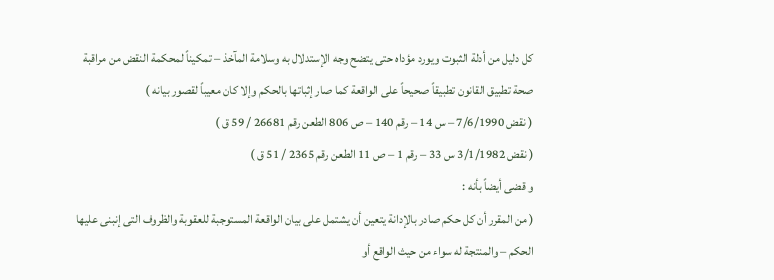كل دليل من أدلة الثبوت ويورد مؤداه حتى يتضح وجه الإستدلال به وسلامة المآخذ – تمكيناً لمحكمة النقض من مراقبة صحة تطبيق القانون تطبيقاً صحيحاً على الواقعة كما صار إثباتها بالحكم وإلا كان معيباً لقصور بيانه )
( نقض 7/6/1990 – س 14 – رقم 140 – ص 806 الطعن رقم 26681 / 59 ق )
( نقض 3/1/1982 س 33 – رقم 1 – ص 11 الطعن رقم 2365 / 51 ق )
و قضى أيضاً بأنه :
( من المقرر أن كل حكم صادر بالإدانة يتعين أن يشتمل على بيان الواقعة المستوجبة للعقوبة والظروف التى إنبنى عليها الحكم – والمنتجة له سواء من حيث الواقع أو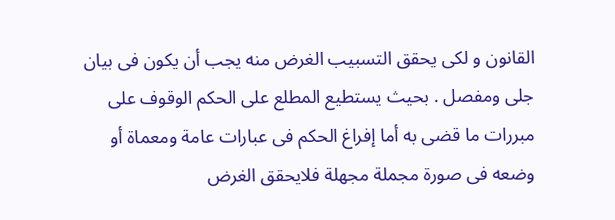القانون و لكى يحقق التسبيب الغرض منه يجب أن يكون فى بيان جلى ومفصل . بحيث يستطيع المطلع على الحكم الوقوف على مبررات ما قضى به أما إفراغ الحكم فى عبارات عامة ومعماة أو وضعه فى صورة مجملة مجهلة فلايحقق الغرض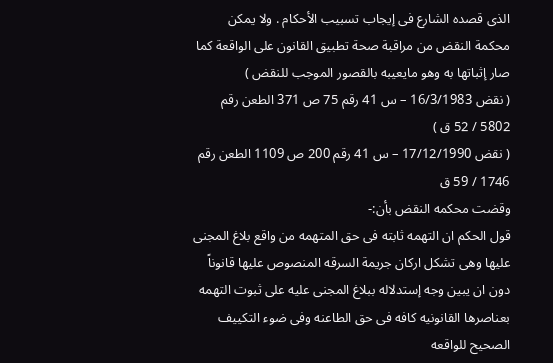الذى قصده الشارع فى إيجاب تسبيب الأحكام . ولا يمكن محكمة النقض من مراقبة صحة تطبيق القانون على الواقعة كما صار إثباتها به وهو مايعيبه بالقصور الموجب للنقض )
( نقض 16/3/1983 – س 41 رقم 75 ص 371 الطعن رقم 5802 / 52 ق )
( نقض 17/12/1990 – س 41 رقم 200 ص 1109 الطعن رقم 1746 / 59 ق
وقضت محكمه النقض بأن:-
قول الحكم ان التهمه ثابته فى حق المتهمه من واقع بلاغ المجنى عليها وهى تشكل اركان جريمة السرقه المنصوص عليها قانوناً دون ان يبين وجه إستدلاله ببلاغ المجنى عليه على ثبوت التهمه بعناصرها القانونيه كافه فى حق الطاعنه وفى ضوء التكييف الصحيح للواقعه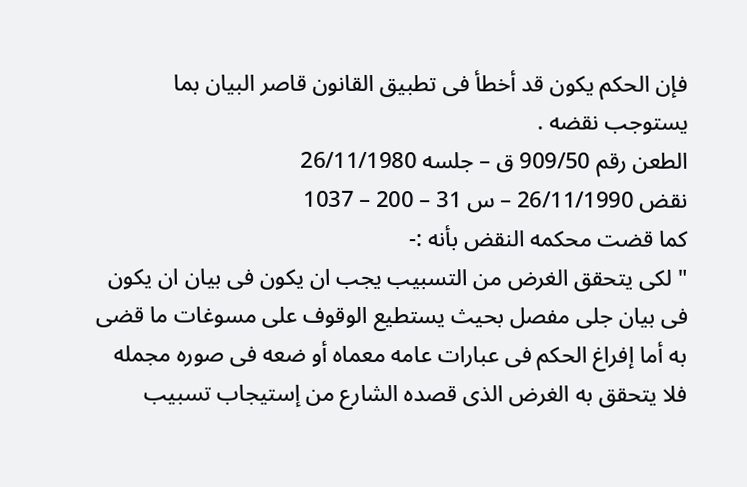فإن الحكم يكون قد أخطأ فى تطبيق القانون قاصر البيان بما يستوجب نقضه .
الطعن رقم 909/50 ق – جلسه 26/11/1980
نقض 26/11/1990 – س 31 – 200 – 1037
كما قضت محكمه النقض بأنه :-
" لكى يتحقق الغرض من التسبيب يجب ان يكون فى بيان ان يكون فى بيان جلى مفصل بحيث يستطيع الوقوف على مسوغات ما قضى به أما إفراغ الحكم فى عبارات عامه معماه أو ضعه فى صوره مجمله فلا يتحقق به الغرض الذى قصده الشارع من إستيجاب تسبيب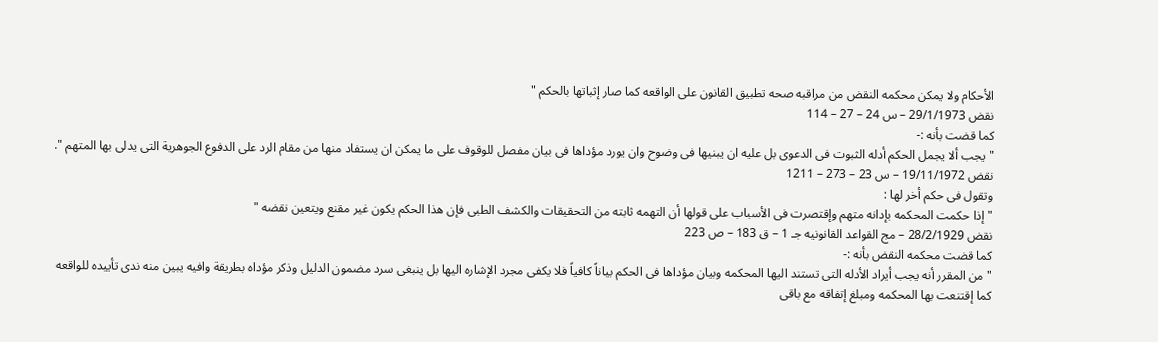الأحكام ولا يمكن محكمه النقض من مراقبه صحه تطبيق القانون على الواقعه كما صار إثباتها بالحكم "
نقض 29/1/1973 – س 24 – 27 – 114
كما قضت بأنه :-
" يجب ألا يجمل الحكم أدله الثبوت فى الدعوى بل عليه ان يبنيها فى وضوح وان يورد مؤداها فى بيان مفصل للوقوف على ما يمكن ان يستفاد منها من مقام الرد على الدفوع الجوهرية التى يدلى بها المتهم ".
نقض 19/11/1972 – س 23 – 273 – 1211
وتقول فى حكم أخر لها :
" إذا حكمت المحكمه بإدانه متهم وإقتصرت فى الأسباب على قولها أن التهمه ثابته من التحقيقات والكشف الطبى فإن هذا الحكم يكون غير مقنع ويتعين نقضه "
نقض 28/2/1929 – مج القواعد القانونيه جـ 1 – ق 183 – ص 223
كما قضت محكمه النقض بأنه :-
" من المقرر أنه يجب أيراد الأدله التى تستند اليها المحكمه وبيان مؤداها فى الحكم بياناً كافياً فلا يكفى مجرد الإشاره اليها بل ينبغى سرد مضمون الدليل وذكر مؤداه بطريقة وافيه يبين منه ندى تأييده للواقعه كما إقتنعت بها المحكمه ومبلغ إتفاقه مع باقى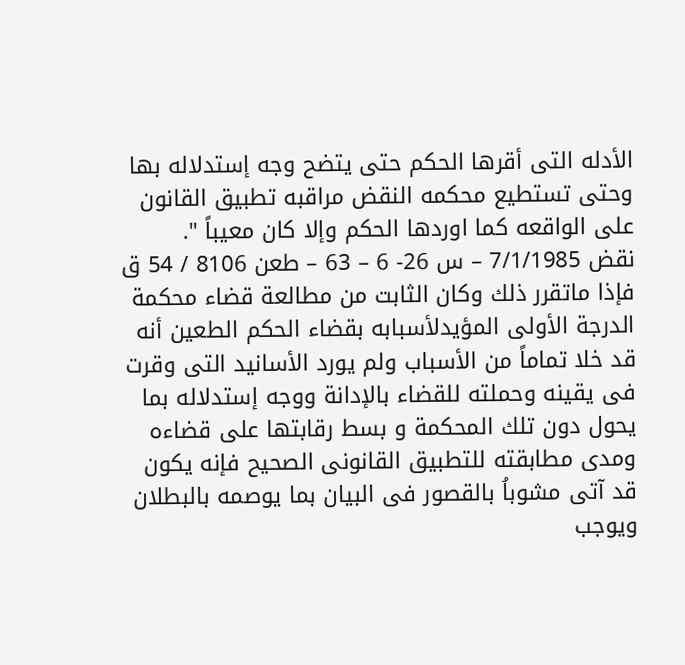الأدله التى أقرها الحكم حتى يتضح وجه إستدلاله بها وحتى تستطيع محكمه النقض مراقبه تطبيق القانون على الواقعه كما اوردها الحكم وإلا كان معيباً ".
نقض 7/1/1985 – س 26- 6 – 63 – طعن 8106 / 54 ق
فإذا ماتقرر ذلك وكان الثابت من مطالعة قضاء محكمة الدرجة الأولى المؤيدلأسبابه بقضاء الحكم الطعين أنه قد خلا تماماً من الأسباب ولم يورد الأسانيد التى وقرت فى يقينه وحملته للقضاء بالإدانة ووجه إستدلاله بما يحول دون تلك المحكمة و بسط رقابتها على قضاءه ومدى مطابقته للتطبيق القانونى الصحيح فإنه يكون قد آتى مشوباُ بالقصور فى البيان بما يوصمه بالبطلان ويوجب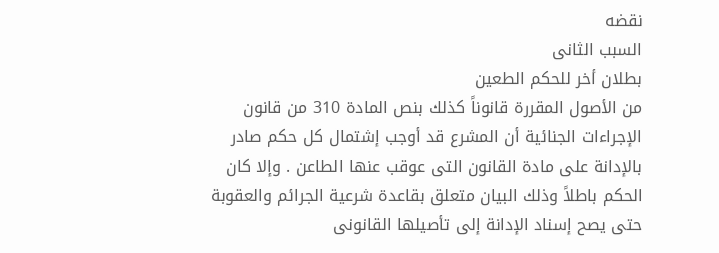نقضه
السبب الثانى
بطلان أخر للحكم الطعين
من الأصول المقررة قانوناً كذلك بنص المادة 310 من قانون الإجراءات الجنائية أن المشرع قد أوجب إشتمال كل حكم صادر بالإدانة على مادة القانون التى عوقب عنها الطاعن . وإلا كان الحكم باطلاً وذلك البيان متعلق بقاعدة شرعية الجرائم والعقوبة حتى يصح إسناد الإدانة إلى تأصيلها القانونى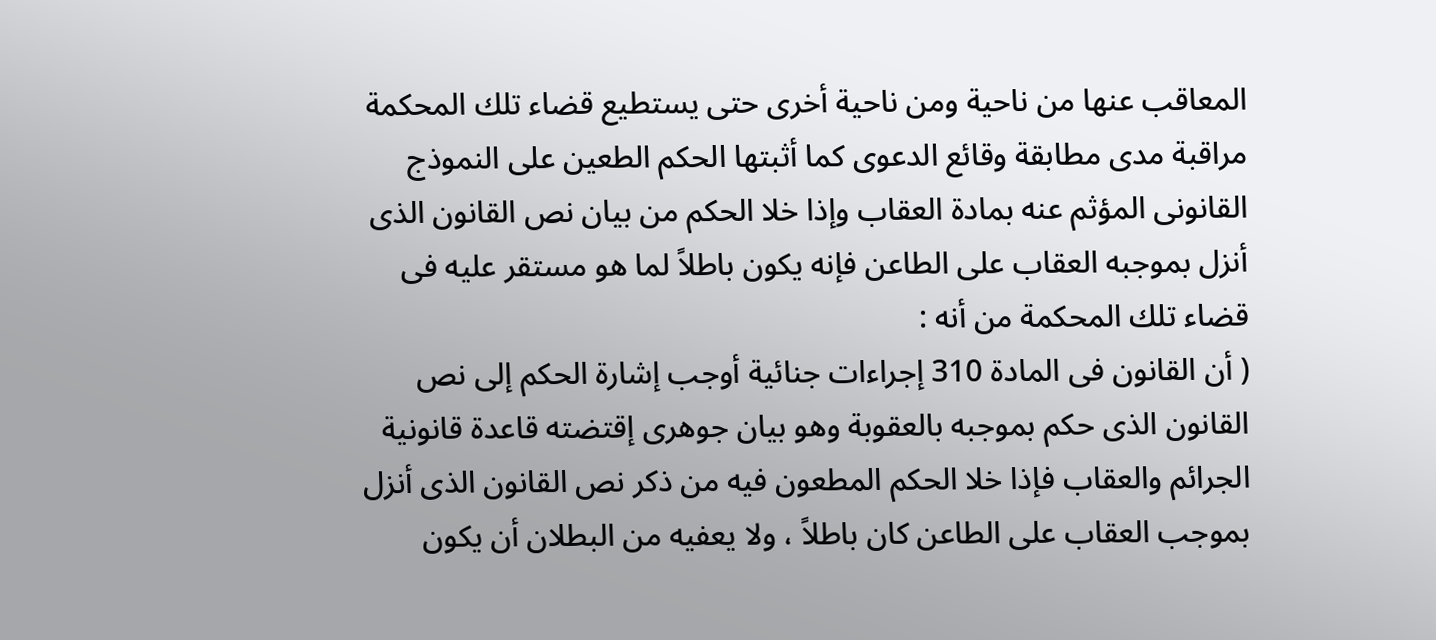المعاقب عنها من ناحية ومن ناحية أخرى حتى يستطيع قضاء تلك المحكمة مراقبة مدى مطابقة وقائع الدعوى كما أثبتها الحكم الطعين على النموذج القانونى المؤثم عنه بمادة العقاب وإذا خلا الحكم من بيان نص القانون الذى أنزل بموجبه العقاب على الطاعن فإنه يكون باطلاً لما هو مستقر عليه فى قضاء تلك المحكمة من أنه :
( أن القانون فى المادة 310 إجراءات جنائية أوجب إشارة الحكم إلى نص القانون الذى حكم بموجبه بالعقوبة وهو بيان جوهرى إقتضته قاعدة قانونية الجرائم والعقاب فإذا خلا الحكم المطعون فيه من ذكر نص القانون الذى أنزل بموجب العقاب على الطاعن كان باطلاً ، ولا يعفيه من البطلان أن يكون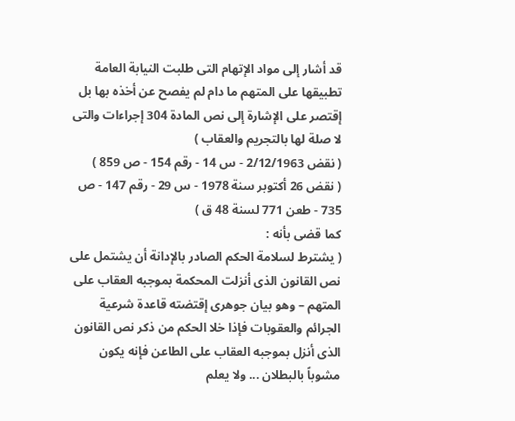قد أشار إلى مواد الإتهام التى طلبت النيابة العامة تطبيقها على المتهم ما دام لم يفصح عن أخذه بها بل إقتصر على الإشارة إلى نص المادة 304 إجراءات والتى لا صلة لها بالتجريم والعقاب )
( نقض 2/12/1963 - س 14 - رقم 154 - ص 859 )
( نقض 26 أكتوبر سنة 1978 - س 29 - رقم 147 - ص 735 - طعن 771 لسنة 48 ق )
كما قضى بأنه :
( يشترط لسلامة الحكم الصادر بالإدانة أن يشتمل على نص القانون الذى أنزلت المحكمة بموجبه العقاب على المتهم – وهو بيان جوهرى إقتضته قاعدة شرعية الجرائم والعقوبات فإذا خلا الحكم من ذكر نص القانون الذى أنزل بموجبه العقاب على الطاعن فإنه يكون مشوباً بالبطلان ... ولا يعلم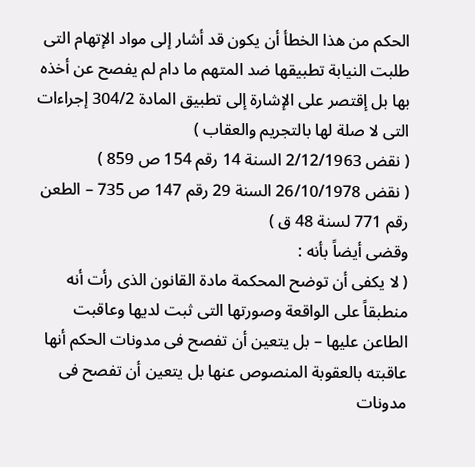الحكم من هذا الخطأ أن يكون قد أشار إلى مواد الإتهام التى طلبت النيابة تطبيقها ضد المتهم ما دام لم يفصح عن أخذه بها بل إقتصر على الإشارة إلى تطبيق المادة 304/2 إجراءات التى لا صلة لها بالتجريم والعقاب )
( نقض 2/12/1963 السنة 14 رقم 154 ص 859 )
( نقض 26/10/1978 السنة 29 رقم 147 ص 735 – الطعن رقم 771 لسنة 48 ق )
وقضى أيضاً بأنه :
( لا يكفى أن توضح المحكمة مادة القانون الذى رأت أنه منطبقاً على الواقعة وصورتها التى ثبت لديها وعاقبت الطاعن عليها – بل يتعين أن تفصح فى مدونات الحكم أنها عاقبته بالعقوبة المنصوص عنها بل يتعين أن تفصح فى مدونات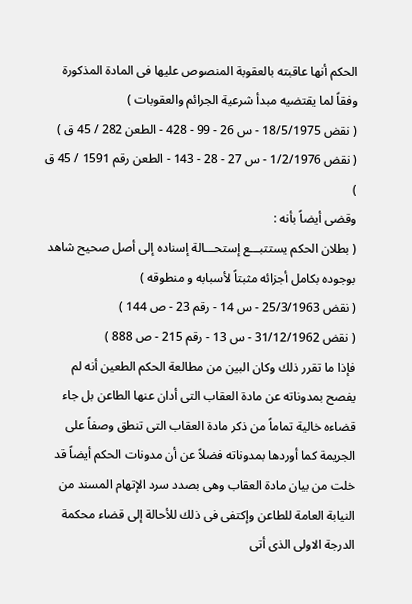الحكم أنها عاقبته بالعقوبة المنصوص عليها فى المادة المذكورة وفقاً لما يقتضيه مبدأ شرعية الجرائم والعقوبات )
( نقض 18/5/1975 - س 26 - 99 - 428 - الطعن 282 / 45 ق )
( نقض 1/2/1976 - س 27 - 28 - 143 - الطعن رقم 1591 / 45 ق )
وقضى أيضاً بأنه :
( بطلان الحكم يستتبـــع إستحـــالة إسناده إلى أصل صحيح شاهد بوجوده بكامل أجزائه مثبتاً لأسبابه و منطوقه )
( نقض 25/3/1963 - س 14 - رقم 23 - ص 144 )
( نقض 31/12/1962 - س 13 - رقم 215 - ص 888 )
فإذا ما تقرر ذلك وكان البين من مطالعة الحكم الطعين أنه لم يفصح بمدوناته عن مادة العقاب التى أدان عنها الطاعن بل جاء قضاءه خالية تماماً من ذكر مادة العقاب التى تنطق وصفاً على الجريمة كما أوردها بمدوناته فضلاً عن أن مدونات الحكم أيضاً قد خلت من بيان مادة العقاب وهى بصدد سرد الإتهام المسند من النيابة العامة للطاعن وإكتفى فى ذلك للأحالة إلى قضاء محكمة الدرجة الاولى الذى أتى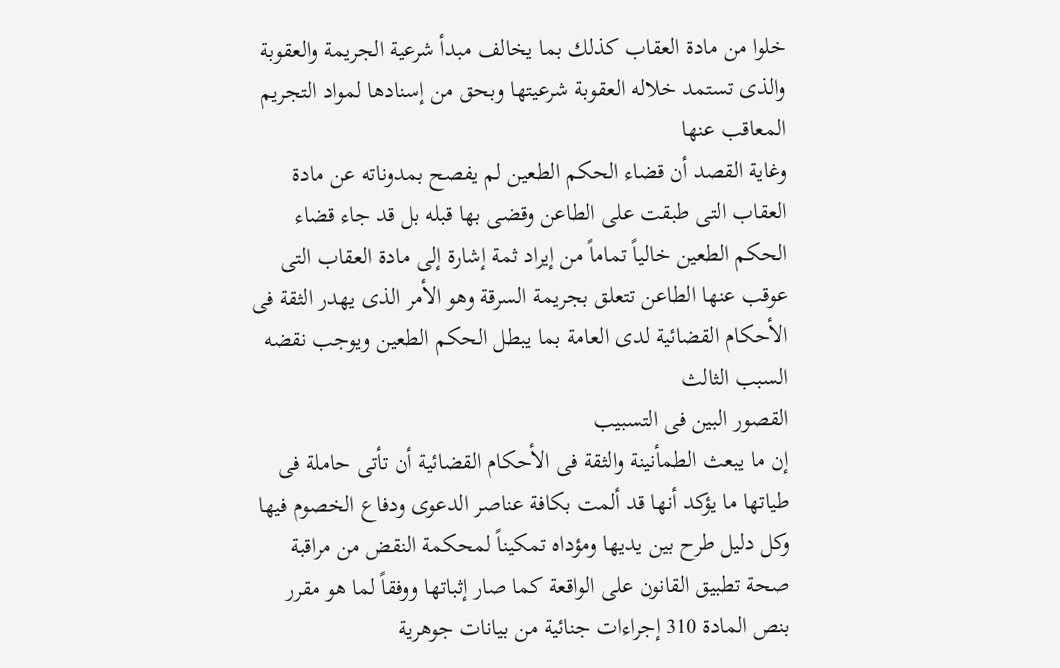خلوا من مادة العقاب كذلك بما يخالف مبدأ شرعية الجريمة والعقوبة والذى تستمد خلاله العقوبة شرعيتها وبحق من إسنادها لمواد التجريم المعاقب عنها
وغاية القصد أن قضاء الحكم الطعين لم يفصح بمدوناته عن مادة العقاب التى طبقت على الطاعن وقضى بها قبله بل قد جاء قضاء الحكم الطعين خالياً تماماً من إيراد ثمة إشارة إلى مادة العقاب التى عوقب عنها الطاعن تتعلق بجريمة السرقة وهو الأمر الذى يهدر الثقة فى الأحكام القضائية لدى العامة بما يبطل الحكم الطعين ويوجب نقضه
السبب الثالث
القصور البين فى التسبيب
إن ما يبعث الطمأنينة والثقة فى الأحكام القضائية أن تأتى حاملة فى طياتها ما يؤكد أنها قد ألمت بكافة عناصر الدعوى ودفاع الخصوم فيها وكل دليل طرح بين يديها ومؤداه تمكيناً لمحكمة النقض من مراقبة صحة تطبيق القانون على الواقعة كما صار إثباتها ووفقاً لما هو مقرر بنص المادة 310 إجراءات جنائية من بيانات جوهرية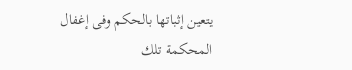يتعين إثباتها بالحكم وفى إغفال المحكمة تلك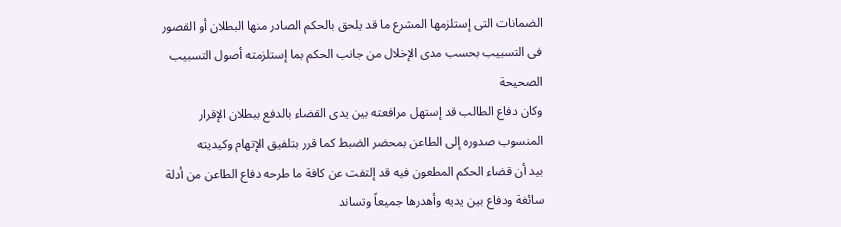الضمانات التى إستلزمها المشرع ما قد يلحق بالحكم الصادر منها البطلان أو القصور فى التسبيب بحسب مدى الإخلال من جانب الحكم بما إستلزمته أصول التسبيب الصحيحة
وكان دفاع الطالب قد إستهل مرافعته بين يدى القضاء بالدفع ببطلان الإقرار المنسوب صدوره إلى الطاعن بمحضر الضبط كما قرر بتلفيق الإتهام وكيديته
بيد أن قضاء الحكم المطعون فيه قد إلتفت عن كافة ما طرحه دفاع الطاعن من أدلة سائغة ودفاع بين يديه وأهدرها جميعاً وتساند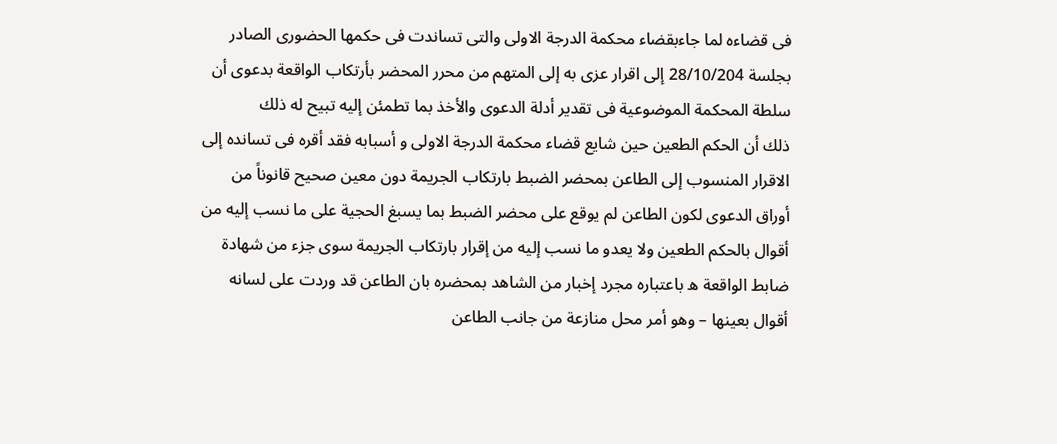فى قضاءه لما جاءبقضاء محكمة الدرجة الاولى والتى تساندت فى حكمها الحضورى الصادر بجلسة 28/10/204 إلى اقرار عزى به إلى المتهم من محرر المحضر بأرتكاب الواقعة بدعوى أن سلطة المحكمة الموضوعية فى تقدير أدلة الدعوى والأخذ بما تطمئن إليه تبيح له ذلك
ذلك أن الحكم الطعين حين شايع قضاء محكمة الدرجة الاولى و أسبابه فقد أقره فى تسانده إلى الاقرار المنسوب إلى الطاعن بمحضر الضبط بارتكاب الجريمة دون معين صحيح قانوناً من أوراق الدعوى لكون الطاعن لم يوقع على محضر الضبط بما يسبغ الحجية على ما نسب إليه من أقوال بالحكم الطعين ولا يعدو ما نسب إليه من إقرار بارتكاب الجريمة سوى جزء من شهادة ضابط الواقعة ه باعتباره مجرد إخبار من الشاهد بمحضره بان الطاعن قد وردت على لسانه أقوال بعينها – وهو أمر محل منازعة من جانب الطاعن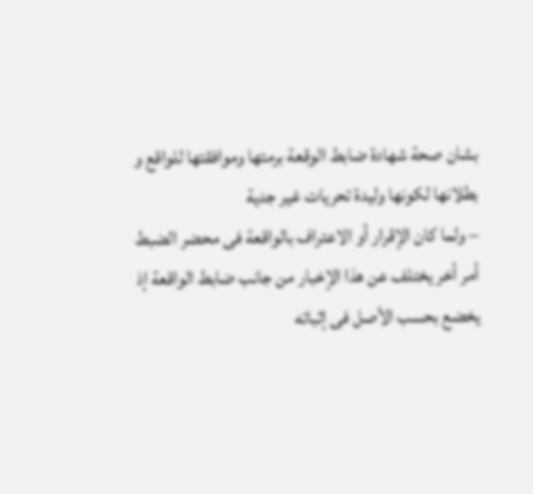بشان صحة شهادة ضابط الوقعة برمتها وموافقتها للواقع و بطلانها لكونها وليدة تحريات غير جدية
– ولما كان الإقرار أو الاعتراف بالواقعة فى محضر الضبط أمر أخر يختلف عن هذا الإخبار من جانب ضابط الواقعة إذ يخضع بحسب الأصل فى إثباته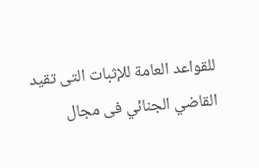للقواعد العامة للإثبات التى تقيد القاضي الجنائي فى مجال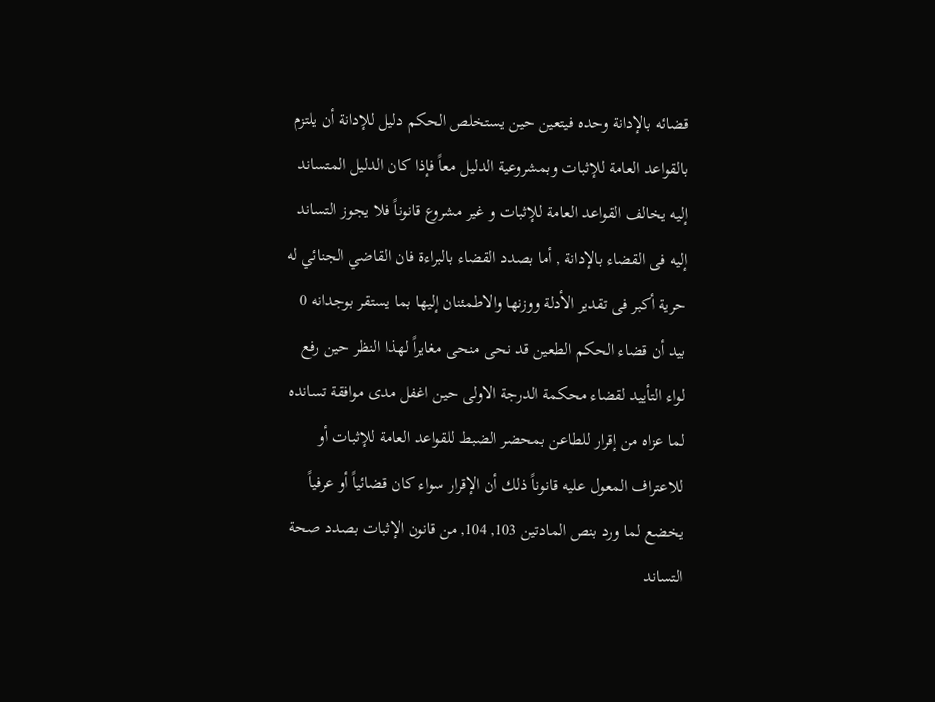قضائه بالإدانة وحده فيتعين حين يستخلص الحكم دليل للإدانة أن يلتزم بالقواعد العامة للإثبات وبمشروعية الدليل معاً فإذا كان الدليل المتساند إليه يخالف القواعد العامة للإثبات و غير مشروع قانوناً فلا يجوز التساند إليه فى القضاء بالإدانة , أما بصدد القضاء بالبراءة فان القاضي الجنائي له حرية أكبر فى تقدير الأدلة ووزنها والاطمئنان إليها بما يستقر بوجدانه 0
بيد أن قضاء الحكم الطعين قد نحى منحى مغايراً لهذا النظر حين رفع لواء التأييد لقضاء محكمة الدرجة الاولى حين اغفل مدى موافقة تسانده لما عزاه من إقرار للطاعن بمحضر الضبط للقواعد العامة للإثبات أو للاعتراف المعول عليه قانوناً ذلك أن الإقرار سواء كان قضائياً أو عرفياً يخضع لما ورد بنص المادتين 103, 104, من قانون الإثبات بصدد صحة التساند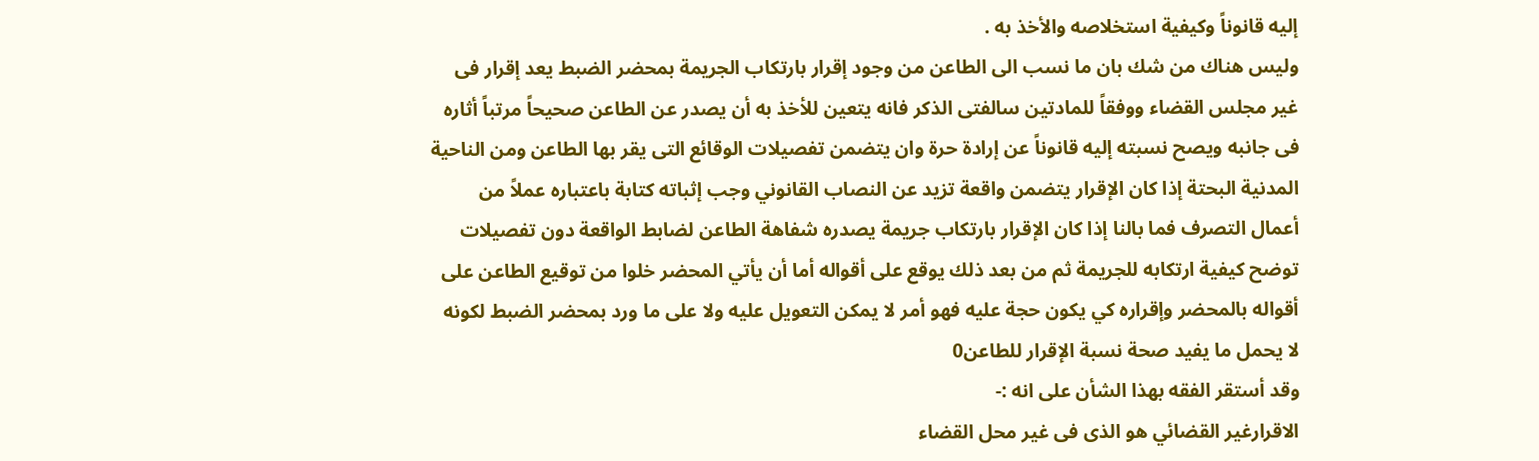إليه قانوناً وكيفية استخلاصه والأخذ به .
وليس هناك من شك بان ما نسب الى الطاعن من وجود إقرار بارتكاب الجريمة بمحضر الضبط يعد إقرار فى غير مجلس القضاء ووفقاً للمادتين سالفتى الذكر فانه يتعين للأخذ به أن يصدر عن الطاعن صحيحاً مرتباً أثاره فى جانبه ويصح نسبته إليه قانوناً عن إرادة حرة وان يتضمن تفصيلات الوقائع التى يقر بها الطاعن ومن الناحية المدنية البحتة إذا كان الإقرار يتضمن واقعة تزيد عن النصاب القانوني وجب إثباته كتابة باعتباره عملاً من أعمال التصرف فما بالنا إذا كان الإقرار بارتكاب جريمة يصدره شفاهة الطاعن لضابط الواقعة دون تفصيلات توضح كيفية ارتكابه للجريمة ثم من بعد ذلك يوقع على أقواله أما أن يأتي المحضر خلوا من توقيع الطاعن على أقواله بالمحضر وإقراره كي يكون حجة عليه فهو أمر لا يمكن التعويل عليه ولا على ما ورد بمحضر الضبط لكونه لا يحمل ما يفيد صحة نسبة الإقرار للطاعن0
وقد أستقر الفقه بهذا الشأن على انه :-
الاقرارغير القضائي هو الذى فى غير محل القضاء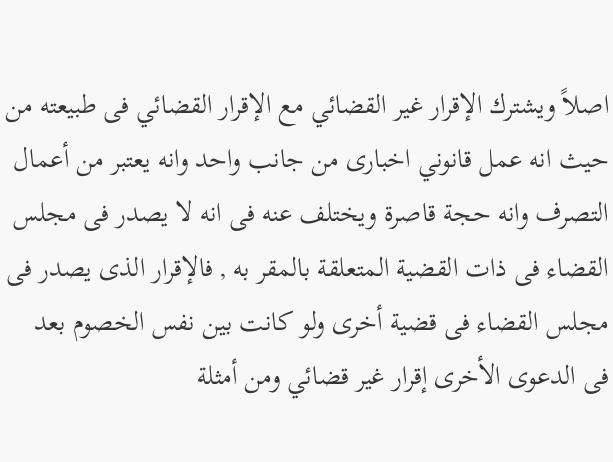اصلاً ويشترك الإقرار غير القضائي مع الإقرار القضائي فى طبيعته من حيث انه عمل قانوني اخبارى من جانب واحد وانه يعتبر من أعمال التصرف وانه حجة قاصرة ويختلف عنه فى انه لا يصدر فى مجلس القضاء فى ذات القضية المتعلقة بالمقر به , فالإقرار الذى يصدر فى مجلس القضاء فى قضية أخرى ولو كانت بين نفس الخصوم بعد فى الدعوى الأخرى إقرار غير قضائي ومن أمثلة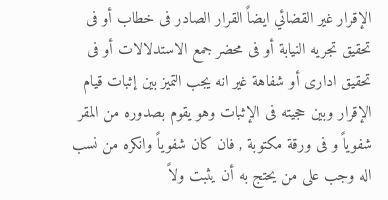الإقرار غير القضائي ايضاً القرار الصادر فى خطاب أو فى تحقيق تجريه النيابة أو فى محضر جمع الاستدلالات أو فى تحقيق ادارى أو شفاهة غير انه يجب التميز بين إثبات قيام الإقرار وبين حجيته فى الإثبات وهو يقوم بصدوره من المقر شفوياً و فى ورقة مكتوبة , فان كان شفوياً وانكره من نسب اله وجب على من يحتج به أن يثبت ولاً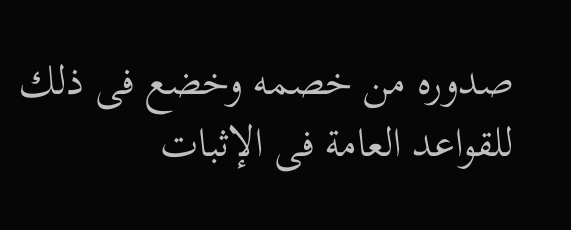صدوره من خصمه وخضع فى ذلك للقواعد العامة فى الإثبات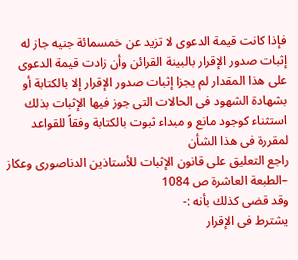فإذا كانت قيمة الدعوى لا تزيد عن خمسمائة جنيه جاز له إثبات صدور الإقرار بالبينة القرائن وأن زادت قيمة الدعوى على هذا المقدار لم يجزا إثبات صدور الإقرار إلا بالكتابة أو بشهادة الشهود فى الحالات التى جوز فيها الإثبات بذلك استثناء كوجود مانع و مبداء ثبوت بالكتابة وفقاً للقواعد لمقررة فى هذا الشأن
راجع التعليق على قانون الإثبات للأستاذين الدناصورى وعكاز –الطبعة العاشرة ص 1084
وقد قضى كذلك بأنه :-
يشترط فى الإقرار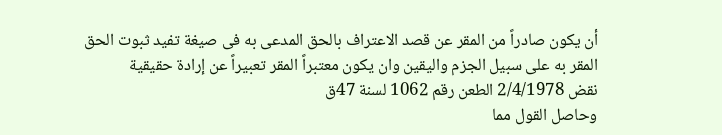أن يكون صادراً من المقر عن قصد الاعتراف بالحق المدعى به فى صيغة تفيد ثبوت الحق المقر به على سبيل الجزم واليقين وان يكون معتبراً المقر تعبيراً عن إرادة حقيقية
نقض 2/4/1978 الطعن رقم 1062 لسنة 47ق
وحاصل القول مما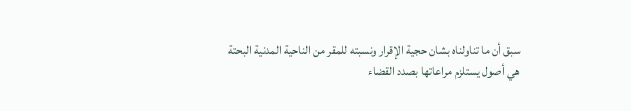سبق أن ما تناولناه بشان حجية الإقرار ونسبته للمقر من الناحية المدنية البحتة هي أصول يستلزم مراعاتها بصدد القضاء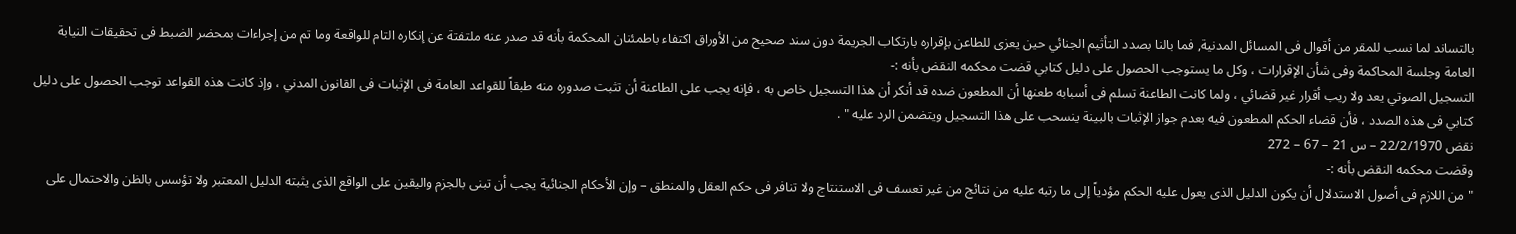بالتساند لما نسب للمقر من أقوال فى المسائل المدنية, فما بالنا بصدد التأثيم الجنائي حين يعزى للطاعن بإقراره بارتكاب الجريمة دون سند صحيح من الأوراق اكتفاء باطمئنان المحكمة بأنه قد صدر عنه ملتفتة عن إنكاره التام للواقعة وما تم من إجراءات بمحضر الضبط فى تحقيقات النيابة العامة وجلسة المحاكمة وفى شأن الإقرارات ، وكل ما يستوجب الحصول على دليل كتابي قضت محكمه النقض بأنه :-
التسجيل الصوتي يعد ولا ريب أقرار غير قضائي ، ولما كانت الطاعنة تسلم فى أسبابه طعنها أن المطعون ضده قد أنكر أن هذا التسجيل خاص به ، فإنه يجب على الطاعنة أن تثبت صدوره منه طبقاً للقواعد العامة فى الإثبات فى القانون المدني ، وإذ كانت هذه القواعد توجب الحصول على دليل كتابي فى هذه الصدد ، فأن قضاء الحكم المطعون فيه بعدم جواز الإثبات بالبينة ينسحب على هذا التسجيل ويتضمن الرد عليه " .
نقض 22/2/1970 – س 21 – 67 – 272
وقضت محكمه النقض بأنه :-
" من اللازم فى أصول الاستدلال أن يكون الدليل الذى يعول عليه الحكم مؤدياً إلى ما رتبه عليه من نتائج من غير تعسف فى الاستنتاج ولا تنافر فى حكم العقل والمنطق – وإن الأحكام الجنائية يجب أن تبنى بالجزم واليقين على الواقع الذى يثبته الدليل المعتبر ولا تؤسس بالظن والاحتمال على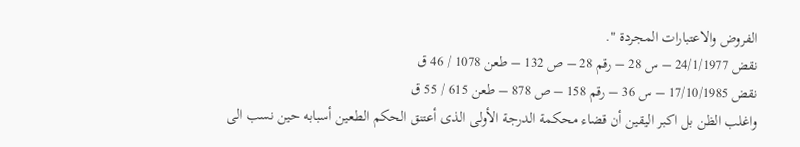الفروض والاعتبارات المجردة ".
نقض 24/1/1977 – س 28 – رقم 28 – ص 132 – طعن 1078 / 46 ق
نقض 17/10/1985 – س 36 – رقم 158 – ص 878 – طعن 615 / 55 ق
واغلب الظن بل اكبر اليقين أن قضاء محكمة الدرجة الأولى الذى أعتنق الحكم الطعين أسبابه حين نسب الى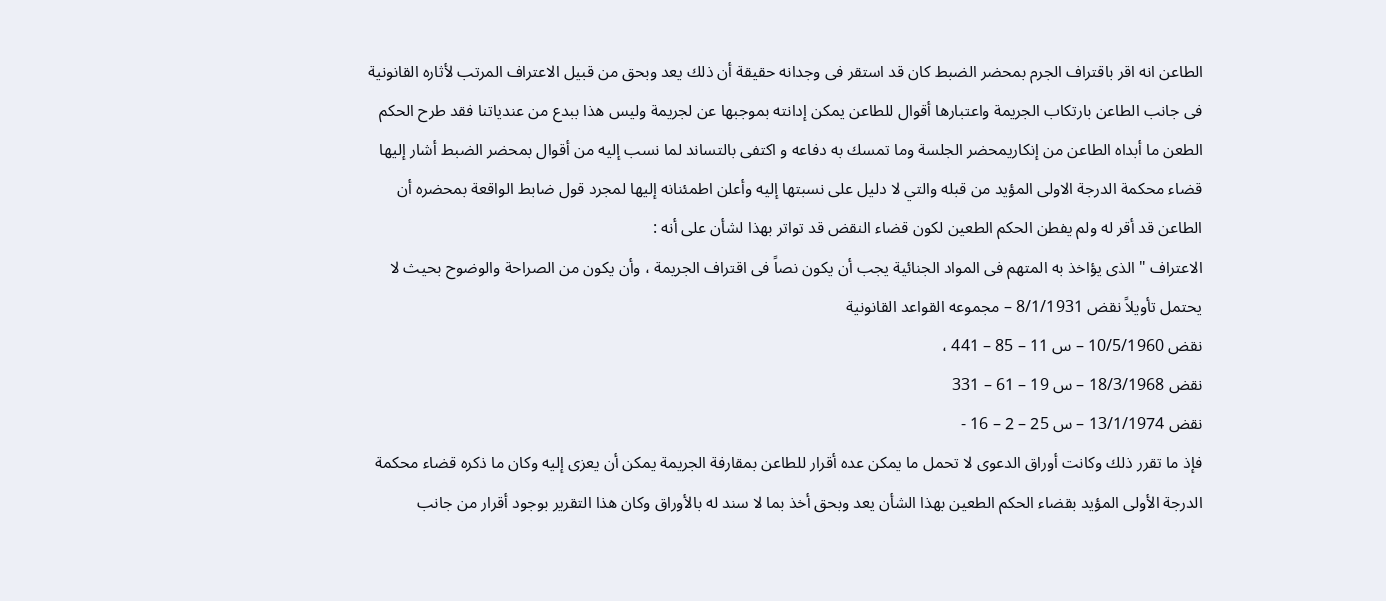الطاعن انه اقر باقتراف الجرم بمحضر الضبط كان قد استقر فى وجدانه حقيقة أن ذلك يعد وبحق من قبيل الاعتراف المرتب لأثاره القانونية فى جانب الطاعن بارتكاب الجريمة واعتبارها أقوال للطاعن يمكن إدانته بموجبها عن لجريمة وليس هذا ببدع من عندياتنا فقد طرح الحكم الطعن ما أبداه الطاعن من إنكاريمحضر الجلسة وما تمسك به دفاعه و اكتفى بالتساند لما نسب إليه من أقوال بمحضر الضبط أشار إليها قضاء محكمة الدرجة الاولى المؤيد من قبله والتي لا دليل على نسبتها إليه وأعلن اطمئنانه إليها لمجرد قول ضابط الواقعة بمحضره أن الطاعن قد أقر له ولم يفطن الحكم الطعين لكون قضاء النقض قد تواتر بهذا لشأن على أنه :
الاعتراف " الذى يؤاخذ به المتهم فى المواد الجنائية يجب أن يكون نصاً فى اقتراف الجريمة ، وأن يكون من الصراحة والوضوح بحيث لا يحتمل تأويلاً نقض 8/1/1931 – مجموعه القواعد القانونية
نقض 10/5/1960 – س 11 – 85 – 441 ،
نقض 18/3/1968 – س 19 – 61 – 331
نقض 13/1/1974 – س 25 – 2 – 16 -
فإذ ما تقرر ذلك وكانت أوراق الدعوى لا تحمل ما يمكن عده أقرار للطاعن بمقارفة الجريمة يمكن أن يعزى إليه وكان ما ذكره قضاء محكمة الدرجة الأولى المؤيد بقضاء الحكم الطعين بهذا الشأن يعد وبحق أخذ بما لا سند له بالأوراق وكان هذا التقرير بوجود أقرار من جانب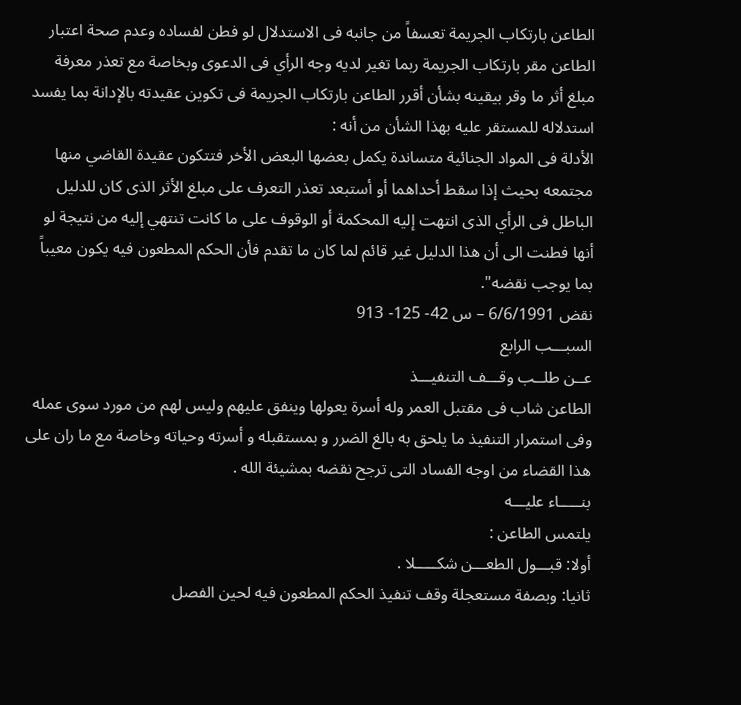الطاعن بارتكاب الجريمة تعسفاً من جانبه فى الاستدلال لو فطن لفساده وعدم صحة اعتبار الطاعن مقر بارتكاب الجريمة ربما تغير لديه وجه الرأي فى الدعوى وبخاصة مع تعذر معرفة مبلغ أثر ما وقر بيقينه بشأن أقرر الطاعن بارتكاب الجريمة فى تكوين عقيدته بالإدانة بما يفسد استدلاله للمستقر عليه بهذا الشأن من أنه :
الأدلة فى المواد الجنائية متساندة يكمل بعضها البعض الأخر فتتكون عقيدة القاضي منها مجتمعه بحيث إذا سقط أحداهما أو أستبعد تعذر التعرف على مبلغ الأثر الذى كان للدليل الباطل فى الرأي الذى انتهت إليه المحكمة أو الوقوف على ما كانت تنتهي إليه من نتيجة لو أنها فطنت الى أن هذا الدليل غير قائم لما كان ما تقدم فأن الحكم المطعون فيه يكون معيباً بما يوجب نقضه".
نقض 6/6/1991 – س 42- 125- 913
السبـــب الرابع
عــن طلــب وقـــف التنفيـــذ
الطاعن شاب فى مقتبل العمر وله أسرة يعولها وينفق عليهم وليس لهم من مورد سوى عمله وفى استمرار التنفيذ ما يلحق به بالغ الضرر و بمستقبله و أسرته وحياته وخاصة مع ما ران على هذا القضاء من اوجه الفساد التى ترجح نقضه بمشيئة الله .
بنـــــاء عليـــه
يلتمس الطاعن :
أولا: قبـــول الطعـــن شكـــــلا .
ثانيا: وبصفة مستعجلة وقف تنفيذ الحكم المطعون فيه لحين الفصل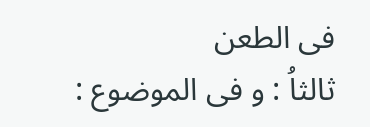فى الطعن
ثالثاُ : و فى الموضوع :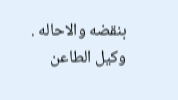بنقضه والاحاله .
وكيل الطاعن